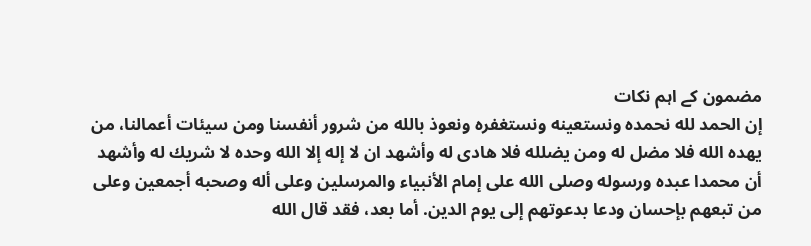مضمون کے اہم نکات
إن الحمد لله نحمده ونستعينه ونستغفره ونعوذ بالله من شرور أنفسنا ومن سيئات أعمالنا، من يهده الله فلا مضل له ومن يضلله فلا هادى له وأشهد ان لا إله إلا الله وحده لا شريك له وأشهد أن محمدا عبده ورسوله وصلى الله على إمام الأنبياء والمرسلين وعلى أله وصحبه أجمعين وعلى من تبعهم بإحسان ودعا بدعوتهم إلى يوم الدين. أما بعد، فقد قال الله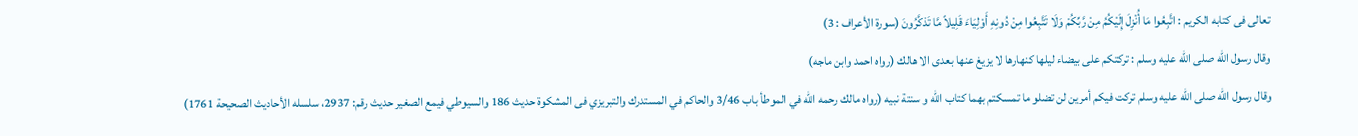تعالى فى كتابه الكريم : اتَّبِعُوا مَا أُنْزِلَ إِلَيْكُمُ مِنْ رَّبِّكُمْ وَلَا تَتَّبِعُوا مِنْ دُونِهِ أَوْلِيَاءَ قَلِيلاً مَّا تَذكَّرُونَ (سورة الأعراف : 3)
وقال رسول الله صلى الله عليه وسلم : تركتكم على بيضاء ليلها كنهارها لا يزيغ عنها بعدى الا هالك (رواه احمد وابن ماجه)
وقال رسول الله صلى الله عليه وسلم تركت فيكم أمرين لن تضلو ما تمسكتم بهما كتاب الله و سنتة نبيه (رواه مالك رحمه الله في الموطأ باب 3/46 والحاكم في المستدرك والتبريزي فى المشكوة حديث 186 والسيوطي فيمع الصغير حديث رقم: 2937، سلسله الأحاديث الصحيحة 1761)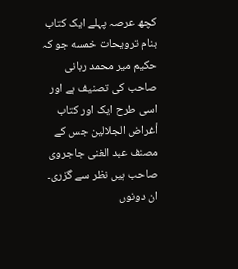کچھ عرصہ پہلے ایک کتاب بنام ترويحات خمسه جو کہ حکیم میر محمد ربانی صاحب کی تصنیف ہے اور اسی طرح ایک اور کتاب أغراض الجلالين جس کے مصنف عبد الغنی جاجروی صاحب ہیں نظر سے گزری۔ ان دونوں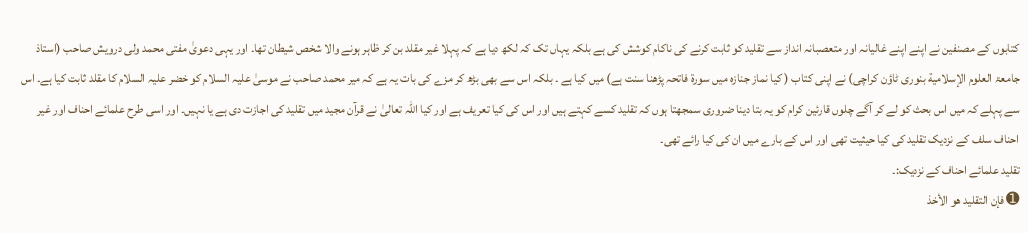کتابوں کے مصنفین نے اپنے اپنے غالیانہ اور متعصبانہ انداز سے تقلید کو ثابت کرنے کی ناکام کوشش کی ہے بلکہ یہاں تک کہ لکھ دیا ہے کہ پہلا غیر مقلد بن کر ظاہر ہونے والا شخص شیطان تھا۔ اور یہی دعویٰ مفتی محمد ولی درویش صاحب (استاذ جامعۃ العلوم الإسلامية بنوری ٹاؤن کراچی) نے اپنی کتاب ( کیا نماز جنازہ میں سورۃ فاتحہ پڑھنا سنت ہے) میں کیا ہے ۔ بلکہ اس سے بھی بڑھ کر مزے کی بات یہ ہے کہ میر محمد صاحب نے موسیٰ علیہ السلام کو خضر علیہ السلام کا مقلد ثابت کیا ہے۔ اس سے پہلے کہ میں اس بحث کو لے کر آگے چلوں قارئین کرام کو یہ بتا دینا ضروری سمجھتا ہوں کہ تقلید کسے کہتے ہیں اور اس کی کیا تعریف ہے اور کیا اللہ تعالیٰ نے قرآن مجید میں تقلید کی اجازت دی ہے یا نہیں۔ اور اسی طرح علمائے احناف اور غیر احناف سلف کے نزدیک تقلید کی کیا حیثیت تھی اور اس کے بارے میں ان کی کیا رائے تھی۔
تقلید علمائے احناف کے نزدیک:۔
➊ فإن التقليد هو الأخذ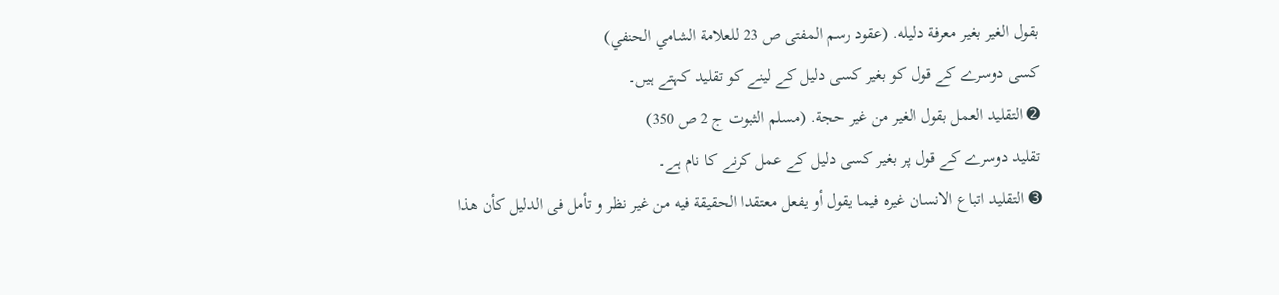بقول الغير بغير معرفة دليله. (عقود رسم المفتى ص 23 للعلامة الشامي الحنفي)
کسی دوسرے کے قول کو بغیر کسی دلیل کے لینے کو تقلید کہتے ہیں۔
➋ التقليد العمل بقول الغير من غير حجة. (مسلم الثبوت ج 2 ص 350)
تقلید دوسرے کے قول پر بغیر کسی دلیل کے عمل کرنے کا نام ہے۔
➌ التقليد اتباع الانسان غيره فيما يقول أو يفعل معتقدا الحقيقة فيه من غير نظر و تأمل فى الدليل كأن هذا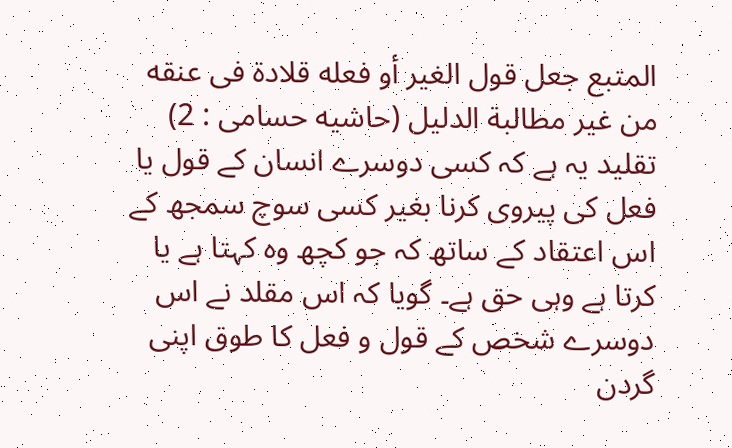المتبع جعل قول الغير أو فعله قلادة فى عنقه من غير مطالبة الدليل (حاشیه حسامی : 2)
تقلید یہ ہے کہ کسی دوسرے انسان کے قول یا فعل کی پیروی کرنا بغیر کسی سوچ سمجھ کے اس اعتقاد کے ساتھ کہ جو کچھ وہ کہتا ہے یا کرتا ہے وہی حق ہے۔ گویا کہ اس مقلد نے اس دوسرے شخص کے قول و فعل کا طوق اپنی گردن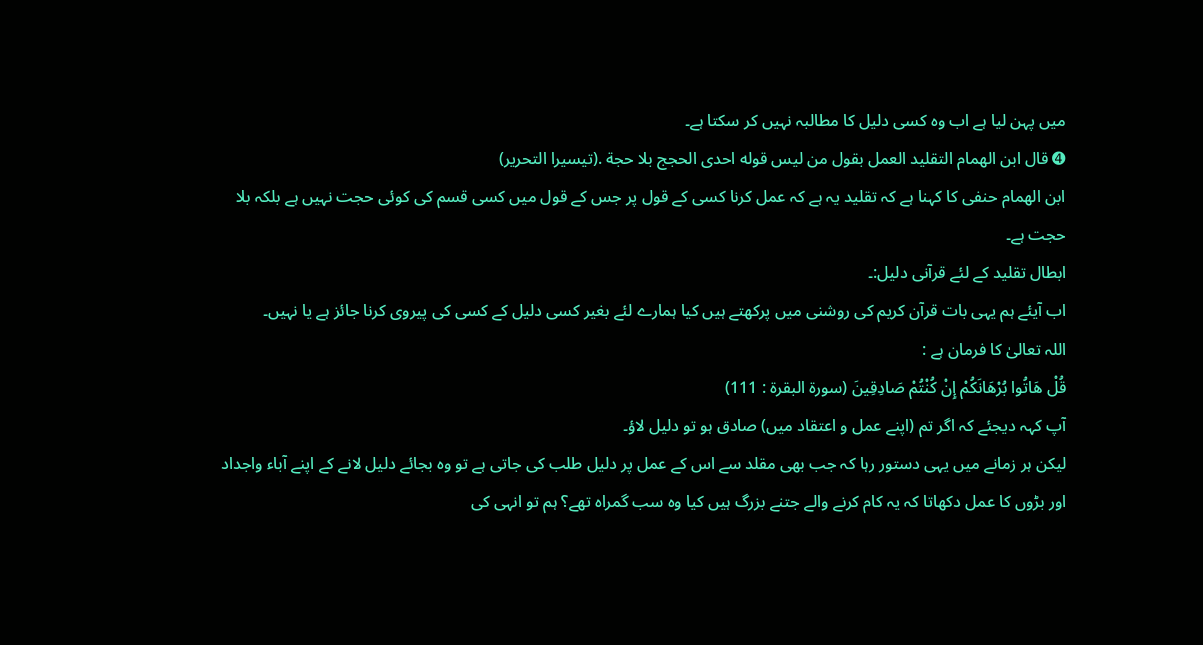میں پہن لیا ہے اب وہ کسی دلیل کا مطالبہ نہیں کر سکتا ہے۔
➍ قال ابن الهمام التقليد العمل بقول من ليس قوله احدى الحجج بلا حجة .(تيسيرا التحرير)
ابن الھمام حنفی کا کہنا ہے کہ تقلید یہ ہے کہ عمل کرنا کسی کے قول پر جس کے قول میں کسی قسم کی کوئی حجت نہیں ہے بلکہ بلا حجت ہے۔
ابطال تقلید کے لئے قرآنی دلیل:۔
اب آیئے ہم یہی بات قرآن کریم کی روشنی میں پرکھتے ہیں کیا ہمارے لئے بغیر کسی دلیل کے کسی کی پیروی کرنا جائز ہے یا نہیں۔
اللہ تعالیٰ کا فرمان ہے :
قُلْ هَاتُوا بُرْهَانَكُمْ إِنْ كُنْتُمْ صَادِقِينَ (سورة البقرة : 111)
آپ کہہ دیجئے کہ اگر تم (اپنے عمل و اعتقاد میں) صادق ہو تو دلیل لاؤ۔
لیکن ہر زمانے میں یہی دستور رہا کہ جب بھی مقلد سے اس کے عمل پر دلیل طلب کی جاتی ہے تو وہ بجائے دلیل لانے کے اپنے آباء واجداد اور بڑوں کا عمل دکھاتا کہ یہ کام کرنے والے جتنے بزرگ ہیں کیا وہ سب گمراہ تھے؟ ہم تو انہی کی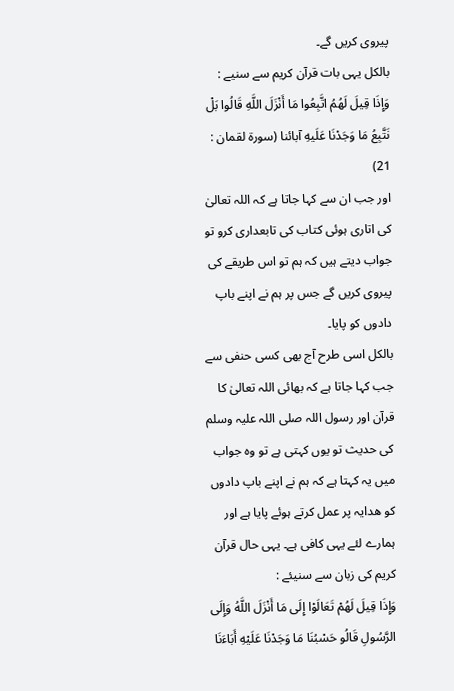پیروی کریں گے۔
بالکل یہی بات قرآن کریم سے سنیے :
وَإِذَا قِيلَ لَهُمُ اتَّبِعُوا مَا أَنْزَلَ اللَّهِ قَالُوا بَلْ نَتَّبِعُ مَا وَجَدْنَا عَلَيهِ آبائنا (سورة لقمان : 21)
اور جب ان سے کہا جاتا ہے کہ اللہ تعالیٰ کی اتاری ہوئی کتاب کی تابعداری کرو تو جواب دیتے ہیں کہ ہم تو اس طریقے کی پیروی کریں گے جس پر ہم نے اپنے باپ دادوں کو پایا۔
بالکل اسی طرح آج بھی کسی حنفی سے جب کہا جاتا ہے کہ بھائی اللہ تعالیٰ کا قرآن اور رسول اللہ صلی اللہ علیہ وسلم کی حدیث تو یوں کہتی ہے تو وہ جواب میں یہ کہتا ہے کہ ہم نے اپنے باپ دادوں کو ھدایہ پر عمل کرتے ہوئے پایا ہے اور ہمارے لئے یہی کافی ہے۔ یہی حال قرآن کریم کی زبان سے سنیئے :
وَإِذَا قِيلَ لَهُمْ تَعَالَوْا إِلَى مَا أَنْزَلَ اللَّهُ وَإِلَى الرَّسُولِ قَالُو حَسْبُنَا مَا وَجَدْنَا عَلَيْهِ أَبَاءَنَا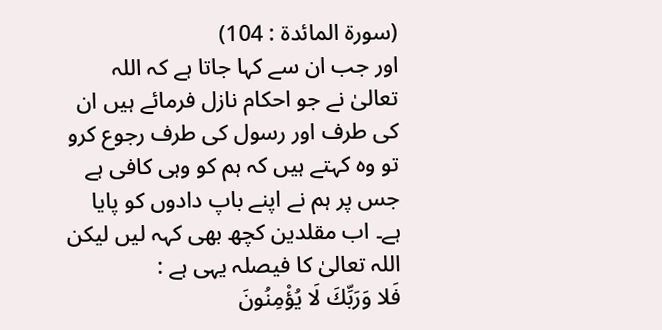(سورة المائدة : 104)
اور جب ان سے کہا جاتا ہے کہ اللہ تعالیٰ نے جو احکام نازل فرمائے ہیں ان کی طرف اور رسول کی طرف رجوع کرو تو وہ کہتے ہیں کہ ہم کو وہی کافی ہے جس پر ہم نے اپنے باپ دادوں کو پایا ہے۔ اب مقلدین کچھ بھی کہہ لیں لیکن اللہ تعالیٰ کا فیصلہ یہی ہے :
فَلا وَرَبِّكَ لَا يُؤْمِنُونَ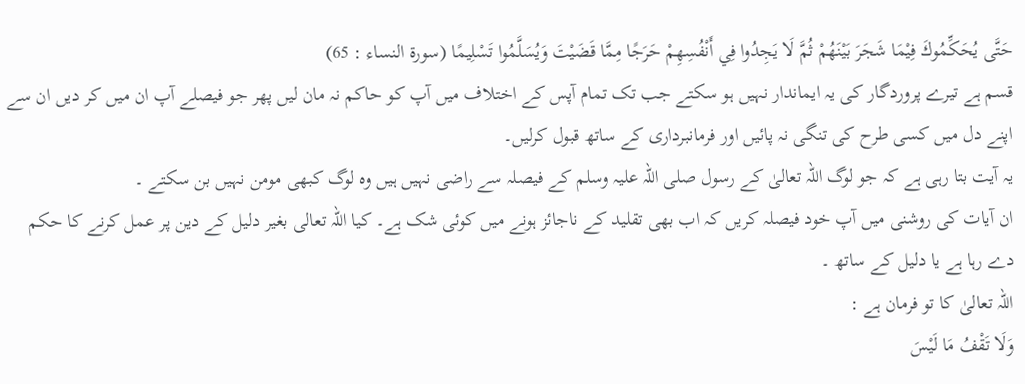حَتَّى يُحَكِّمُوكَ فِيْمَا شَجَرَ بَيْنَهُمْ ثُمَّ لَا يَجِدُوا فِي أَنْفُسِهِمْ حَرَجًا مِمَّا قَضَيْتَ وَيُسَلَّمُوا تَسْلِيمًا (سورة النساء : 65)
قسم ہے تیرے پروردگار کی یہ ایماندار نہیں ہو سکتے جب تک تمام آپس کے اختلاف میں آپ کو حاکم نہ مان لیں پھر جو فیصلے آپ ان میں کر دیں ان سے اپنے دل میں کسی طرح کی تنگی نہ پائیں اور فرمانبرداری کے ساتھ قبول کرلیں۔
یہ آیت بتا رہی ہے کہ جو لوگ اللہ تعالیٰ کے رسول صلی اللہ علیہ وسلم کے فیصلہ سے راضی نہیں ہیں وہ لوگ کبھی مومن نہیں بن سکتے ۔
ان آیات کی روشنی میں آپ خود فیصلہ کریں کہ اب بھی تقلید کے ناجائز ہونے میں کوئی شک ہے۔ کیا اللہ تعالی بغیر دلیل کے دین پر عمل کرنے کا حکم دے رہا ہے یا دلیل کے ساتھ ۔
اللہ تعالیٰ کا تو فرمان ہے :
وَلَا تَقْفُ مَا لَيْسَ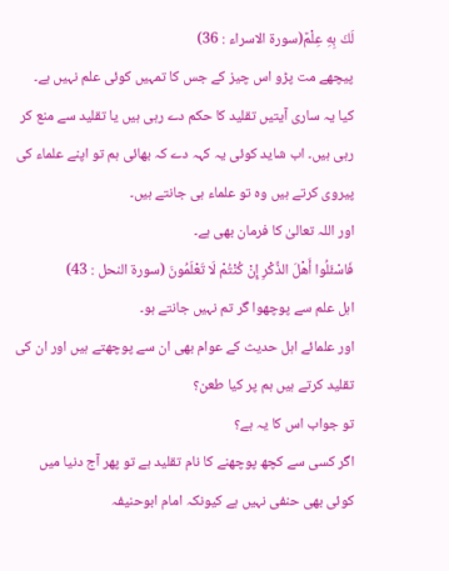لَكَ بِهِ عِلْمٌ(سورة الاسراء : 36)
پیچھے مت پڑو اس چیز کے جس کا تمہیں کوئی علم نہیں ہے۔
کیا یہ ساری آیتیں تقلید کا حکم دے رہی ہیں یا تقلید سے منع کر رہی ہیں۔ اب شاید کوئی یہ کہہ دے کہ بھائی ہم تو اپنے علماء کی پیروی کرتے ہیں وہ تو علماء ہی جانتے ہیں۔
اور اللہ تعالیٰ کا فرمان بھی ہے۔
فَاسْئَلُوا أَهْلَ الذِّكْرِ إِنْ كُنْتُمْ لَا تَعْلَمُونَ (سورة النحل : 43)
اہل علم سے پوچھوا گر تم نہیں جانتے ہو۔
اور علمائے اہل حدیث کے عوام بھی ان سے پوچھتے ہیں اور ان کی تقلید کرتے ہیں ہم پر کیا طعن؟
تو جواب اس کا یہ ہے؟
اگر کسی سے کچھ پوچھنے کا نام تقلید ہے تو پھر آج دنیا میں کوئی بھی حنفی نہیں ہے کیونکہ امام ابوحنیفہ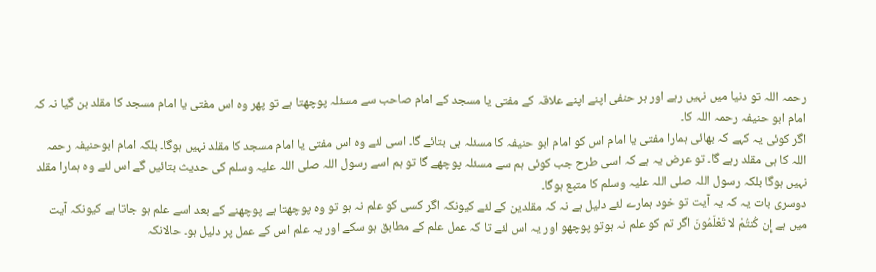رحمہ اللہ تو دنیا میں نہیں رہے اور ہر حنفی اپنے اپنے علاقہ کے مفتی یا مسجد کے امام صاحب سے مسئلہ پوچھتا ہے تو پھر وہ اس مفتی یا امام مسجد کا مقلد بن گیا نہ کہ امام ابو حنیفہ رحمہ اللہ کا۔
اگر کوئی یہ کہے کہ بھائی ہمارا مفتی یا امام اس کو امام ابو حنیفہ کا مسئلہ ہی بتائے گا۔ اسی لئے وہ اس مفتی یا امام مسجد کا مقلد نہیں ہوگا۔ بلکہ امام ابوحنیفہ رحمہ اللہ کا ہی مقلد رہے گا۔ تو عرض یہ ہے کہ اسی طرح جب کوئی ہم سے مسئلہ پوچھے گا تو ہم اسے رسول اللہ صلی اللہ علیہ وسلم کی حدیث بتائیں گے اس لئے وہ ہمارا مقلد نہیں ہوگا بلکہ رسول اللہ صلی اللہ علیہ وسلم کا متبع ہوگا۔
دوسری بات یہ کہ یہ آیت تو خود ہمارے لئے دلیل ہے نہ کہ مقلدین کے لئے کیونکہ اگر کسی کو علم نہ ہو تو وہ پوچھتا ہے پوچھنے کے بعد اسے علم ہو جاتا ہے کیونکہ آیت میں ہے إِن كُنتُمْ لا تَعْلَمُونَ اگر تم کو علم نہ ہوتو پوچھو اور یہ اس لئے تا کہ عمل علم کے مطابق ہو سکے اور یہ علم اس کے عمل پر دلیل ہو۔ حالانکہ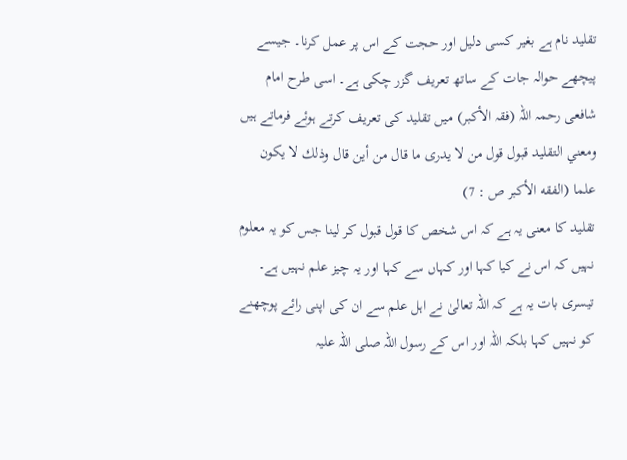تقلید نام ہے بغیر کسی دلیل اور حجت کے اس پر عمل کرنا۔ جیسے پیچھے حوالہ جات کے ساتھ تعریف گزر چکی ہے۔ اسی طرح امام شافعی رحمہ اللہ (فقہ الأکبر) میں تقلید کی تعریف کرتے ہوئے فرماتے ہیں
ومعني التقليد قبول قول من لا يدرى ما قال من أين قال وذلك لا يكون علما (الفقه الأكبر ص : 7)
تقلید کا معنی یہ ہے کہ اس شخص کا قول قبول کر لینا جس کو یہ معلوم نہیں کہ اس نے کیا کہا اور کہاں سے کہا اور یہ چیز علم نہیں ہے۔
تیسری بات یہ ہے کہ اللہ تعالیٰ نے اہل علم سے ان کی اپنی رائے پوچھنے کو نہیں کہا بلکہ اللہ اور اس کے رسول اللہ صلی اللہ علیہ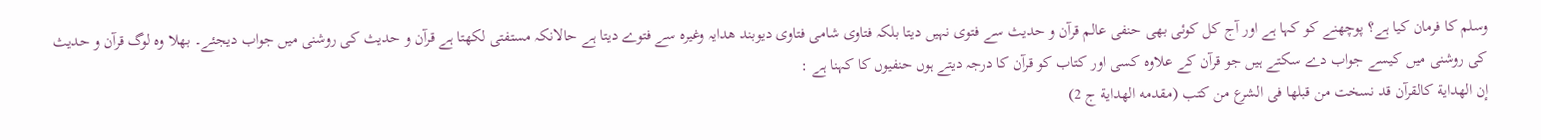وسلم کا فرمان کیا ہے؟ پوچھنے کو کہا ہے اور آج کل کوئی بھی حنفی عالم قرآن و حدیث سے فتوی نہیں دیتا بلکہ فتاوی شامی فتاوی دیوبند ھدایہ وغیرہ سے فتوے دیتا ہے حالانکہ مستفتی لکھتا ہے قرآن و حدیث کی روشنی میں جواب دیجئے۔ بھلا وہ لوگ قرآن و حدیث کی روشنی میں کیسے جواب دے سکتے ہیں جو قرآن کے علاوہ کسی اور کتاب کو قرآن کا درجہ دیتے ہوں حنفیوں کا کہنا ہے :
إن الهداية كالقرآن قد نسخت من قبلها فى الشرع من كتب (مقدمه الهداية ج 2)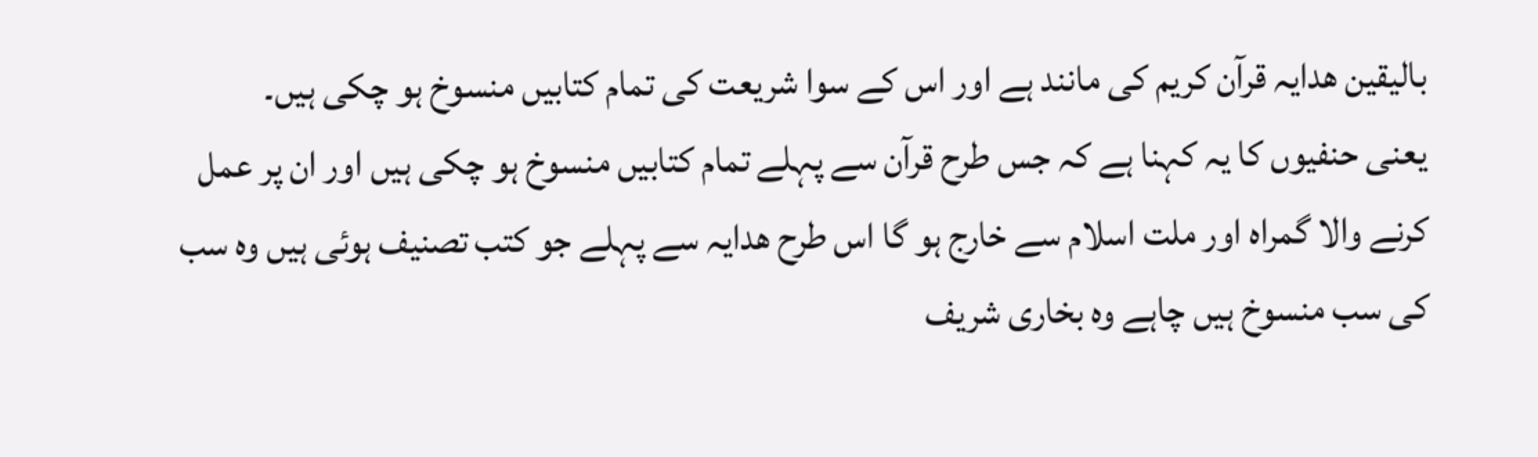بالیقین ھدایہ قرآن کریم کی مانند ہے اور اس کے سوا شریعت کی تمام کتابیں منسوخ ہو چکی ہیں۔
یعنی حنفیوں کا یہ کہنا ہے کہ جس طرح قرآن سے پہلے تمام کتابیں منسوخ ہو چکی ہیں اور ان پر عمل کرنے والا گمراہ اور ملت اسلام سے خارج ہو گا اس طرح ھدایہ سے پہلے جو کتب تصنیف ہوئی ہیں وہ سب کی سب منسوخ ہیں چاہے وہ بخاری شریف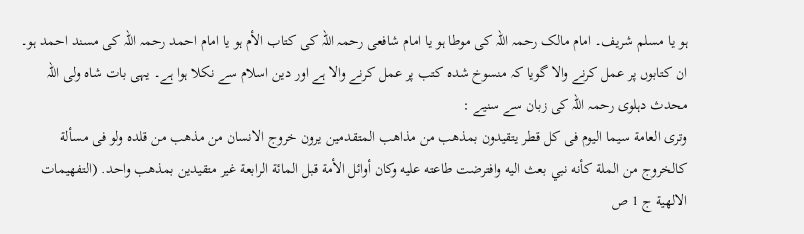ہو یا مسلم شریف۔ امام مالک رحمہ اللہ کی موطا ہو یا امام شافعی رحمہ اللہ کی کتاب الأم ہو یا امام احمد رحمہ اللہ کی مسند احمد ہو۔ ان کتابوں پر عمل کرنے والا گویا کہ منسوخ شدہ کتب پر عمل کرنے والا ہے اور دین اسلام سے نکلا ہوا ہے۔ یہی بات شاہ ولی اللہ محدث دہلوی رحمہ اللہ کی زبان سے سنیے :
وترى العامة سيما اليوم فى كل قطر يتقيدون بمذهب من مذاهب المتقدمين يرون خروج الانسان من مذهب من قلده ولو فى مسألة كالخروج من الملة كأنه نبي بعث اليه وافترضت طاعته عليه وكان أوائل الأمة قبل المائة الرابعة غير متقيدين بمذهب واحد. (التفهيمات الالهية ج 1 ص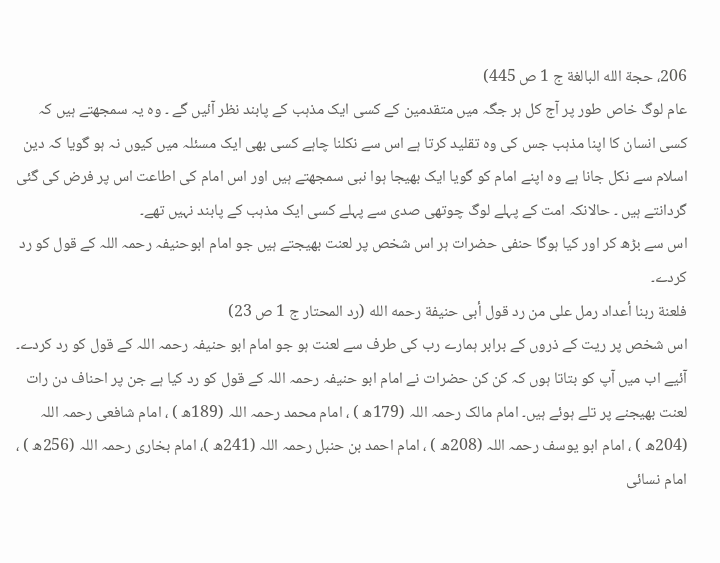206، حجة الله البالغة ج 1 ص 445)
عام لوگ خاص طور پر آج کل ہر جگہ میں متقدمین کے کسی ایک مذہب کے پابند نظر آئیں گے ۔ وہ یہ سمجھتے ہیں کہ کسی انسان کا اپنا مذہب جس کی وہ تقلید کرتا ہے اس سے نکلنا چاہے کسی بھی ایک مسئلہ میں کیوں نہ ہو گویا کہ دین اسلام سے نکل جانا ہے وہ اپنے امام کو گویا ایک بھیجا ہوا نبی سمجھتے ہیں اور اس امام کی اطاعت اس پر فرض کی گئی گردانتے ہیں ۔ حالانکہ امت کے پہلے لوگ چوتھی صدی سے پہلے کسی ایک مذہب کے پابند نہیں تھے۔
اس سے بڑھ کر اور کیا ہوگا حنفی حضرات ہر اس شخص پر لعنت بھیجتے ہیں جو امام ابوحنیفہ رحمہ اللہ کے قول کو رد کردے۔
فلعنة ربنا أعداد رمل على من رد قول أبى حنيفة رحمه الله (رد المحتار ج 1 ص 23)
اس شخص پر ریت کے ذروں کے برابر ہمارے رب کی طرف سے لعنت ہو جو امام ابو حنیفہ رحمہ اللہ کے قول کو رد کردے۔
آئیے اب میں آپ کو بتاتا ہوں کہ کن کن حضرات نے امام ابو حنیفہ رحمہ اللہ کے قول کو رد کیا ہے جن پر احناف دن رات لعنت بھیجنے پر تلے ہوئے ہیں۔ امام مالک رحمہ اللہ (179ھ ) ، امام محمد رحمہ اللہ (189ھ ) ، امام شافعی رحمہ اللہ (204ھ ) ، امام ابو یوسف رحمہ اللہ (208ھ ) ، امام احمد بن حنبل رحمہ اللہ (241ھ )، امام بخاری رحمہ اللہ (256ھ ) ، امام نسائی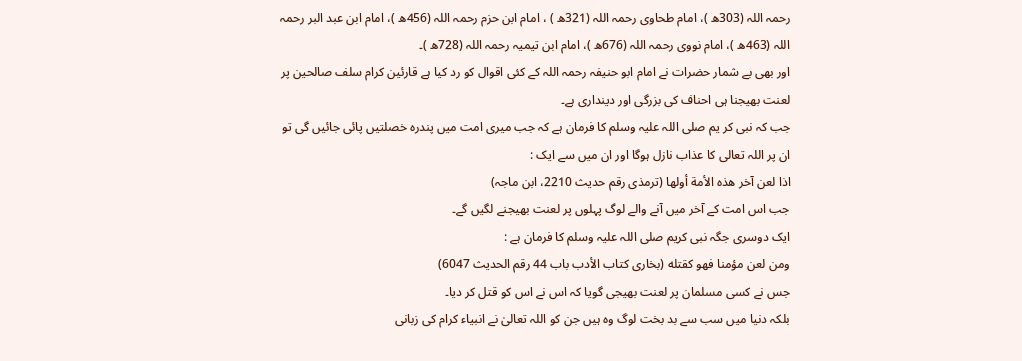رحمہ اللہ (303ھ )، امام طحاوی رحمہ اللہ (321ھ ) ، امام ابن حزم رحمہ اللہ (456ھ )، امام ابن عبد البر رحمہ اللہ (463ھ )، امام نووی رحمہ اللہ (676ھ )، امام ابن تیمیہ رحمہ اللہ (728ھ )۔
اور بھی بے شمار حضرات نے امام ابو حنیفہ رحمہ اللہ کے کئی اقوال کو رد کیا ہے قارئین کرام سلف صالحین پر لعنت بھیجنا ہی احناف کی بزرگی اور دینداری ہے۔
جب کہ نبی کر یم صلی اللہ علیہ وسلم کا فرمان ہے کہ جب میری امت میں پندرہ خصلتیں پائی جائیں گی تو ان پر اللہ تعالی کا عذاب نازل ہوگا اور ان میں سے ایک :
اذا لعن آخر هذه الأمة أولها (ترمذی رقم حدیث 2210، ابن ماجہ)
جب اس امت کے آخر میں آنے والے لوگ پہلوں پر لعنت بھیجنے لگیں گے۔
ایک دوسری جگہ نبی کریم صلی اللہ علیہ وسلم کا فرمان ہے :
ومن لعن مؤمنا فهو كقتله (بخارى كتاب الأدب باب 44 رقم الحدیث 6047)
جس نے کسی مسلمان پر لعنت بھیجی گویا کہ اس نے اس کو قتل کر دیا۔
بلکہ دنیا میں سب سے بد بخت لوگ وہ ہیں جن کو اللہ تعالیٰ نے انبیاء کرام کی زبانی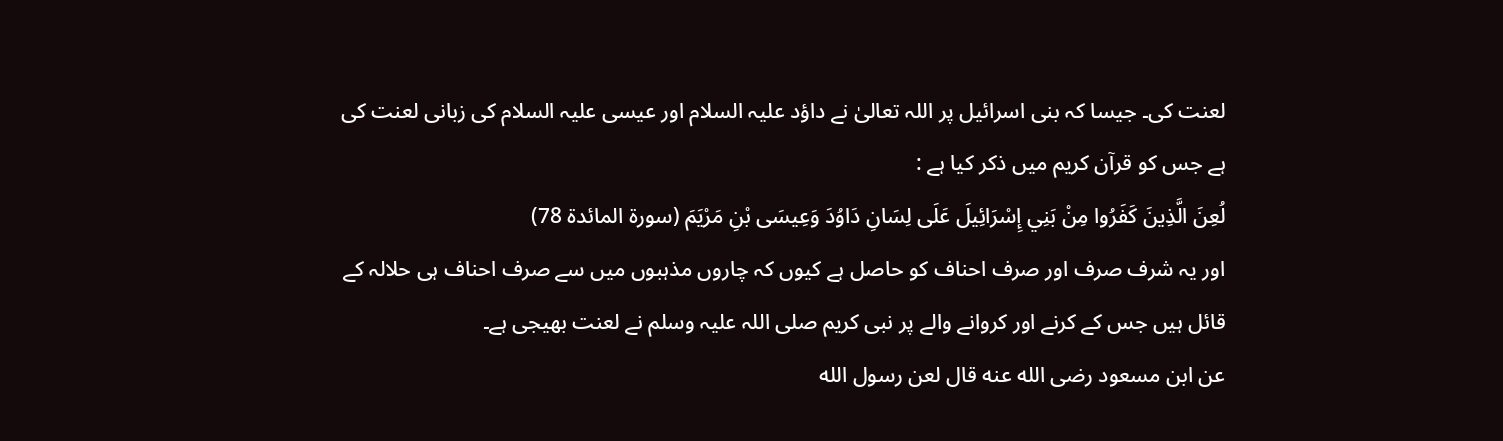لعنت کی۔ جیسا کہ بنی اسرائیل پر اللہ تعالیٰ نے داؤد علیہ السلام اور عیسی علیہ السلام کی زبانی لعنت کی ہے جس کو قرآن کریم میں ذکر کیا ہے :
لُعِنَ الَّذِينَ كَفَرُوا مِنْ بَنِي إِسْرَائِيلَ عَلَى لِسَانِ دَاوُدَ وَعِيسَى بْنِ مَرْيَمَ (سورة المائدة 78)
اور یہ شرف صرف اور صرف احناف کو حاصل ہے کیوں کہ چاروں مذہبوں میں سے صرف احناف ہی حلالہ کے قائل ہیں جس کے کرنے اور کروانے والے پر نبی کریم صلی اللہ علیہ وسلم نے لعنت بھیجی ہے۔
عن ابن مسعود رضى الله عنه قال لعن رسول الله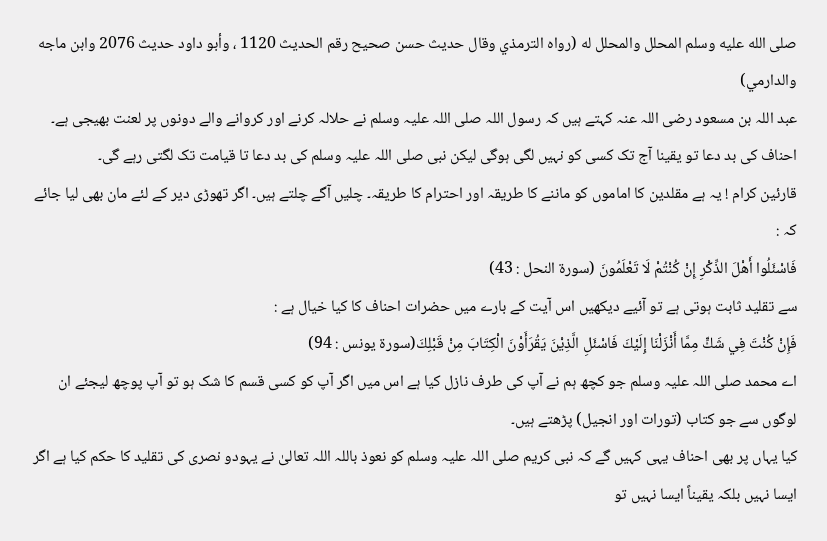صلى الله عليه وسلم المحلل والمحلل له (رواه الترمذي وقال حديث حسن صحيح رقم الحديث 1120 ، وأبو داود حديث 2076 وابن ماجه والدارمي)
عبد اللہ بن مسعود رضی اللہ عنہ کہتے ہیں کہ رسول اللہ صلی اللہ علیہ وسلم نے حلالہ کرنے اور کروانے والے دونوں پر لعنت بھیجی ہے۔
احناف کی بد دعا تو یقینا آج تک کسی کو نہیں لگی ہوگی لیکن نبی صلی اللہ علیہ وسلم کی بد دعا تا قیامت تک لگتی رہے گی۔
قارئین کرام ! یہ ہے مقلدین کا اماموں کو ماننے کا طریقہ اور احترام کا طریقہ۔ چلیں آگے چلتے ہیں۔ اگر تھوڑی دیر کے لئے مان بھی لیا جائے کہ :
فَاسْئَلُوا أَهْلَ الذِّكْرِ إِنْ كُنْتُمْ لَا تَعْلَمُونَ (سورة النحل : 43)
سے تقلید ثابت ہوتی ہے تو آئیے دیکھیں اس آیت کے بارے میں حضرات احناف کا کیا خیال ہے :
فَإِنْ كُنْتَ فِي شَكٍّ مِمَّا أَنْزَلْنَا إِلَيْكَ فَاسْئَلِ الَّذِيْنَ يَقُرَأَوْنَ الْكِتَابَ مِنْ قَبْلِكَ(سورة يونس : 94)
اے محمد صلی اللہ علیہ وسلم جو کچھ ہم نے آپ کی طرف نازل کیا ہے اس میں اگر آپ کو کسی قسم کا شک ہو تو آپ پوچھ لیجئے ان لوگوں سے جو کتاب (تورات اور انجیل) پڑھتے ہیں۔
کیا یہاں پر بھی احناف یہی کہیں گے کہ نبی کریم صلی اللہ علیہ وسلم کو نعوذ باللہ اللہ تعالیٰ نے یہودو نصری کی تقلید کا حکم کیا ہے اگر ایسا نہیں بلکہ یقیناً ایسا نہیں تو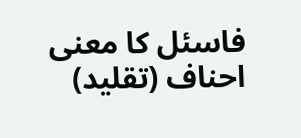فاسئل کا معنی احناف (تقلید)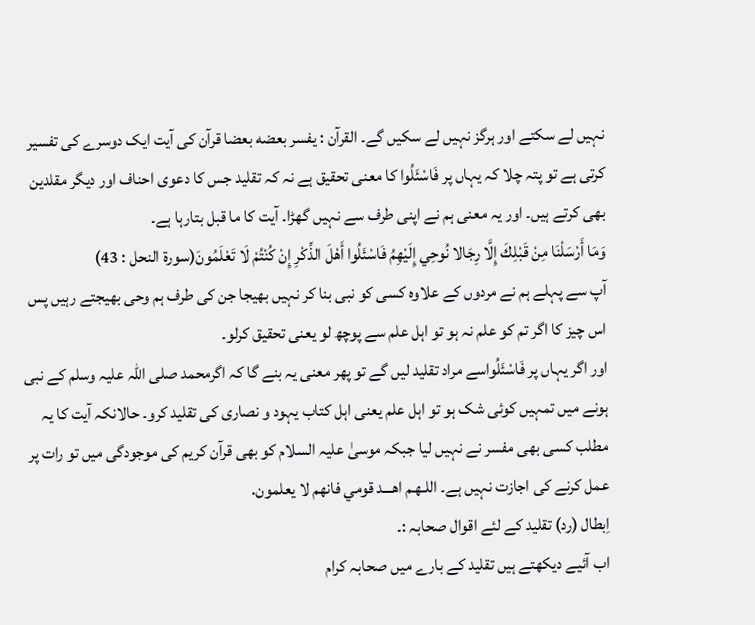نہیں لے سکتے اور ہرگز نہیں لے سکیں گے۔ القرآن : يفسر بعضه بعضا قرآن کی آیت ایک دوسرے کی تفسیر کرتی ہے تو پتہ چلا کہ یہاں پر فَاسْئَلُوا کا معنی تحقیق ہے نہ کہ تقلید جس کا دعوی احناف اور دیگر مقلدین بھی کرتے ہیں۔ اور یہ معنی ہم نے اپنی طرف سے نہیں گھڑا۔ آیت کا ما قبل بتارہا ہے۔
وَمَا أَرْسَلْنَا مِنْ قَبْلِكَ إِلَّا رِجَالا نُوحِي إِلَيْهِمُ فَاسْئَلُوا أَهْلَ الذِّكْرِ إِنْ كُنْتُمْ لَا تَعْلَمُونَ(سورة النحل : 43)
آپ سے پہلے ہم نے مردوں کے علاوہ کسی کو نبی بنا کر نہیں بھیجا جن کی طرف ہم وحی بھیجتے رہیں پس اس چیز کا اگر تم کو علم نہ ہو تو اہل علم سے پوچھ لو یعنی تحقیق کرلو۔
اور اگر یہاں پر فَاسْئَلُواسے مراد تقلید لیں گے تو پھر معنی یہ بنے گا کہ اگرمحمد صلی اللہ علیہ وسلم کے نبی ہونے میں تمہیں کوئی شک ہو تو اہل علم یعنی اہل کتاب یہود و نصاری کی تقلید کرو۔ حالانکہ آیت کا یہ مطلب کسی بھی مفسر نے نہیں لیا جبکہ موسیٰ علیہ السلام کو بھی قرآن کریم کی موجودگی میں تو رات پر عمل کرنے کی اجازت نہیں ہے۔ اللـهـم اهـــد قومي فانهم لا يعلمون.
اِبطال (رد) تقلید کے لئے اقوال صحابہ :۔
اب آئیے دیکھتے ہیں تقلید کے بارے میں صحابہ کرام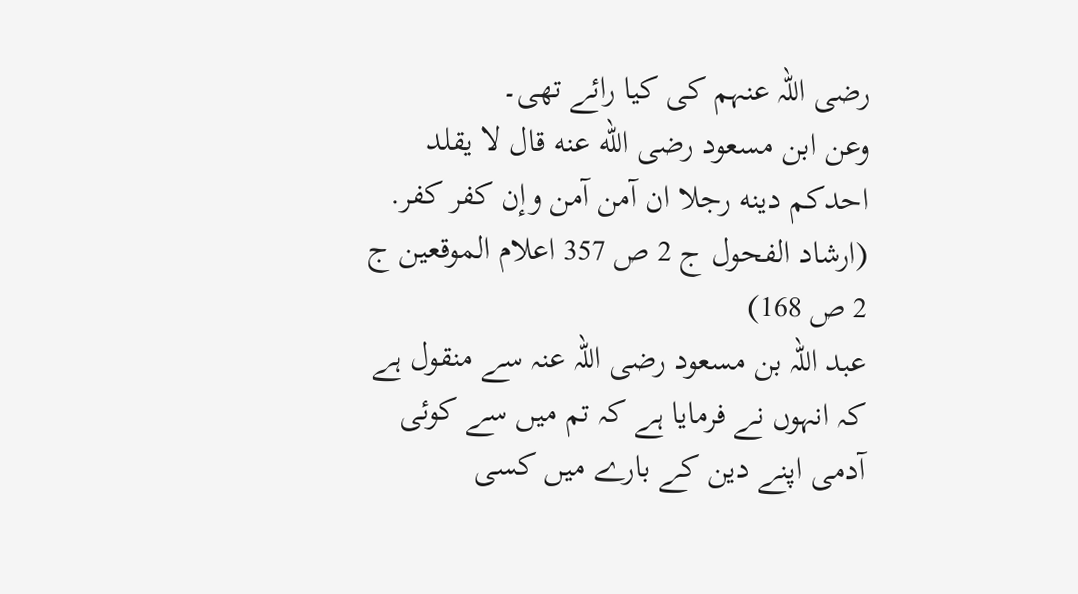رضی اللہ عنہم کی کیا رائے تھی۔
وعن ابن مسعود رضى الله عنه قال لا يقلد احدكم دينه رجلا ان آمن آمن وإن كفر كفر. (ارشاد الفحول ج 2 ص 357 اعلام الموقعين ج 2 ص 168)
عبد اللہ بن مسعود رضی اللہ عنہ سے منقول ہے کہ انہوں نے فرمایا ہے کہ تم میں سے کوئی آدمی اپنے دین کے بارے میں کسی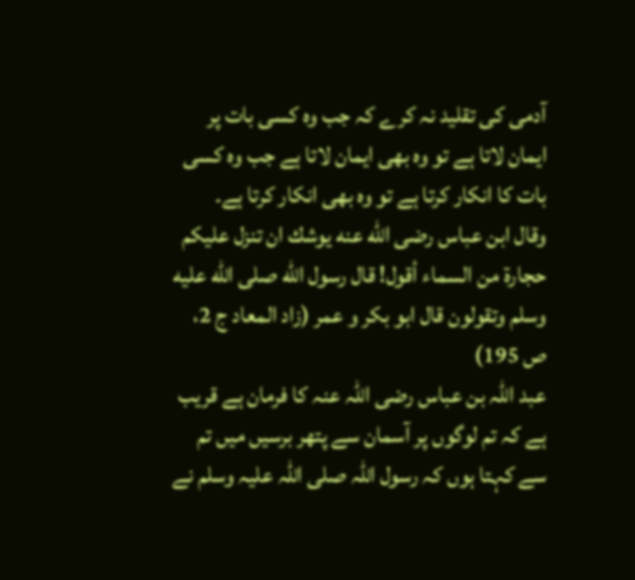آدمی کی تقلید نہ کرے کہ جب وہ کسی بات پر ایمان لاتا ہے تو وہ بھی ایمان لاتا ہے جب وہ کسی بات کا انکار کرتا ہے تو وہ بھی انکار کرتا ہے۔
وقال ابن عباس رضى الله عنه يوشك ان تنزل عليكم حجارة من السماء أقول! قال رسول الله صلى الله عليه وسلم وتقولون قال ابو بكر و عمر (زاد المعاد ج 2، ص 195)
عبد اللہ بن عباس رضی اللہ عنہ کا فرمان ہے قریب ہے کہ تم لوگوں پر آسمان سے پتھر برسیں میں تم سے کہتا ہوں کہ رسول اللہ صلی اللہ علیہ وسلم نے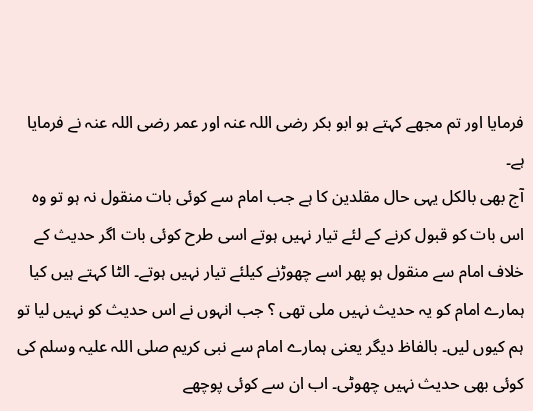فرمایا اور تم مجھے کہتے ہو ابو بکر رضی اللہ عنہ اور عمر رضی اللہ عنہ نے فرمایا ہے۔
آج بھی بالکل یہی حال مقلدین کا ہے جب امام سے کوئی بات منقول نہ ہو تو وہ اس بات کو قبول کرنے کے لئے تیار نہیں ہوتے اسی طرح کوئی بات اگر حدیث کے خلاف امام سے منقول ہو پھر اسے چھوڑنے کیلئے تیار نہیں ہوتے۔ الٹا کہتے ہیں کیا ہمارے امام کو یہ حدیث نہیں ملی تھی ؟ جب انہوں نے اس حدیث کو نہیں لیا تو ہم کیوں لیں۔ بالفاظ دیگر یعنی ہمارے امام سے نبی کریم صلی اللہ علیہ وسلم کی کوئی بھی حدیث نہیں چھوٹی۔ اب ان سے کوئی پوچھے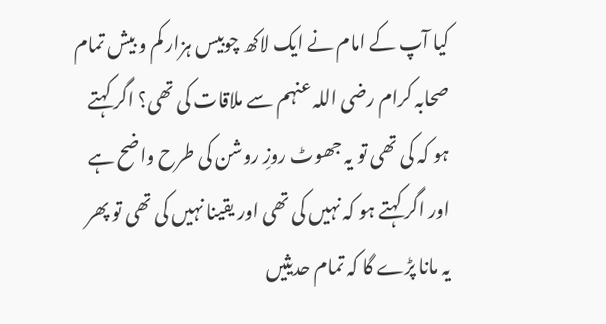کیا آپ کے امام نے ایک لاکھ چوبیس ہزار کم و بیش تمام صحابہ کرام رضی اللہ عنہم سے ملاقات کی تھی؟ اگر کہتے ہو کہ کی تھی تو یہ جھوٹ روزِ روشن کی طرح واضح ہے اور اگر کہتے ہو کہ نہیں کی تھی اور یقینا نہیں کی تھی تو پھر یہ مانا پڑے گا کہ تمام حدیثیں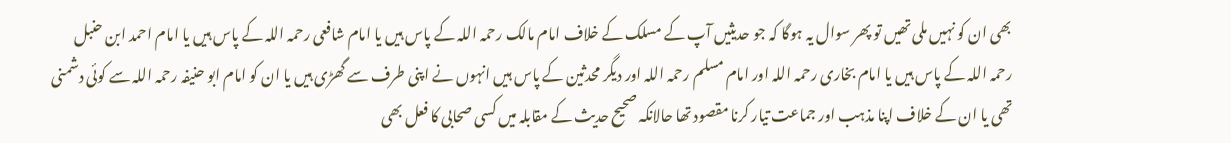بھی ان کو نہیں ملی تھیں تو پھر سوال یہ ہوگا کہ جو حدیثیں آپ کے مسلک کے خلاف امام مالک رحمہ اللہ کے پاس ہیں یا امام شافعی رحمہ اللہ کے پاس ہیں یا امام احمد ابن حنبل رحمہ اللہ کے پاس ہیں یا امام بخاری رحمہ اللہ اور امام مسلم رحمہ اللہ اور دیگر محدثین کے پاس ہیں انہوں نے اپنی طرف سے گھڑی ہیں یا ان کو امام ابو حنیفہ رحمہ اللہ سے کوئی دشمنی تھی یا ان کے خلاف اپنا مذہب اور جماعت تیار کرنا مقصود تھا حالانکہ صحیح حدیث کے مقابلہ میں کسی صحابی کا فعل بھی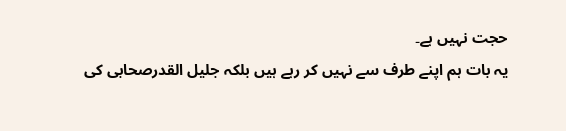حجت نہیں ہے۔
یہ بات ہم اپنے طرف سے نہیں کر رہے ہیں بلکہ جلیل القدرصحابی کی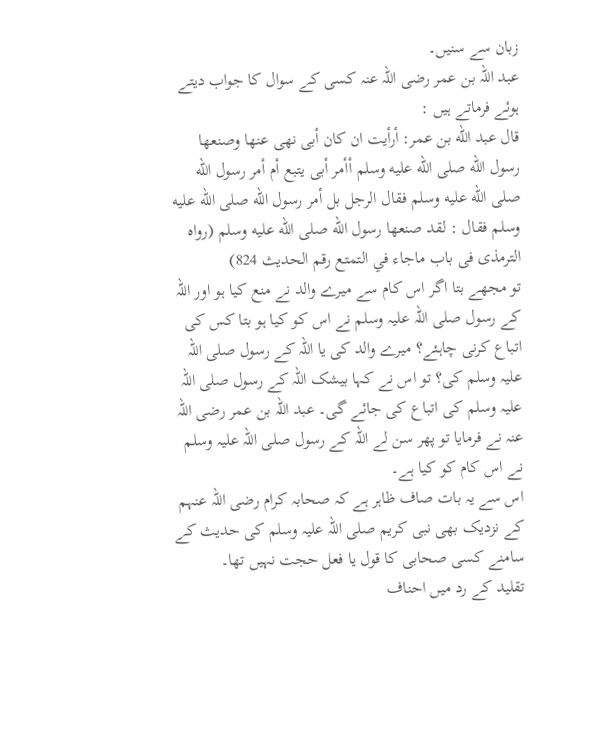زبان سے سنیں۔
عبد اللہ بن عمر رضی اللہ عنہ کسی کے سوال کا جواب دیتے ہوئے فرماتے ہیں :
قال عبد الله بن عمر: أرأيت ان كان أبى نهى عنها وصنعها رسول الله صلى الله عليه وسلم أأمر أبى يتبع أم أمر رسول الله صلى الله عليه وسلم فقال الرجل بل أمر رسول الله صلى الله عليه وسلم فقال : لقد صنعها رسول الله صلى الله عليه وسلم (رواه الترمذى فى باب ماجاء في التمتع رقم الحديث 824)
تو مجھے بتا اگر اس کام سے میرے والد نے منع کیا ہو اور اللہ کے رسول صلی اللہ علیہ وسلم نے اس کو کیا ہو بتا کس کی اتباع کرنی چاہئے؟ میرے والد کی یا اللہ کے رسول صلی اللہ علیہ وسلم کی؟ تو اس نے کہا بیشک اللہ کے رسول صلی اللہ علیہ وسلم کی اتباع کی جائے گی۔ عبد اللہ بن عمر رضی اللہ عنہ نے فرمایا تو پھر سن لے اللہ کے رسول صلی اللہ علیہ وسلم نے اس کام کو کیا ہے۔
اس سے یہ بات صاف ظاہر ہے کہ صحابہ کرام رضی اللہ عنہم کے نزدیک بھی نبی کریم صلی اللہ علیہ وسلم کی حدیث کے سامنے کسی صحابی کا قول یا فعل حجت نہیں تھا۔
تقلید کے رد میں احناف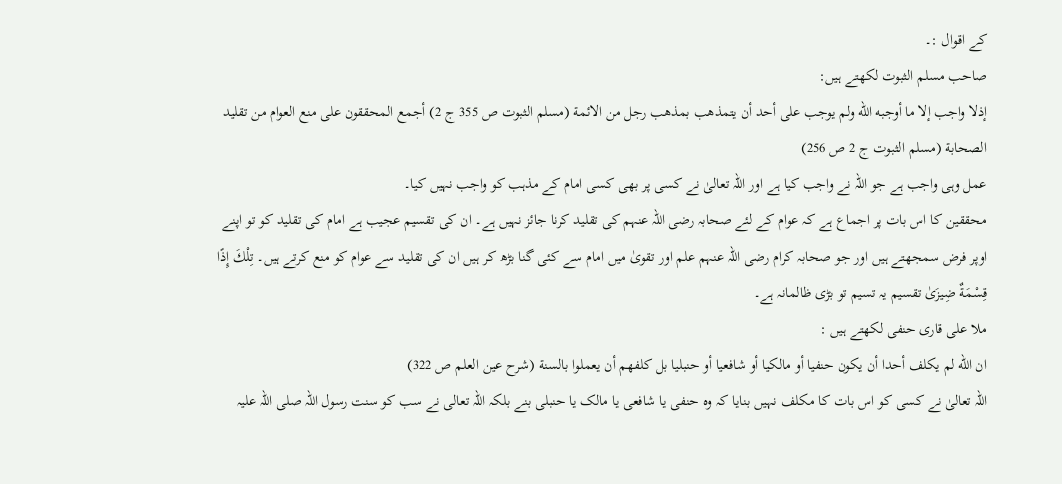کے اقوال :۔
صاحب مسلم الثبوت لکھتے ہیں:
إذلا واجب إلا ما أوجبه الله ولم يوجب على أحد أن يتمذهب بمذهب رجل من الائمة (مسلم الثبوت ص 355 ج 2) أجمع المحققون على منع العوام من تقليد الصحابة (مسلم الثبوت ج 2 ص 256)
عمل وہی واجب ہے جو اللہ نے واجب کیا ہے اور اللہ تعالیٰ نے کسی پر بھی کسی امام کے مذہب کو واجب نہیں کیا۔
محققین کا اس بات پر اجماع ہے کہ عوام کے لئے صحابہ رضی اللہ عنہم کی تقلید کرنا جائز نہیں ہے۔ ان کی تقسیم عجیب ہے امام کی تقلید کو تو اپنے اوپر فرض سمجھتے ہیں اور جو صحابہ کرام رضی اللہ عنہم علم اور تقویٰ میں امام سے کئی گنا بڑھ کر ہیں ان کی تقلید سے عوام کو منع کرتے ہیں۔ تِلْكَ إِذًا قِسْمَةٌ ضِيزَىٰ تقسيم یہ تسیم تو بڑی ظالمانہ ہے۔
ملا علی قاری حنفی لکھتے ہیں :
ان الله لم يكلف أحدا أن يكون حنفيا أو مالكيا أو شافعيا أو حنبليا بل كلفهم أن يعملوا بالسنة (شرح عين العلم ص 322)
اللہ تعالیٰ نے کسی کو اس بات کا مکلف نہیں بنایا کہ وہ حنفی یا شافعی یا مالک یا حنبلی بنے بلکہ اللہ تعالی نے سب کو سنت رسول اللہ صلی اللہ علیہ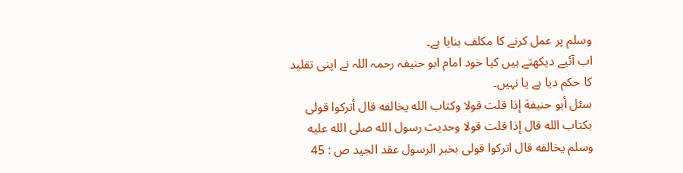وسلم پر عمل کرنے کا مکلف بنایا ہے۔
اب آئیے دیکھتے ہیں کیا خود امام ابو حنیفہ رحمہ اللہ نے اپنی تقلید کا حکم دیا ہے یا نہیں۔
سئل أبو حنيفة إذا قلت قولا وكتاب الله يخالفه قال أتركوا قولى بكتاب الله قال إذا قلت قولا وحديث رسول الله صلى الله عليه وسلم يخالفه قال اتركوا قولى بخبر الرسول عقد الجيد ص : 45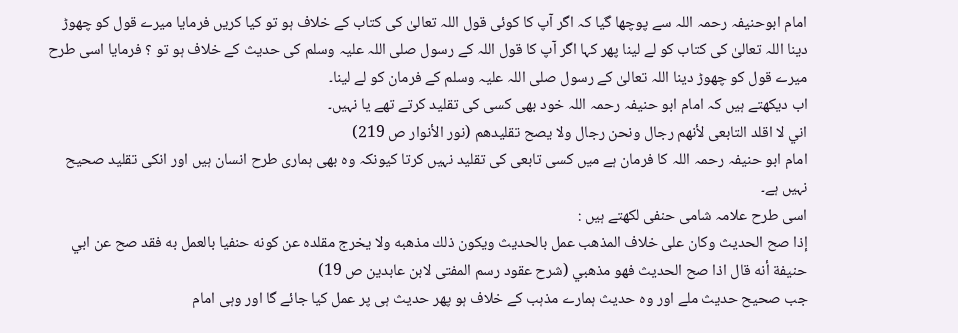امام ابوحنیفہ رحمہ اللہ سے پوچھا گیا کہ اگر آپ کا کوئی قول اللہ تعالیٰ کی کتاب کے خلاف ہو تو کیا کریں فرمایا میرے قول کو چھوڑ دینا اللہ تعالیٰ کی کتاب کو لے لینا پھر کہا اگر آپ کا قول اللہ کے رسول صلی اللہ علیہ وسلم کی حدیث کے خلاف ہو تو ؟ فرمایا اسی طرح میرے قول کو چھوڑ دینا اللہ تعالیٰ کے رسول صلی اللہ علیہ وسلم کے فرمان کو لے لینا۔
اب دیکھتے ہیں کہ امام ابو حنیفہ رحمہ اللہ خود بھی کسی کی تقلید کرتے تھے یا نہیں۔
اني لا اقلد التابعى لأنهم رجال ونحن رجال ولا يصح تقليدهم (نور الأنوار ص 219)
امام ابو حنیفہ رحمہ اللہ کا فرمان ہے میں کسی تابعی کی تقلید نہیں کرتا کیونکہ وہ بھی ہماری طرح انسان ہیں اور انکی تقلید صحیح نہیں ہے۔
اسی طرح علامہ شامی حنفی لکھتے ہیں :
إذا صح الحديث وكان على خلاف المذهب عمل بالحديث ويكون ذلك مذهبه ولا يخرج مقلده عن كونه حنفيا بالعمل به فقد صح عن ابي حنيفة أنه قال اذا صح الحديث فهو مذهبي (شرح عقود رسم المفتى لابن عابدين ص 19)
جب صحیح حدیث ملے اور وہ حدیث ہمارے مذہب کے خلاف ہو پھر حدیث ہی پر عمل کیا جائے گا اور وہی امام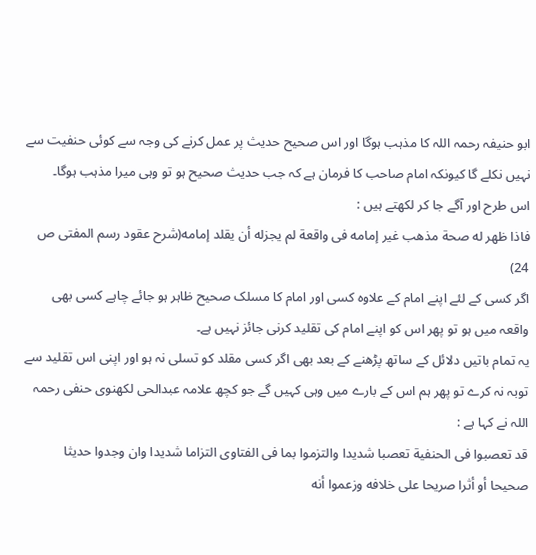ابو حنیفہ رحمہ اللہ کا مذہب ہوگا اور اس صحیح حدیث پر عمل کرنے کی وجہ سے کوئی حنفیت سے نہیں نکلے گا کیونکہ امام صاحب کا فرمان ہے کہ جب حدیث صحیح ہو تو وہی میرا مذہب ہوگا۔
اس طرح اور آگے جا کر لکھتے ہیں :
فاذا ظهر له صحة مذهب غير إمامه فى واقعة لم يجزله أن يقلد إمامه(شرح عقود رسم المفتى ص 24)
اگر کسی کے لئے اپنے امام کے علاوہ کسی اور امام کا مسلک صحیح ظاہر ہو جائے چاہے کسی بھی واقعہ میں ہو تو پھر اس کو اپنے امام کی تقلید کرنی جائز نہیں ہے۔
یہ تمام باتیں دلائل کے ساتھ پڑھنے کے بعد بھی اگر کسی مقلد کو تسلی نہ ہو اور اپنی اس تقلید سے توبہ نہ کرے تو پھر ہم اس کے بارے میں وہی کہیں گے جو کچھ علامہ عبدالحی لکھنوی حنفی رحمہ اللہ نے کہا ہے :
قد تعصبوا فى الحنفية تعصبا شديدا والتزموا بما فى الفتاوى التزاما شديدا وان وجدوا حديثا صحيحا أو أثرا صريحا على خلافه وزعموا أنه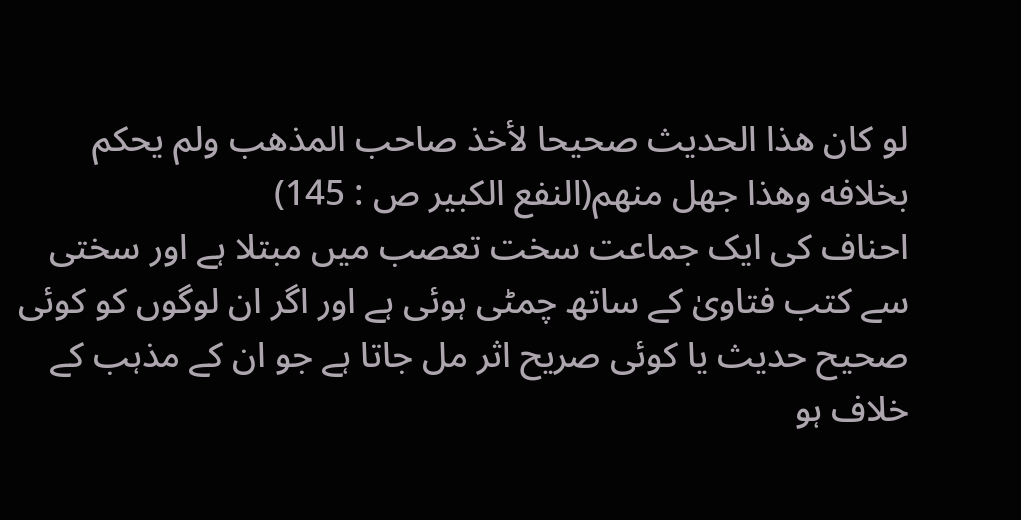لو كان هذا الحديث صحيحا لأخذ صاحب المذهب ولم يحكم بخلافه وهذا جهل منهم(النفع الكبير ص : 145)
احناف کی ایک جماعت سخت تعصب میں مبتلا ہے اور سختی سے کتب فتاویٰ کے ساتھ چمٹی ہوئی ہے اور اگر ان لوگوں کو کوئی صحیح حدیث یا کوئی صریح اثر مل جاتا ہے جو ان کے مذہب کے خلاف ہو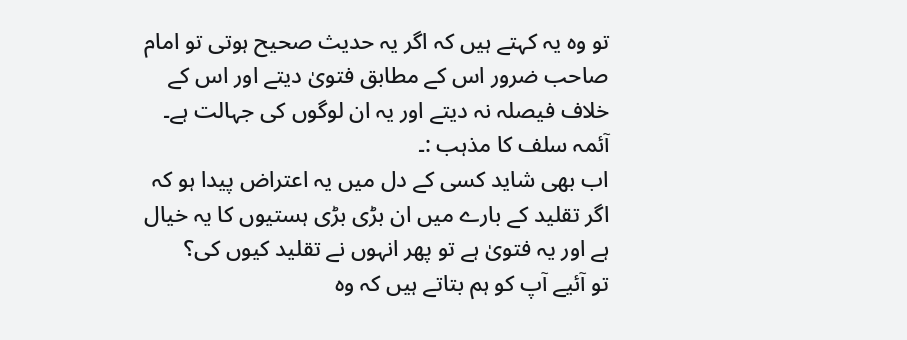تو وہ یہ کہتے ہیں کہ اگر یہ حدیث صحیح ہوتی تو امام صاحب ضرور اس کے مطابق فتویٰ دیتے اور اس کے خلاف فیصلہ نہ دیتے اور یہ ان لوگوں کی جہالت ہے۔
آئمہ سلف کا مذہب :۔
اب بھی شاید کسی کے دل میں یہ اعتراض پیدا ہو کہ اگر تقلید کے بارے میں ان بڑی بڑی ہستیوں کا یہ خیال ہے اور یہ فتویٰ ہے تو پھر انہوں نے تقلید کیوں کی؟
تو آئیے آپ کو ہم بتاتے ہیں کہ وہ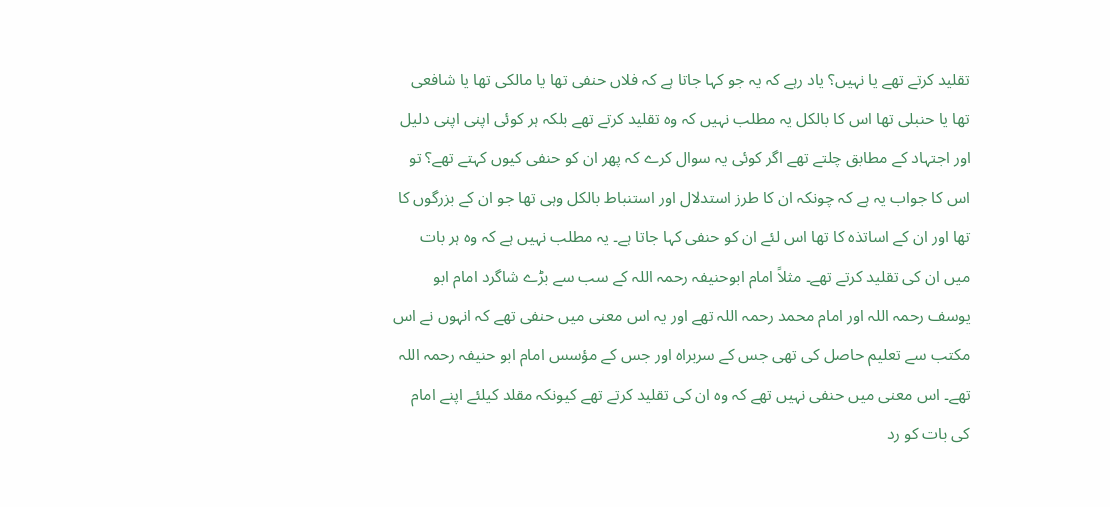تقلید کرتے تھے یا نہیں؟ یاد رہے کہ یہ جو کہا جاتا ہے کہ فلاں حنفی تھا یا مالکی تھا یا شافعی تھا یا حنبلی تھا اس کا بالکل یہ مطلب نہیں کہ وہ تقلید کرتے تھے بلکہ ہر کوئی اپنی اپنی دلیل اور اجتہاد کے مطابق چلتے تھے اگر کوئی یہ سوال کرے کہ پھر ان کو حنفی کیوں کہتے تھے؟ تو اس کا جواب یہ ہے کہ چونکہ ان کا طرز استدلال اور استنباط بالکل وہی تھا جو ان کے بزرگوں کا تھا اور ان کے اساتذہ کا تھا اس لئے ان کو حنفی کہا جاتا ہے۔ یہ مطلب نہیں ہے کہ وہ ہر بات میں ان کی تقلید کرتے تھے۔ مثلاً امام ابوحنیفہ رحمہ اللہ کے سب سے بڑے شاگرد امام ابو یوسف رحمہ اللہ اور امام محمد رحمہ اللہ تھے اور یہ اس معنی میں حنفی تھے کہ انہوں نے اس مکتب سے تعلیم حاصل کی تھی جس کے سربراہ اور جس کے مؤسس امام ابو حنیفہ رحمہ اللہ تھے۔ اس معنی میں حنفی نہیں تھے کہ وہ ان کی تقلید کرتے تھے کیونکہ مقلد کیلئے اپنے امام کی بات کو رد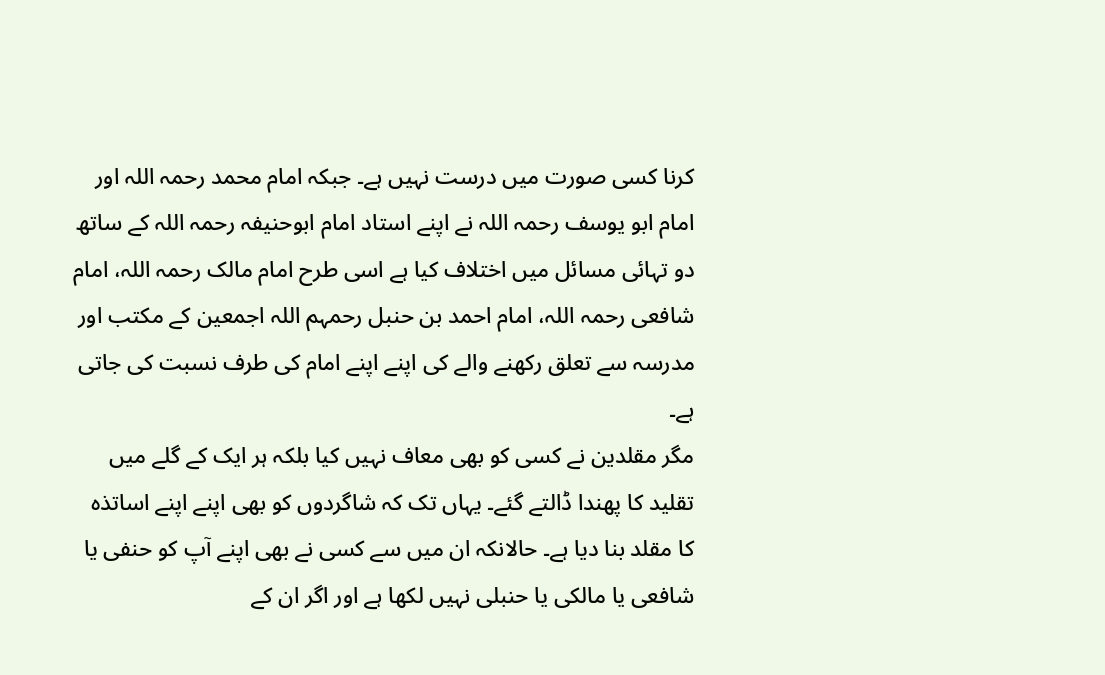کرنا کسی صورت میں درست نہیں ہے۔ جبکہ امام محمد رحمہ اللہ اور امام ابو یوسف رحمہ اللہ نے اپنے استاد امام ابوحنیفہ رحمہ اللہ کے ساتھ دو تہائی مسائل میں اختلاف کیا ہے اسی طرح امام مالک رحمہ اللہ، امام شافعی رحمہ اللہ، امام احمد بن حنبل رحمہم اللہ اجمعین کے مکتب اور مدرسہ سے تعلق رکھنے والے کی اپنے اپنے امام کی طرف نسبت کی جاتی ہے۔
مگر مقلدین نے کسی کو بھی معاف نہیں کیا بلکہ ہر ایک کے گلے میں تقلید کا پھندا ڈالتے گئے۔ یہاں تک کہ شاگردوں کو بھی اپنے اپنے اساتذہ کا مقلد بنا دیا ہے۔ حالانکہ ان میں سے کسی نے بھی اپنے آپ کو حنفی یا شافعی یا مالکی یا حنبلی نہیں لکھا ہے اور اگر ان کے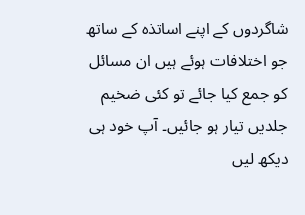شاگردوں کے اپنے اساتذہ کے ساتھ جو اختلافات ہوئے ہیں ان مسائل کو جمع کیا جائے تو کئی ضخیم جلدیں تیار ہو جائیں۔ آپ خود ہی دیکھ لیں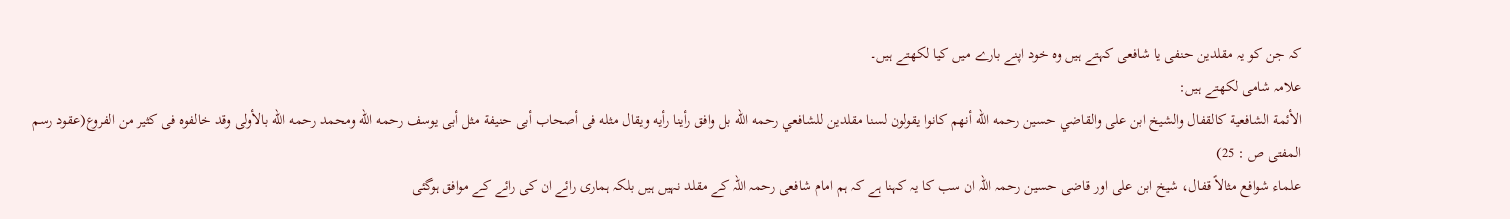کہ جن کو یہ مقلدین حنفی یا شافعی کہتے ہیں وہ خود اپنے بارے میں کیا لکھتے ہیں۔
علامہ شامی لکھتے ہیں:
الأئمة الشافعية كالقفال والشيخ ابن على والقاضي حسين رحمه الله أنهم كانوا يقولون لسنا مقلدين للشافعي رحمه الله بل وافق رأينا رأيه ويقال مثله فى أصحاب أبى حنيفة مثل أبى يوسف رحمه الله ومحمد رحمه الله بالأولى وقد خالفوه فى كثير من الفروع(عقود رسم المفتى ص : 25)
علماء شوافع مثالاً قفال، شیخ ابن علی اور قاضی حسین رحمہ اللہ ان سب کا یہ کہنا ہے کہ ہم امام شافعی رحمہ اللہ کے مقلد نہیں ہیں بلکہ ہماری رائے ان کی رائے کے موافق ہوگئی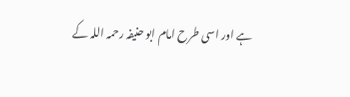ہے اور اسی طرح امام ابو حنیفہ رحمہ اللہ کے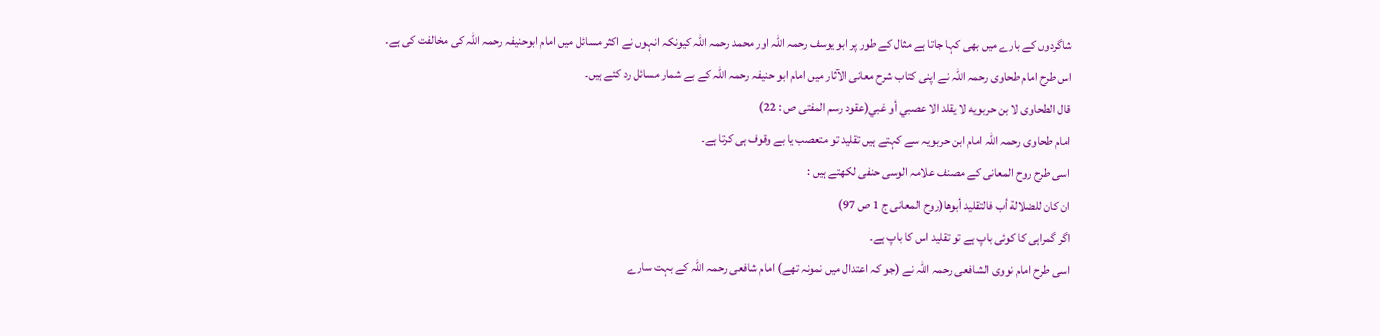شاگردوں کے بارے میں بھی کہا جاتا ہے مثال کے طور پر ابو یوسف رحمہ اللہ اور محمد رحمہ اللہ کیونکہ انہوں نے اکثر مسائل میں امام ابوحنیفہ رحمہ اللہ کی مخالفت کی ہے۔
اس طرح امام طحاوی رحمہ اللہ نے اپنی کتاب شرح معانی الآثار میں امام ابو حنیفہ رحمہ اللہ کے بے شمار مسائل رد کئے ہیں۔
قال الطحاوى لا بن حربويه لا يقلد الا عصبي أو غبي(عقود رسم المفتی ص : 22)
امام طحاوی رحمہ اللہ امام ابن حربویہ سے کہتے ہیں تقلید تو متعصب یا بے وقوف ہی کرتا ہے۔
اسی طرح روح المعانی کے مصنف علامہ الوسی حنفی لکھتے ہیں :
ان كان للضلالة أب فالتقليد أبوها(روح المعانی ج 1 ص 97)
اگر گمراہی کا کوئی باپ ہے تو تقلید اس کا باپ ہے۔
اسی طرح امام نووی الشافعی رحمہ اللہ نے (جو کہ اعتدال میں نمونہ تھے) امام شافعی رحمہ اللہ کے بہت سارے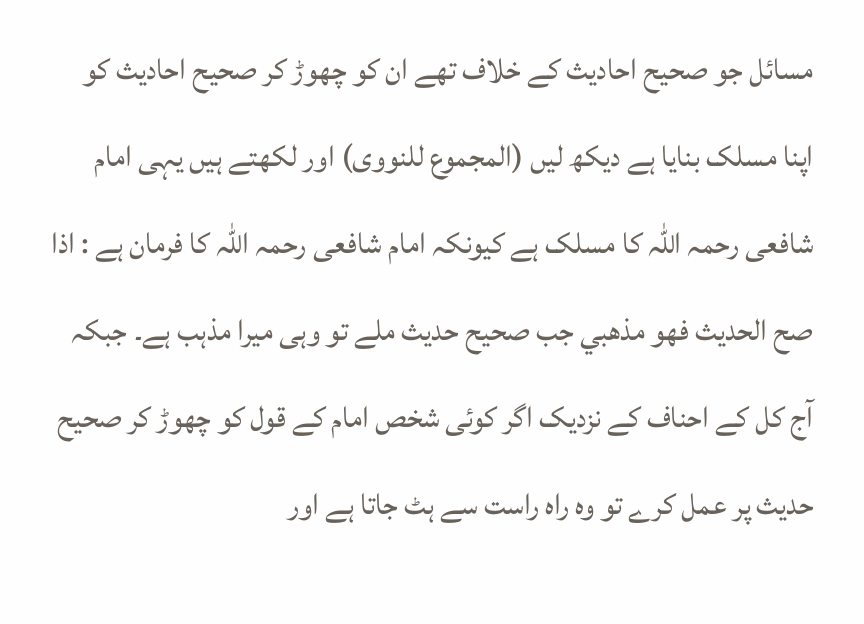مسائل جو صحیح احادیث کے خلاف تھے ان کو چھوڑ کر صحیح احادیث کو اپنا مسلک بنایا ہے دیکھ لیں (المجموع للنووی) اور لکھتے ہیں یہی امام شافعی رحمہ اللہ کا مسلک ہے کیونکہ امام شافعی رحمہ اللہ کا فرمان ہے : اذا صح الحديث فهو مذهبي جب صحیح حدیث ملے تو وہی میرا مذہب ہے۔ جبکہ آج کل کے احناف کے نزدیک اگر کوئی شخص امام کے قول کو چھوڑ کر صحیح حدیث پر عمل کرے تو وہ راہ راست سے ہٹ جاتا ہے اور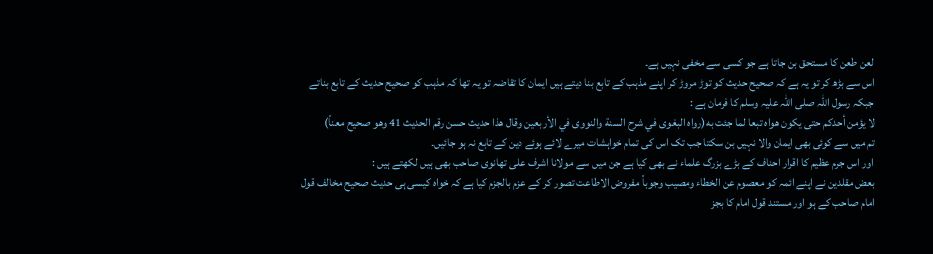لعن طعن کا مستحق بن جاتا ہے جو کسی سے مخفی نہیں ہے۔
اس سے بڑھ کر تو یہ ہے کہ صحیح حدیث کو توڑ مروڑ کر اپنے مذہب کے تابع بنا دیتے ہیں ایمان کا تقاضہ تو یہ تھا کہ مذہب کو صحیح حدیث کے تابع بناتے جبکہ رسول اللہ صلی اللہ علیہ وسلم کا فرمان ہے :
لا يؤمن أحدكم حتى يكون هواه تبعا لما جئت به(رواه البغوی في شرح السنة والنووی في الأربعين وقال هذا حديث حسن رقم الحديث 41 وهو صحيح معناً)
تم میں سے کوئی بھی ایمان والا نہیں بن سکتا جب تک اس کی تمام خواہشات میرے لائے ہوئے دین کے تابع نہ ہو جائیں۔
اور اس جرم عظیم کا اقرار احناف کے بڑے بزرگ علماء نے بھی کیا ہے جن میں سے مولانا اشرف علی تھانوی صاحب بھی ہیں لکھتے ہیں :
بعض مقلدین نے اپنے ائمہ کو معصوم عن الخطاء ومصیب وجوباً مفروض الاطاعت تصور کر کے عزم بالجزم کیا ہے کہ خواہ کیسی ہی حدیث صحیح مخالف قول امام صاحب کے ہو اور مستند قول امام کا بجز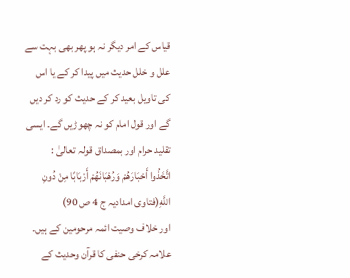قیاس کے امر دیگر نہ ہو پھر بھی بہت سے علل و خلل حدیث میں پیدا کر کے یا اس کی تاویل بعید کر کے حدیث کو رد کر دیں گے اور قول امام کو نہ چھوڑیں گے۔ ایسی تقلید حرام اور بمصداق قولہ تعالیٰ :
اتَّخَذُوا أَحْبَارَهُمْ وَرُهْبَانَهُمْ أَرْبَابًا مِنْ دُونِ اللَّهِ(فتاوی امدادیہ ج 4 ص 90)
اور خلاف وصیت ائمہ مرحومین کے ہیں۔
علامہ کرخی حنفی کا قرآن وحدیث کے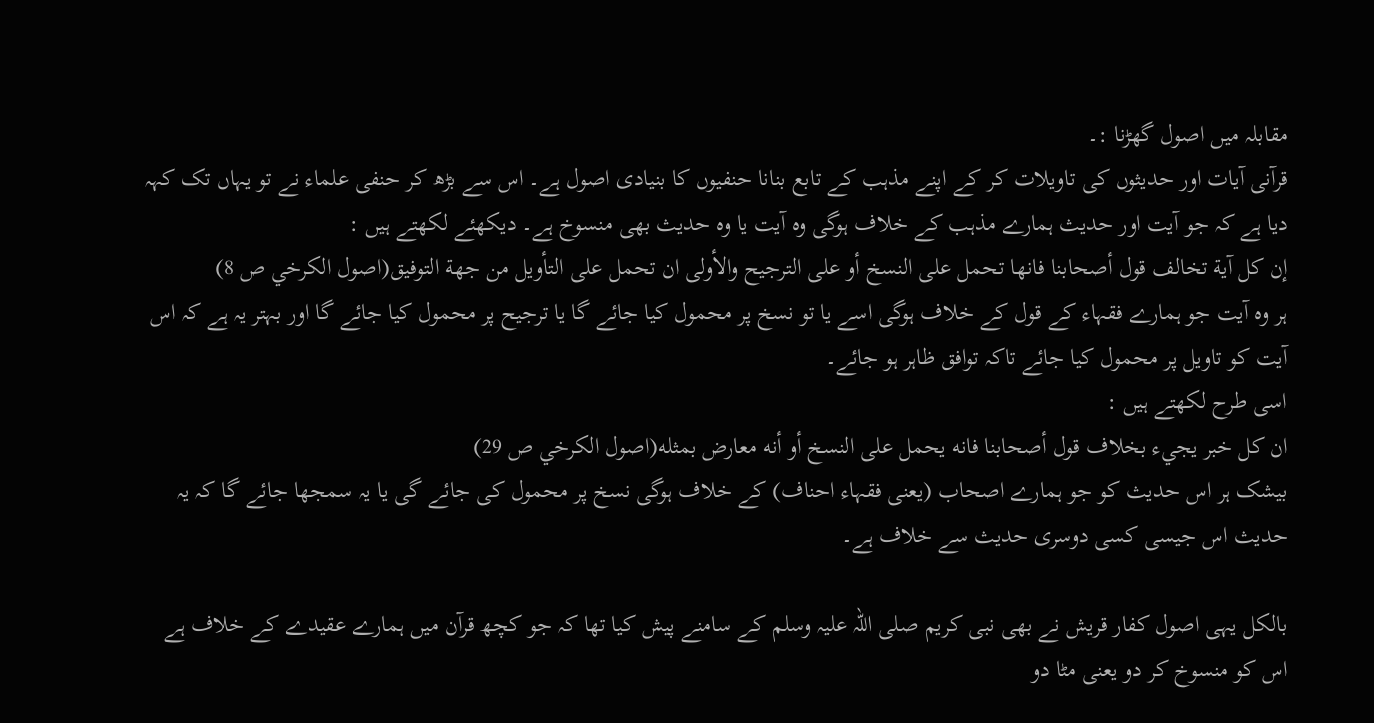مقابلہ میں اصول گھڑنا :۔
قرآنی آیات اور حدیثوں کی تاویلات کر کے اپنے مذہب کے تابع بنانا حنفیوں کا بنیادی اصول ہے۔ اس سے بڑھ کر حنفی علماء نے تو یہاں تک کہہ دیا ہے کہ جو آیت اور حدیث ہمارے مذہب کے خلاف ہوگی وہ آیت یا وہ حدیث بھی منسوخ ہے۔ دیکھئے لکھتے ہیں :
إن كل آية تخالف قول أصحابنا فانها تحمل على النسخ أو على الترجيح والأولى ان تحمل على التأويل من جهة التوفيق(اصول الكرخي ص 8)
ہر وہ آیت جو ہمارے فقہاء کے قول کے خلاف ہوگی اسے یا تو نسخ پر محمول کیا جائے گا یا ترجیح پر محمول کیا جائے گا اور بہتر یہ ہے کہ اس آیت کو تاویل پر محمول کیا جائے تاکہ توافق ظاہر ہو جائے۔
اسی طرح لکھتے ہیں :
ان كل خبر يجيء بخلاف قول أصحابنا فانه يحمل على النسخ أو أنه معارض بمثله(اصول الكرخي ص 29)
بیشک ہر اس حدیث کو جو ہمارے اصحاب (یعنی فقہاء احناف) کے خلاف ہوگی نسخ پر محمول کی جائے گی یا یہ سمجھا جائے گا کہ یہ حدیث اس جیسی کسی دوسری حدیث سے خلاف ہے۔

بالکل یہی اصول کفار قریش نے بھی نبی کریم صلی اللہ علیہ وسلم کے سامنے پیش کیا تھا کہ جو کچھ قرآن میں ہمارے عقیدے کے خلاف ہے اس کو منسوخ کر دو یعنی مٹا دو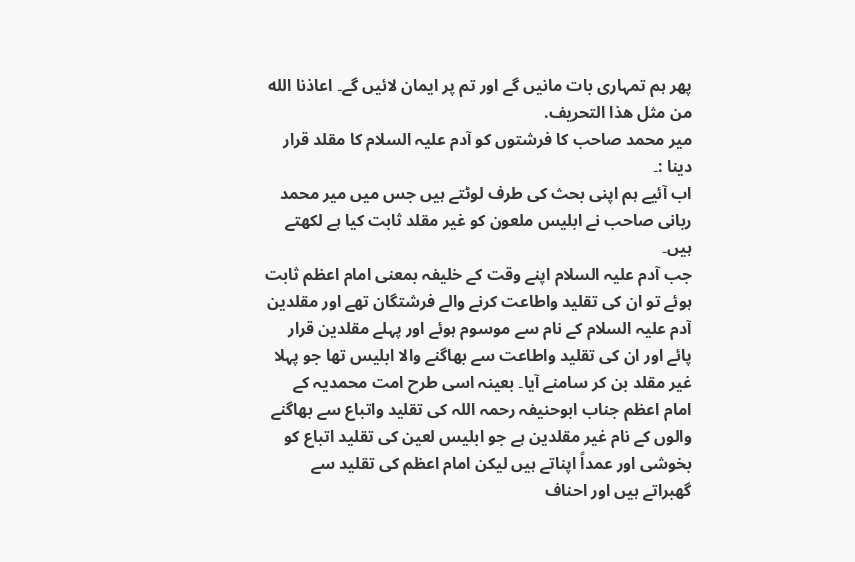پھر ہم تمہاری بات مانیں گے اور تم پر ایمان لائیں گے۔ اعاذنا الله من مثل هذا التحريف.
میر محمد صاحب کا فرشتوں کو آدم علیہ السلام کا مقلد قرار دینا :۔
اب آئیے ہم اپنی بحث کی طرف لوٹتے ہیں جس میں میر محمد ربانی صاحب نے ابلیس ملعون کو غیر مقلد ثابت کیا ہے لکھتے ہیں۔
جب آدم علیہ السلام اپنے وقت کے خلیفہ بمعنی امام اعظم ثابت ہوئے تو ان کی تقلید واطاعت کرنے والے فرشتگان تھے اور مقلدین آدم علیہ السلام کے نام سے موسوم ہوئے اور پہلے مقلدین قرار پائے اور ان کی تقلید واطاعت سے بھاگنے والا ابلیس تھا جو پہلا غیر مقلد بن کر سامنے آیا۔ بعینہ اسی طرح امت محمدیہ کے امام اعظم جناب ابوحنیفہ رحمہ اللہ کی تقلید واتباع سے بھاگنے والوں کے نام غیر مقلدین ہے جو ابلیس لعین کی تقلید اتباع کو بخوشی اور عمداً اپناتے ہیں لیکن امام اعظم کی تقلید سے گھبراتے ہیں اور احناف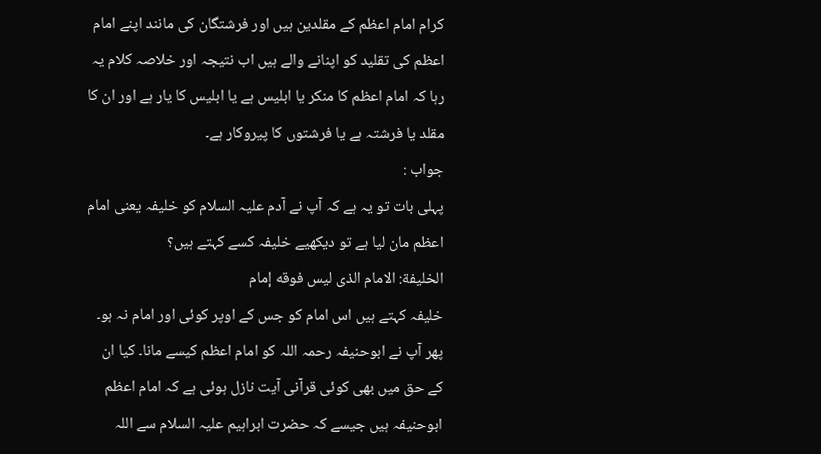کرام امام اعظم کے مقلدین ہیں اور فرشتگان کی مانند اپنے امام اعظم کی تقلید کو اپنانے والے ہیں اب نتیجہ اور خلاصہ کلام یہ رہا کہ امام اعظم کا منکر یا ابلیس ہے یا ابلیس کا یار ہے اور ان کا مقلد یا فرشتہ ہے یا فرشتوں کا پیروکار ہے۔
جواب :
پہلی بات تو یہ ہے کہ آپ نے آدم علیہ السلام کو خلیفہ یعنی امام اعظم مان لیا ہے تو دیکھیے خلیفہ کسے کہتے ہیں؟
الخليفة: الامام الذى ليس فوقه إمام
خلیفہ کہتے ہیں اس امام کو جس کے اوپر کوئی اور امام نہ ہو۔
پھر آپ نے ابوحنیفہ رحمہ اللہ کو امام اعظم کیسے مانا۔ کیا ان کے حق میں بھی کوئی قرآنی آیت نازل ہوئی ہے کہ امام اعظم ابوحنیفہ ہیں جیسے کہ حضرت ابراہیم علیہ السلام سے اللہ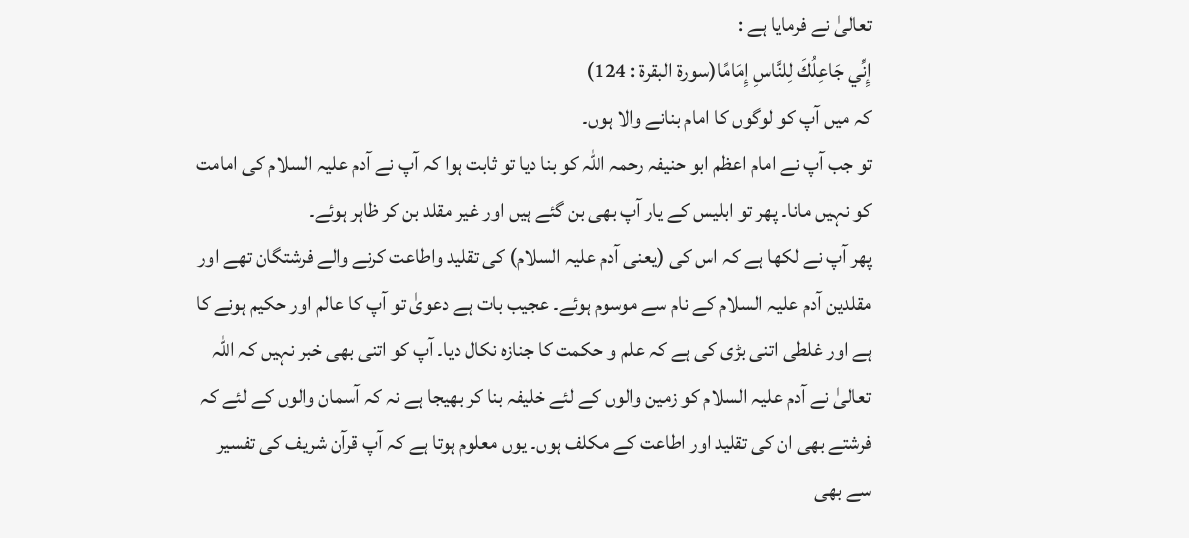تعالیٰ نے فرمایا ہے :
إِنِّي جَاعِلُكَ لِلنَّاسِ إِمَامًا(سورة البقرة : 124)
کہ میں آپ کو لوگوں کا امام بنانے والا ہوں۔
تو جب آپ نے امام اعظم ابو حنیفہ رحمہ اللہ کو بنا دیا تو ثابت ہوا کہ آپ نے آدم علیہ السلام کی امامت کو نہیں مانا۔ پھر تو ابلیس کے یار آپ بھی بن گئے ہیں اور غیر مقلد بن کر ظاہر ہوئے۔
پھر آپ نے لکھا ہے کہ اس کی (یعنی آدم علیہ السلام) کی تقلید واطاعت کرنے والے فرشتگان تھے اور مقلدین آدم علیہ السلام کے نام سے موسوم ہوئے۔ عجیب بات ہے دعویٰ تو آپ کا عالم اور حکیم ہونے کا ہے اور غلطی اتنی بڑی کی ہے کہ علم و حکمت کا جنازہ نکال دیا۔ آپ کو اتنی بھی خبر نہیں کہ اللہ تعالیٰ نے آدم علیہ السلام کو زمین والوں کے لئے خلیفہ بنا کر بھیجا ہے نہ کہ آسمان والوں کے لئے کہ فرشتے بھی ان کی تقلید اور اطاعت کے مکلف ہوں۔ یوں معلوم ہوتا ہے کہ آپ قرآن شریف کی تفسیر سے بھی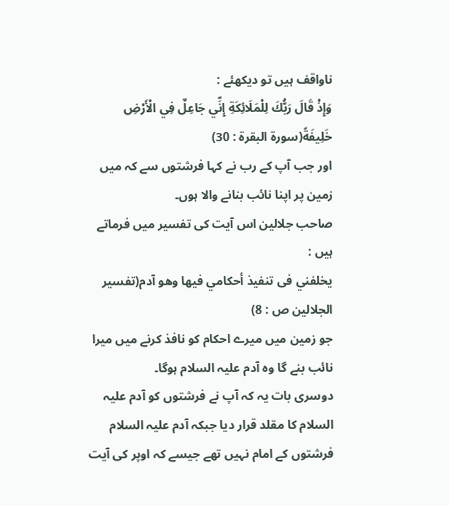ناواقف ہیں تو دیکھئے :
وَإِذْ قَالَ رَبُّكَ لِلْمَلَائِكَةِ إِنِّي جَاعِلٌ فِي الْأَرْضِ خَلِيفَةً(سورة البقرة : 30)
اور جب آپ کے رب نے کہا فرشتوں سے کہ میں زمین پر اپنا نائب بنانے والا ہوں۔
صاحب جلالین اس آیت کی تفسیر میں فرماتے ہیں :
يخلفني فى تنفيذ أحكامي فيها وهو آدم(تفسير الجلالين ص : 8)
جو زمین میں میرے احکام کو نافذ کرنے میں میرا نائب بنے گا وہ آدم علیہ السلام ہوگا۔
دوسری بات یہ کہ آپ نے فرشتوں کو آدم علیہ السلام کا مقلد قرار دیا جبکہ آدم علیہ السلام فرشتوں کے امام نہیں تھے جیسے کہ اوپر کی آیت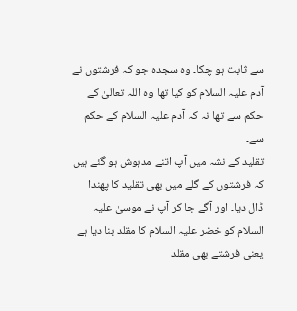سے ثابت ہو چکا۔ وہ سجدہ جو کہ فرشتوں نے آدم علیہ السلام کو کیا تھا وہ اللہ تعالیٰ کے حکم سے تھا نہ کہ آدم علیہ السلام کے حکم سے۔
تقلید کے نشہ میں آپ اتنے مدہوش ہو گئے ہیں کہ فرشتوں کے گلے میں بھی تقلید کا پھندا ڈال دیا۔ اور آگے جا کر آپ نے موسیٰ علیہ السلام کو خضر علیہ السلام کا مقلد بنا دیا ہے یعنی فرشتے بھی مقلد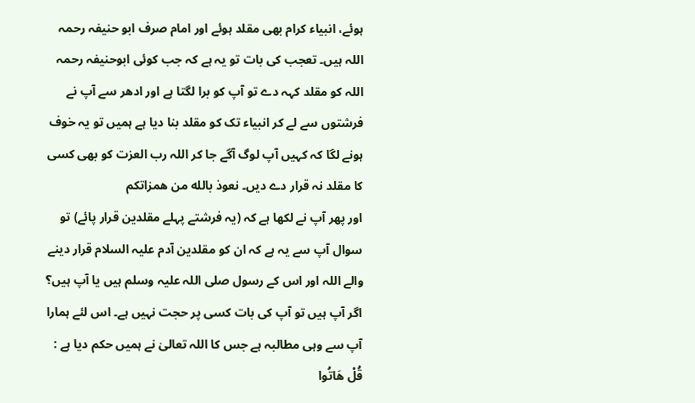ہوئے، انبیاء کرام بھی مقلد ہوئے اور امام صرف ابو حنیفہ رحمہ اللہ ہیں۔ تعجب کی بات تو یہ ہے کہ جب کوئی ابوحنیفہ رحمہ اللہ کو مقلد کہہ دے تو آپ کو برا لگتا ہے اور ادھر سے آپ نے فرشتوں سے لے کر انبیاء تک کو مقلد بنا دیا ہے ہمیں تو یہ خوف ہونے لگا کہ کہیں آپ لوگ آگے جا کر اللہ رب العزت کو بھی کسی کا مقلد نہ قرار دے دیں۔ نعوذ بالله من همزاتكم
اور پھر آپ نے لکھا ہے کہ (یہ فرشتے پہلے مقلدین قرار پائے) تو سوال آپ سے یہ ہے کہ ان کو مقلدین آدم علیہ السلام قرار دینے والے اللہ اور اس کے رسول صلی اللہ علیہ وسلم ہیں یا آپ ہیں؟ اگر آپ ہیں تو آپ کی بات کسی پر حجت نہیں ہے۔ اس لئے ہمارا آپ سے وہی مطالبہ ہے جس کا اللہ تعالیٰ نے ہمیں حکم دیا ہے :
قُلْ هَاتُوا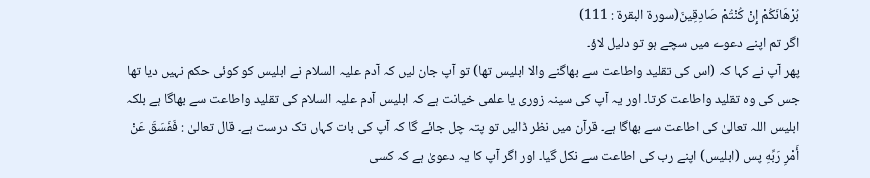بُرْهَانَكُمْ إِنْ كُنْتُمْ صَادِقِينَ(سورة البقرة : 111)
اگر تم اپنے دعوے میں سچے ہو تو دلیل لاؤ۔
پھر آپ نے کہا کہ (اس کی تقلید واطاعت سے بھاگنے والا ابلیس تھا) تو آپ جان لیں کہ آدم علیہ السلام نے ابلیس کو کوئی حکم نہیں دیا تھا جس کی وہ تقلید واطاعت کرتا۔ اور یہ آپ کی سینہ زوری یا علمی خیانت ہے کہ ابلیس آدم علیہ السلام کی تقلید واطاعت سے بھاگا ہے بلکہ ابلیس اللہ تعالیٰ کی اطاعت سے بھاگا ہے۔ قرآن میں نظر ڈالیں تو پتہ چل جائے گا کہ آپ کی بات کہاں تک درست ہے۔ قال تعالیٰ : فَفَسَقَ عَنْ أَمْرِ رَبِّهِ پس (ابلیس) اپنے رب کی اطاعت سے نکل گیا۔ اور اگر آپ کا یہ دعویٰ ہے کہ کسی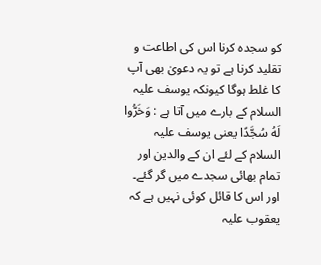کو سجدہ کرنا اس کی اطاعت و تقلید کرنا ہے تو یہ دعویٰ بھی آپ کا غلط ہوگا کیونکہ یوسف علیہ السلام کے بارے میں آتا ہے : وَخَرُّوا لَهُ سُجَّدًا یعنی یوسف علیہ السلام کے لئے ان کے والدین اور تمام بھائی سجدے میں گر گئے۔ اور اس کا قائل کوئی نہیں ہے کہ یعقوب علیہ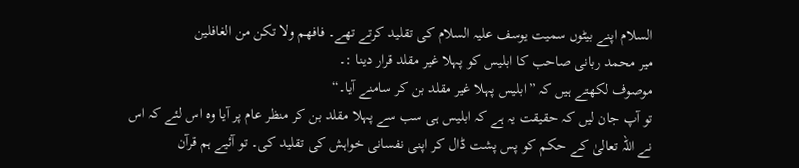السلام اپنے بیٹوں سمیت یوسف علیہ السلام کی تقلید کرتے تھے۔ فافهم ولا تكن من الغافلين
میر محمد ربانی صاحب کا ابلیس کو پہلا غیر مقلد قرار دینا :۔
موصوف لکھتے ہیں کہ ”ابلیس پہلا غیر مقلد بن کر سامنے آیا۔“
تو آپ جان لیں کہ حقیقت یہ ہے کہ ابلیس ہی سب سے پہلا مقلد بن کر منظر عام پر آیا وہ اس لئے کہ اس نے اللہ تعالیٰ کے حکم کو پس پشت ڈال کر اپنی نفسانی خواہش کی تقلید کی۔ تو آئیے ہم قرآن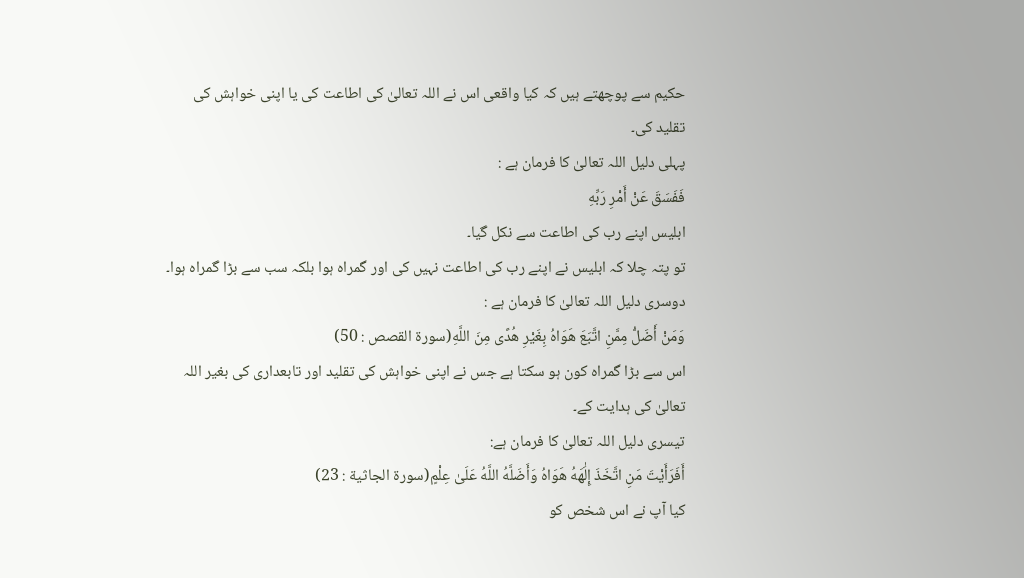حکیم سے پوچھتے ہیں کہ کیا واقعی اس نے اللہ تعالیٰ کی اطاعت کی یا اپنی خواہش کی تقلید کی۔
پہلی دلیل اللہ تعالیٰ کا فرمان ہے :
فَفَسَقَ عَنْ أَمْرِ رَبِّهِ
ابلیس اپنے رب کی اطاعت سے نکل گیا۔
تو پتہ چلا کہ ابلیس نے اپنے رب کی اطاعت نہیں کی اور گمراہ ہوا بلکہ سب سے بڑا گمراہ ہوا۔
دوسری دلیل اللہ تعالیٰ کا فرمان ہے :
وَمَنْ أَضَلُّ مِمَّنِ اتَّبَعَ هَوَاهُ بِغَيْرِ هُدًى مِنَ اللَّهِ(سورة القصص : 50)
اس سے بڑا گمراہ کون ہو سکتا ہے جس نے اپنی خواہش کی تقلید اور تابعداری کی بغیر اللہ تعالیٰ کی ہدایت کے۔
تیسری دلیل اللہ تعالیٰ کا فرمان ہے:
أَفَرَأَيْتَ مَنِ اتَّخَذَ إِلَٰهَهُ هَوَاهُ وَأَضَلَّهُ اللَّهُ عَلَىٰ عِلْمٍ(سورة الجاثية : 23)
کیا آپ نے اس شخص کو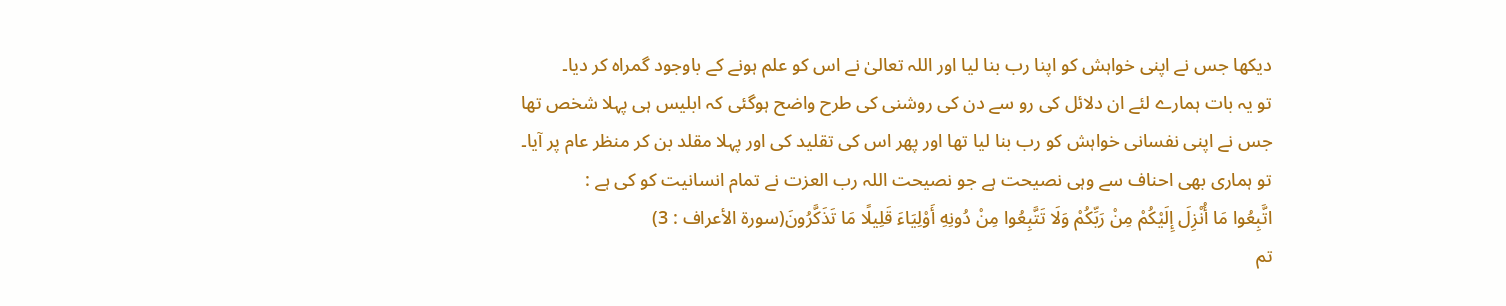دیکھا جس نے اپنی خواہش کو اپنا رب بنا لیا اور اللہ تعالیٰ نے اس کو علم ہونے کے باوجود گمراہ کر دیا۔
تو یہ بات ہمارے لئے ان دلائل کی رو سے دن کی روشنی کی طرح واضح ہوگئی کہ ابلیس ہی پہلا شخص تھا جس نے اپنی نفسانی خواہش کو رب بنا لیا تھا اور پھر اس کی تقلید کی اور پہلا مقلد بن کر منظر عام پر آیا۔ تو ہماری بھی احناف سے وہی نصیحت ہے جو نصیحت اللہ رب العزت نے تمام انسانیت کو کی ہے :
اتَّبِعُوا مَا أُنْزِلَ إِلَيْكُمْ مِنْ رَبِّكُمْ وَلَا تَتَّبِعُوا مِنْ دُونِهِ أَوْلِيَاءَ قَلِيلًا مَا تَذَكَّرُونَ(سورة الأعراف : 3)
تم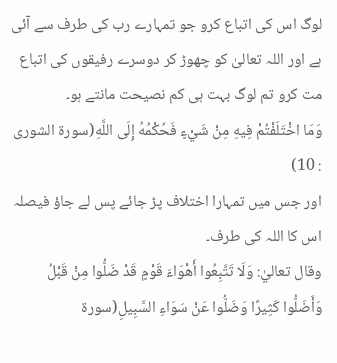لوگ اس کی اتباع کرو جو تمہارے رب کی طرف سے آئی ہے اور اللہ تعالیٰ کو چھوڑ کر دوسرے رفیقوں کی اتباع مت کرو تم لوگ بہت ہی کم نصیحت مانتے ہو۔
وَمَا اخْتَلَفْتُمْ فِيهِ مِنْ شَيْءٍ فَحُكْمُهُ إِلَى اللَّهِ(سورة الشورى : 10)
اور جس میں تمہارا اختلاف پڑ جائے پس لے جاؤ فیصلہ اس کا اللہ کی طرف۔
وقال تعاليٰ: وَلَا تَتَّبِعُوا أَهْوَاءَ قَوْمٍ قَدْ ضَلُّوا مِنْ قَبْلُ وَأَضَلُّوا كَثِيرًا وَضَلُّوا عَنْ سَوَاءِ السَّبِيلِ(سورة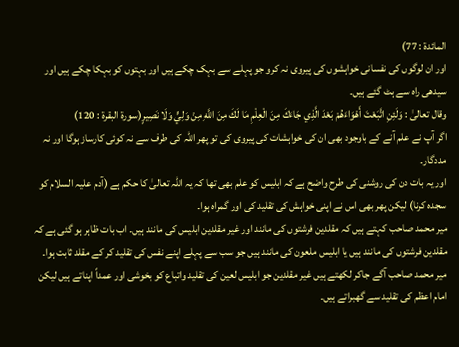المائدة : 77)
اور ان لوگوں کی نفسانی خواہشوں کی پیروی نہ کرو جو پہلے سے بہک چکے ہیں اور بہتوں کو بہکا چکے ہیں اور سیدھی راہ سے ہٹ گئے ہیں۔
وقال تعالىٰ : وَلَئِنِ اتَّبَعْتَ أَهْوَاءَهُمْ بَعْدَ الَّذِي جَاءَكَ مِنَ الْعِلْمِ مَا لَكَ مِنَ اللَّهِ مِنْ وَلِيٍّ وَلَا نَصِيرٍ(سورة البقرة : 120)
اگر آپ نے علم آنے کے باوجود بھی ان کی خواہشات کی پیروی کی تو پھر اللہ کی طرف سے نہ کوئی کارساز ہوگا اور نہ مددگار۔
اور یہ بات دن کی روشنی کی طرح واضح ہے کہ ابلیس کو علم بھی تھا کہ یہ اللہ تعالیٰ کا حکم ہے (آدم علیہ السلام کو سجدہ کرنا) لیکن پھر بھی اس نے اپنی خواہش کی تقلید کی اور گمراہ ہوا۔
میر محمد صاحب کہتے ہیں کہ مقلدین فرشتوں کی مانند اور غیر مقلدین ابلیس کی مانند ہیں۔ اب بات ظاہر ہو گئی ہے کہ مقلدین فرشتوں کی مانند ہیں یا ابلیس ملعون کی مانند ہیں جو سب سے پہلے اپنے نفس کی تقلید کر کے مقلد ثابت ہوا۔
میر محمد صاحب آگے جاکر لکھتے ہیں غیر مقلدین جو ابلیس لعین کی تقلید واتباع کو بخوشی اور عمداً اپناتے ہیں لیکن امام اعظم کی تقلید سے گھبراتے ہیں۔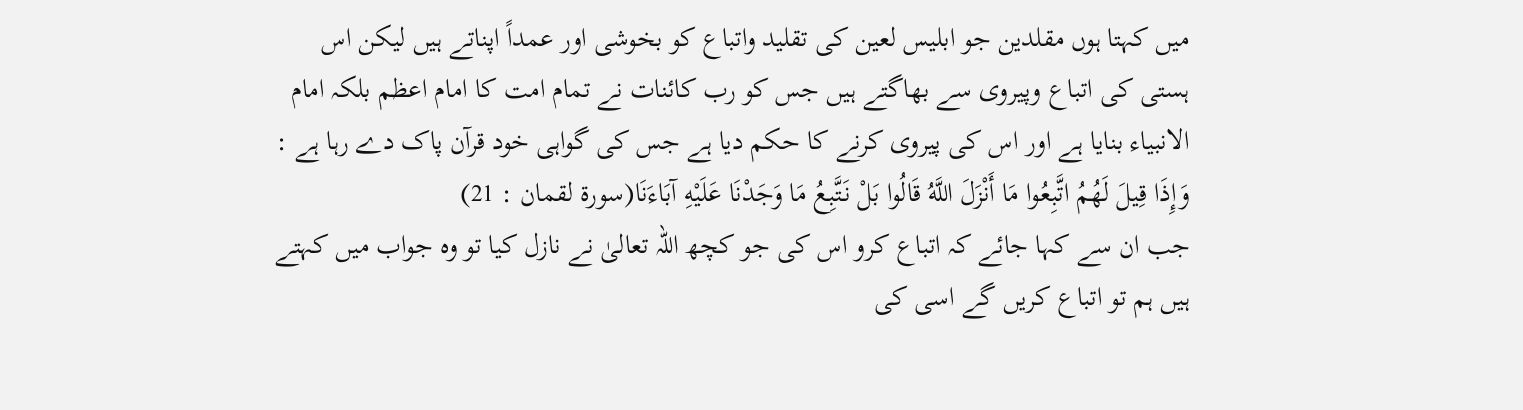میں کہتا ہوں مقلدین جو ابلیس لعین کی تقلید واتباع کو بخوشی اور عمداً اپناتے ہیں لیکن اس ہستی کی اتباع وپیروی سے بھاگتے ہیں جس کو رب کائنات نے تمام امت کا امام اعظم بلکہ امام الانبیاء بنایا ہے اور اس کی پیروی کرنے کا حکم دیا ہے جس کی گواہی خود قرآن پاک دے رہا ہے :
وَإِذَا قِيلَ لَهُمُ اتَّبِعُوا مَا أَنْزَلَ اللَّهُ قَالُوا بَلْ نَتَّبِعُ مَا وَجَدْنَا عَلَيْهِ آبَاءَنَا(سورة لقمان : 21)
جب ان سے کہا جائے کہ اتباع کرو اس کی جو کچھ اللہ تعالیٰ نے نازل کیا تو وہ جواب میں کہتے ہیں ہم تو اتباع کریں گے اسی کی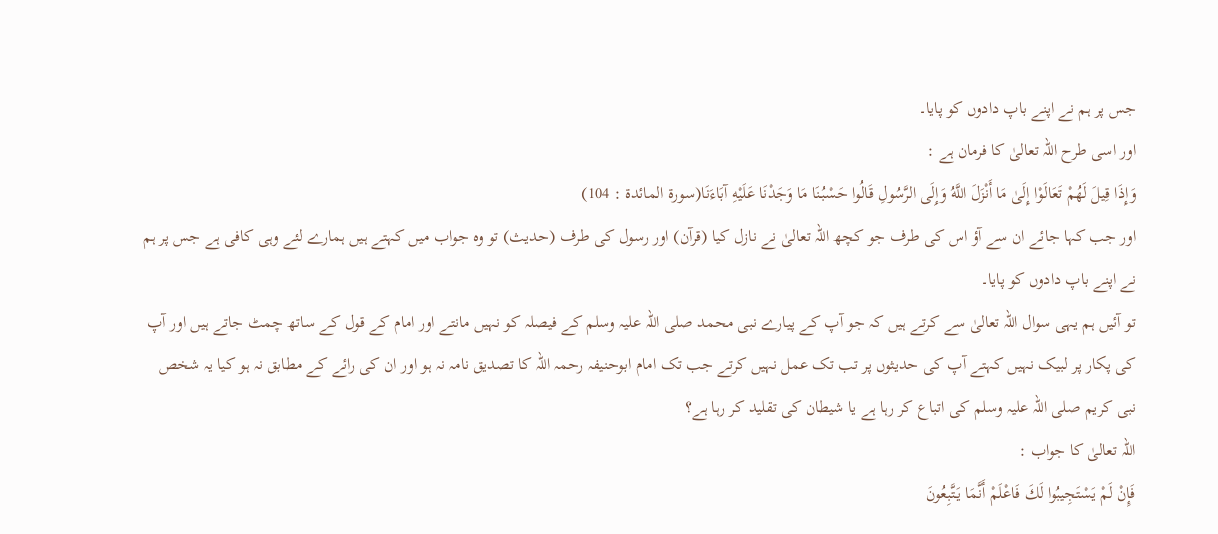جس پر ہم نے اپنے باپ دادوں کو پایا۔
اور اسی طرح اللہ تعالیٰ کا فرمان ہے :
وَإِذَا قِيلَ لَهُمْ تَعَالَوْا إِلَىٰ مَا أَنْزَلَ اللَّهُ وَإِلَى الرَّسُولِ قَالُوا حَسْبُنَا مَا وَجَدْنَا عَلَيْهِ آبَاءَنَا(سورة المائدة : 104)
اور جب کہا جائے ان سے آؤ اس کی طرف جو کچھ اللہ تعالیٰ نے نازل کیا (قرآن) اور رسول کی طرف (حدیث) تو وہ جواب میں کہتے ہیں ہمارے لئے وہی کافی ہے جس پر ہم نے اپنے باپ دادوں کو پایا۔
تو آئیں ہم یہی سوال اللہ تعالیٰ سے کرتے ہیں کہ جو آپ کے پیارے نبی محمد صلی اللہ علیہ وسلم کے فیصلہ کو نہیں مانتے اور امام کے قول کے ساتھ چمٹ جاتے ہیں اور آپ کی پکار پر لبیک نہیں کہتے آپ کی حدیثوں پر تب تک عمل نہیں کرتے جب تک امام ابوحنیفہ رحمہ اللہ کا تصدیق نامہ نہ ہو اور ان کی رائے کے مطابق نہ ہو کیا یہ شخص نبی کریم صلی اللہ علیہ وسلم کی اتباع کر رہا ہے یا شیطان کی تقلید کر رہا ہے؟
اللہ تعالیٰ کا جواب :
فَإِنْ لَمْ يَسْتَجِيبُوا لَكَ فَاعْلَمْ أَنَّمَا يَتَّبِعُونَ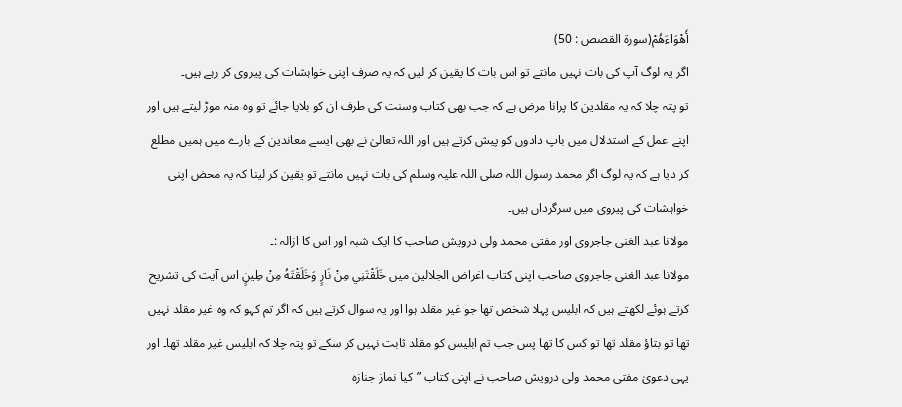أَهْوَاءَهُمْ(سورة القصص : 50)
اگر یہ لوگ آپ کی بات نہیں مانتے تو اس بات کا یقین کر لیں کہ یہ صرف اپنی خواہشات کی پیروی کر رہے ہیں۔
تو پتہ چلا کہ یہ مقلدین کا پرانا مرض ہے کہ جب بھی کتاب وسنت کی طرف ان کو بلایا جائے تو وہ منہ موڑ لیتے ہیں اور اپنے عمل کے استدلال میں باپ دادوں کو پیش کرتے ہیں اور اللہ تعالیٰ نے بھی ایسے معاندین کے بارے میں ہمیں مطلع کر دیا ہے کہ یہ لوگ اگر محمد رسول اللہ صلی اللہ علیہ وسلم کی بات نہیں مانتے تو یقین کر لینا کہ یہ محض اپنی خواہشات کی پیروی میں سرگرداں ہیں۔
مولانا عبد الغنی جاجروی اور مفتی محمد ولی درویش صاحب کا ایک شبہ اور اس کا ازالہ :۔
مولانا عبد الغنی جاجروی صاحب اپنی کتاب اغراض الجلالین میں خَلَقْتَنِي مِنْ نَارٍ وَخَلَقْتَهُ مِنْ طِينٍ اس آیت کی تشریح کرتے ہوئے لکھتے ہیں کہ ابلیس پہلا شخص تھا جو غیر مقلد ہوا اور یہ سوال کرتے ہیں کہ اگر تم کہو کہ وہ غیر مقلد نہیں تھا تو بتاؤ مقلد تھا تو کس کا تھا پس جب تم ابلیس کو مقلد ثابت نہیں کر سکے تو پتہ چلا کہ ابلیس غیر مقلد تھا۔ اور یہی دعویٰ مفتی محمد ولی درویش صاحب نے اپنی کتاب ”کیا نماز جنازہ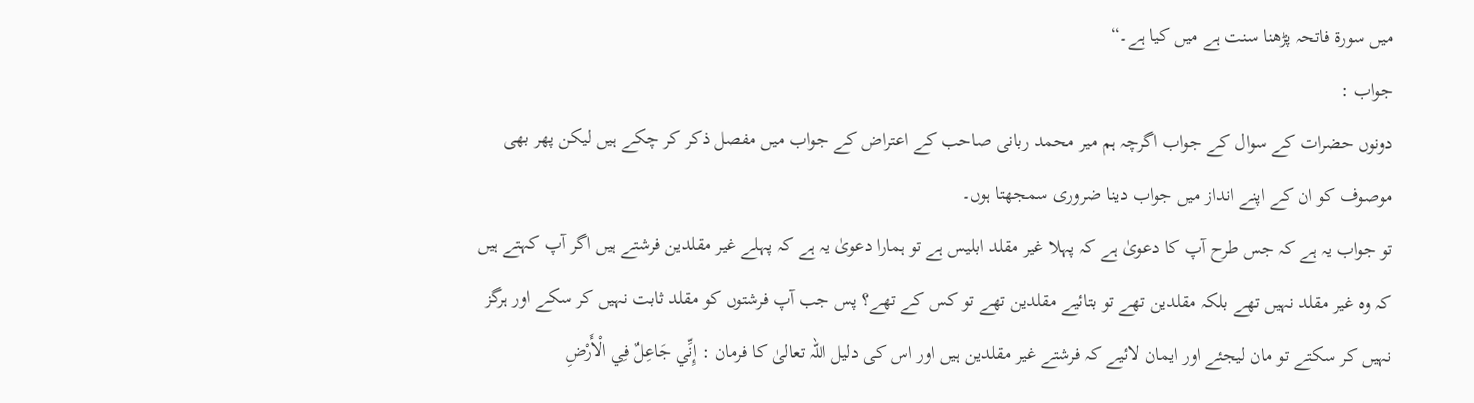میں سورۃ فاتحہ پڑھنا سنت ہے میں کیا ہے۔“
جواب :
دونوں حضرات کے سوال کے جواب اگرچہ ہم میر محمد ربانی صاحب کے اعتراض کے جواب میں مفصل ذکر کر چکے ہیں لیکن پھر بھی موصوف کو ان کے اپنے انداز میں جواب دینا ضروری سمجھتا ہوں۔
تو جواب یہ ہے کہ جس طرح آپ کا دعویٰ ہے کہ پہلا غیر مقلد ابلیس ہے تو ہمارا دعویٰ یہ ہے کہ پہلے غیر مقلدین فرشتے ہیں اگر آپ کہتے ہیں کہ وہ غیر مقلد نہیں تھے بلکہ مقلدین تھے تو بتائیے مقلدین تھے تو کس کے تھے؟ پس جب آپ فرشتوں کو مقلد ثابت نہیں کر سکے اور ہرگز نہیں کر سکتے تو مان لیجئے اور ایمان لائیے کہ فرشتے غیر مقلدین ہیں اور اس کی دلیل اللہ تعالیٰ کا فرمان : إِنِّي جَاعِلٌ فِي الْأَرْضِ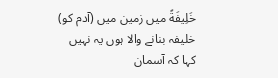خَلِيفَةً میں زمین میں (آدم کو) خلیفہ بنانے والا ہوں یہ نہیں کہا کہ آسمان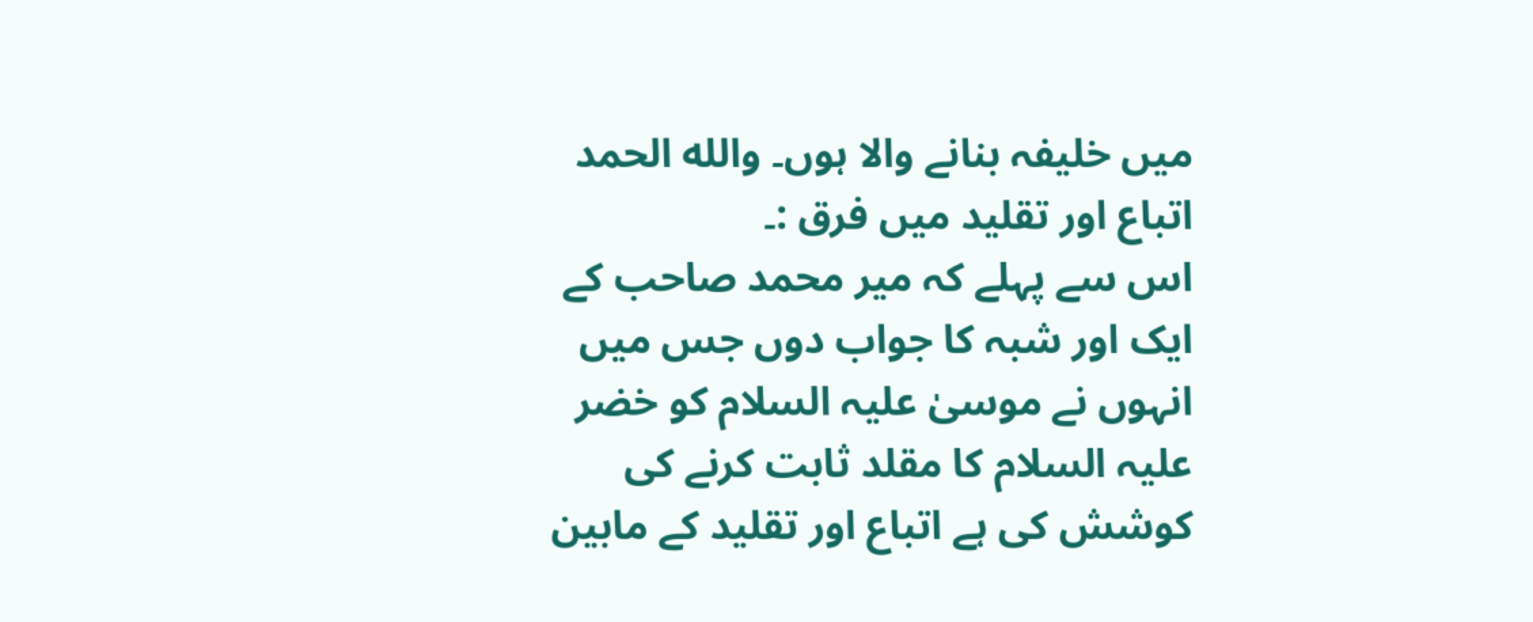میں خلیفہ بنانے والا ہوں۔ والله الحمد
اتباع اور تقلید میں فرق :۔
اس سے پہلے کہ میر محمد صاحب کے ایک اور شبہ کا جواب دوں جس میں انہوں نے موسیٰ علیہ السلام کو خضر علیہ السلام کا مقلد ثابت کرنے کی کوشش کی ہے اتباع اور تقلید کے مابین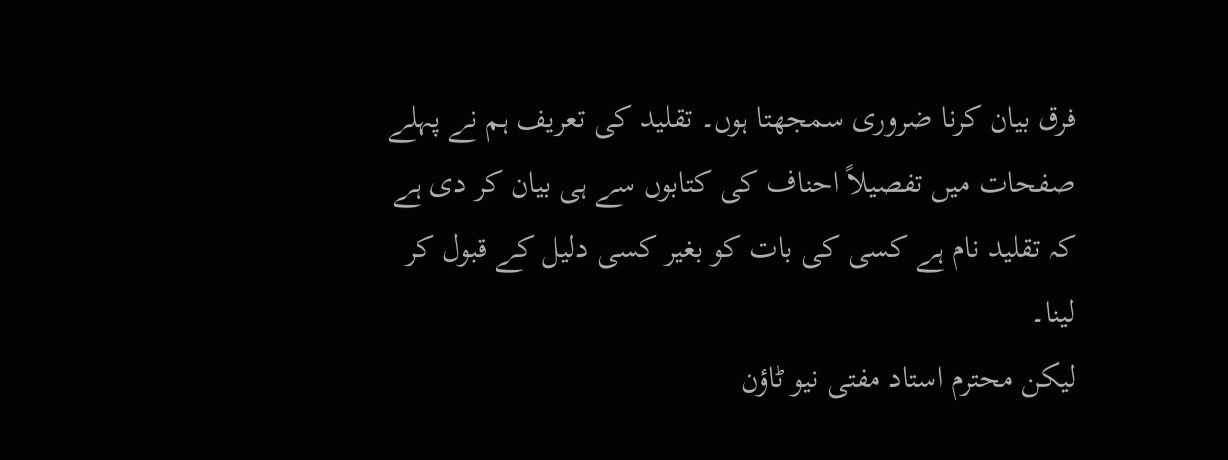فرق بیان کرنا ضروری سمجھتا ہوں۔ تقلید کی تعریف ہم نے پہلے صفحات میں تفصیلاً احناف کی کتابوں سے ہی بیان کر دی ہے کہ تقلید نام ہے کسی کی بات کو بغیر کسی دلیل کے قبول کر لینا۔
لیکن محترم استاد مفتی نیو ٹاؤن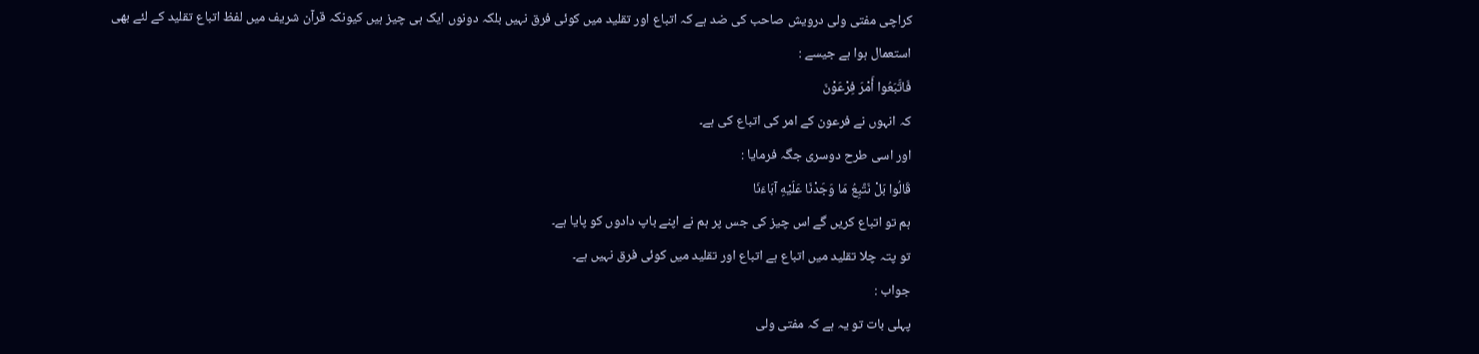کراچی مفتی ولی درویش صاحب کی ضد ہے کہ اتباع اور تقلید میں کوئی فرق نہیں بلکہ دونوں ایک ہی چیز ہیں کیونکہ قرآن شریف میں لفظ اتباع تقلید کے لئے بھی استعمال ہوا ہے جیسے :
فَاتَّبَعُوا أَمْرَ فِرْعَوْنَ
کہ انہوں نے فرعون کے امر کی اتباع کی ہے۔
اور اسی طرح دوسری جگہ فرمایا :
قَالُوا بَلْ نَتَّبِعُ مَا وَجَدْنَا عَلَيْهِ آبَاءَنَا
ہم تو اتباع کریں گے اس چیز کی جس پر ہم نے اپنے باپ دادوں کو پایا ہے۔
تو پتہ چلا تقلید میں اتباع ہے اتباع اور تقلید میں کوئی فرق نہیں ہے۔
جواب :
پہلی بات تو یہ ہے کہ مفتی ولی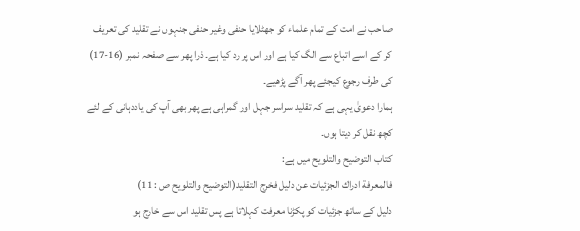صاحب نے امت کے تمام علماء کو جھٹلایا حنفی وغیر حنفی جنہوں نے تقلید کی تعریف کر کے اسے اتباع سے الگ کیا ہے اور اس پر رد کیا ہے۔ ذرا پھر سے صفحہ نمبر (16-17) کی طرف رجوع کیجئے پھر آگے پڑھیے۔
ہمارا دعویٰ یہی ہے کہ تقلید سراسر جہل اور گمراہی ہے پھر بھی آپ کی یاددہانی کے لئے کچھ نقل کر دیتا ہوں۔
کتاب التوضیح والتلویح میں ہے:
فالمعرفة ادراك الجزئيات عن دليل فخرج التقليد(التوضیح والتلویح ص : 11)
دلیل کے ساتھ جزئیات کو پکڑنا معرفت کہلاتا ہے پس تقلید اس سے خارج ہو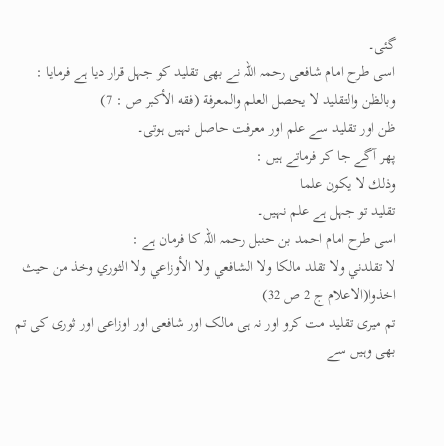گئی۔
اسی طرح امام شافعی رحمہ اللہ نے بھی تقلید کو جہل قرار دیا ہے فرمایا :
وبالظن والتقليد لا يحصل العلم والمعرفة (فقه الأكبر ص : 7)
ظن اور تقلید سے علم اور معرفت حاصل نہیں ہوتی۔
پھر آگے جا کر فرماتے ہیں :
وذلك لا يكون علما
تقلید تو جہل ہے علم نہیں۔
اسی طرح امام احمد بن حنبل رحمہ اللہ کا فرمان ہے :
لا تقلدني ولا تقلد مالكا ولا الشافعي ولا الأوزاعي ولا الثوري وخذ من حيث اخذوا(الاعلام ج 2 ص 32)
تم میری تقلید مت کرو اور نہ ہی مالک اور شافعی اور اوزاعی اور ثوری کی تم بھی وہیں سے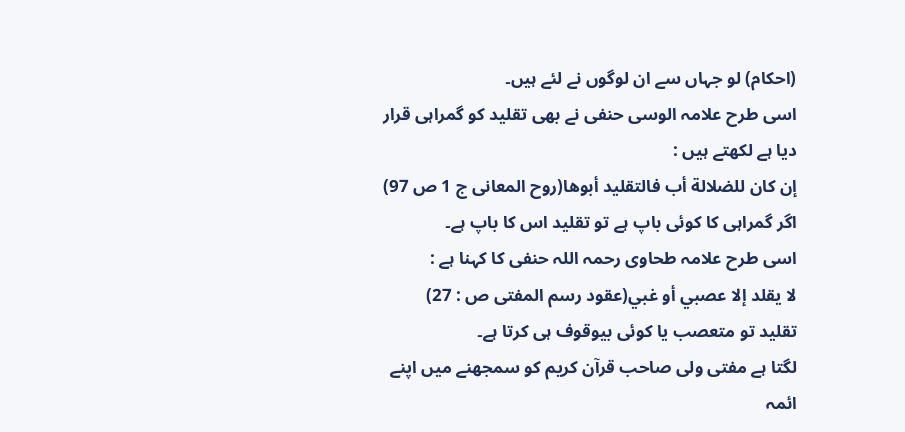(احکام) لو جہاں سے ان لوگوں نے لئے ہیں۔
اسی طرح علامہ الوسی حنفی نے بھی تقلید کو گمراہی قرار دیا ہے لکھتے ہیں :
إن كان للضلالة أب فالتقليد أبوها(روح المعانی ج 1 ص 97)
اگر گمراہی کا کوئی باپ ہے تو تقلید اس کا باپ ہے۔
اسی طرح علامہ طحاوی رحمہ اللہ حنفی کا کہنا ہے :
لا يقلد إلا عصبي أو غبي(عقود رسم المفتی ص : 27)
تقلید تو متعصب یا کوئی بیوقوف ہی کرتا ہے۔
لگتا ہے مفتی ولی صاحب قرآن کریم کو سمجھنے میں اپنے ائمہ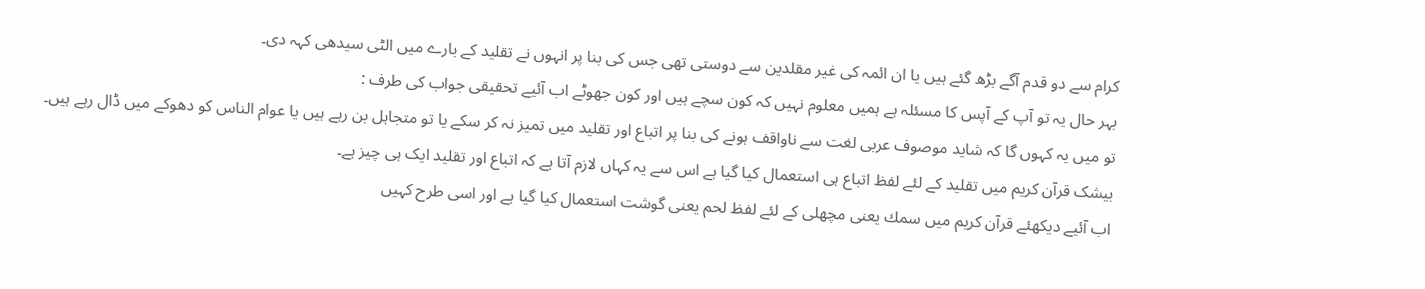کرام سے دو قدم آگے بڑھ گئے ہیں یا ان ائمہ کی غیر مقلدین سے دوستی تھی جس کی بنا پر انہوں نے تقلید کے بارے میں الٹی سیدھی کہہ دی۔
بہر حال یہ تو آپ کے آپس کا مسئلہ ہے ہمیں معلوم نہیں کہ کون سچے ہیں اور کون جھوٹے اب آئیے تحقیقی جواب کی طرف :
تو میں یہ کہوں گا کہ شاید موصوف عربی لغت سے ناواقف ہونے کی بنا پر اتباع اور تقلید میں تمیز نہ کر سکے یا تو متجاہل بن رہے ہیں یا عوام الناس کو دھوکے میں ڈال رہے ہیں۔
بیشک قرآن کریم میں تقلید کے لئے لفظ اتباع ہی استعمال کیا گیا ہے اس سے یہ کہاں لازم آتا ہے کہ اتباع اور تقلید ایک ہی چیز ہے۔
اب آئیے دیکھئے قرآن کریم میں سمك یعنی مچھلی کے لئے لفظ لحم یعنی گوشت استعمال کیا گیا ہے اور اسی طرح کہیں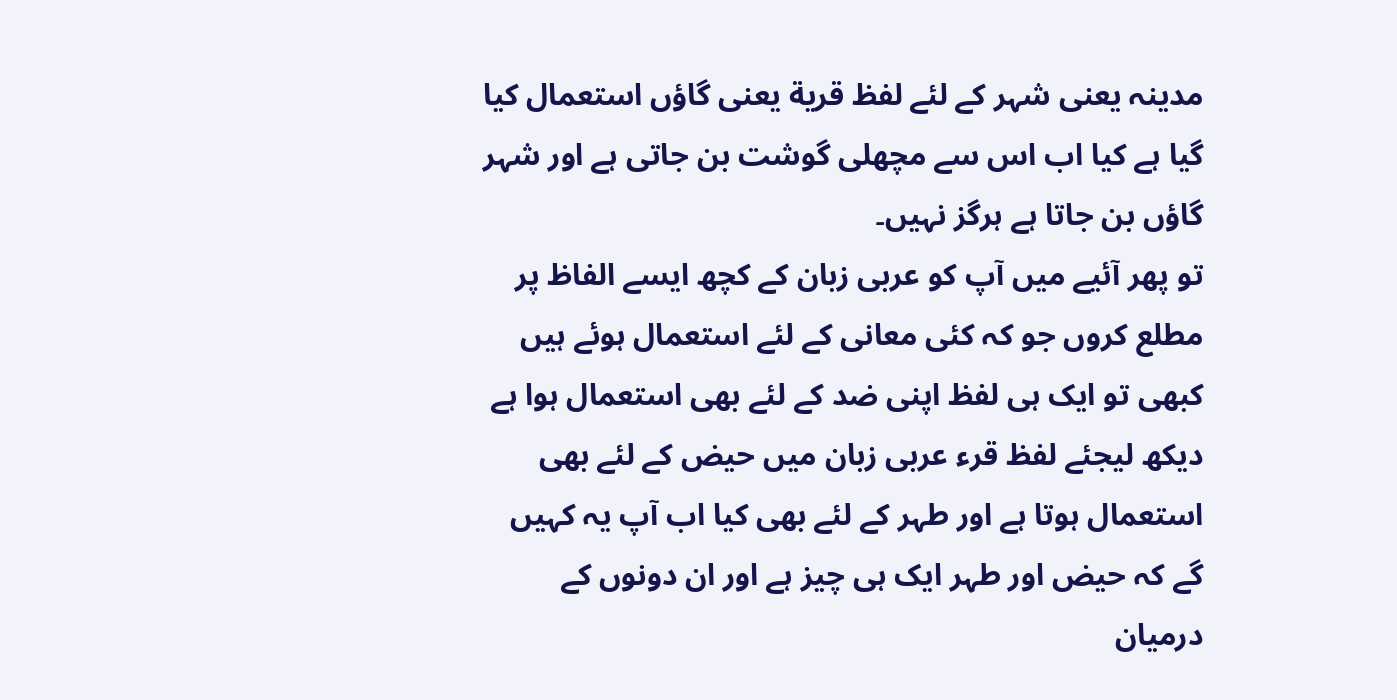مدینہ یعنی شہر کے لئے لفظ قرية یعنی گاؤں استعمال کیا گیا ہے کیا اب اس سے مچھلی گوشت بن جاتی ہے اور شہر گاؤں بن جاتا ہے ہرگز نہیں۔
تو پھر آئیے میں آپ کو عربی زبان کے کچھ ایسے الفاظ پر مطلع کروں جو کہ کئی معانی کے لئے استعمال ہوئے ہیں کبھی تو ایک ہی لفظ اپنی ضد کے لئے بھی استعمال ہوا ہے دیکھ لیجئے لفظ قرء عربی زبان میں حیض کے لئے بھی استعمال ہوتا ہے اور طہر کے لئے بھی کیا اب آپ یہ کہیں گے کہ حیض اور طہر ایک ہی چیز ہے اور ان دونوں کے درمیان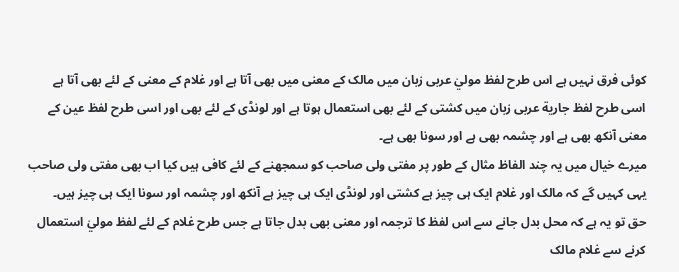کوئی فرق نہیں ہے اس طرح لفظ موليٰ عربی زبان میں مالک کے معنی میں بھی آتا ہے اور غلام کے معنی کے لئے بھی آتا ہے اسی طرح لفظ جارية عربی زبان میں کشتی کے لئے بھی استعمال ہوتا ہے اور لونڈی کے لئے بھی اور اسی طرح لفظ عين کے معنی آنکھ بھی ہے اور چشمہ بھی ہے اور سونا بھی ہے۔
میرے خیال میں یہ چند الفاظ مثال کے طور پر مفتی ولی صاحب کو سمجھنے کے لئے کافی ہیں کیا اب بھی مفتی ولی صاحب یہی کہیں گے کہ مالک اور غلام ایک ہی چیز ہے کشتی اور لونڈی ایک ہی چیز ہے آنکھ اور چشمہ اور سونا ایک ہی چیز ہیں۔
حق تو یہ ہے کہ محل بدل جانے سے اس لفظ کا ترجمہ اور معنی بھی بدل جاتا ہے جس طرح غلام کے لئے لفظ موليٰ استعمال کرنے سے غلام مالک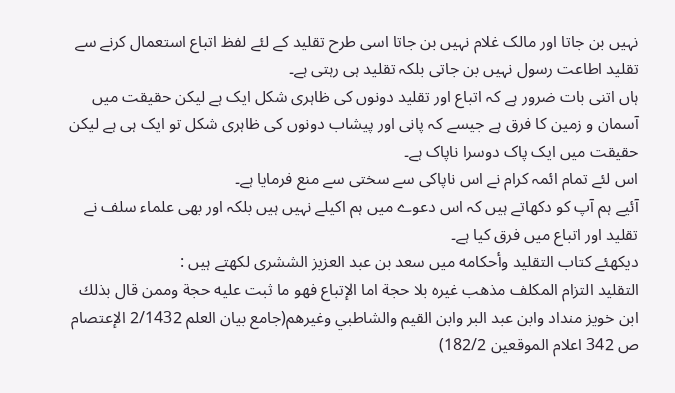نہیں بن جاتا اور مالک غلام نہیں بن جاتا اسی طرح تقلید کے لئے لفظ اتباع استعمال کرنے سے تقلید اطاعت رسول نہیں بن جاتی بلکہ تقلید ہی رہتی ہے۔
ہاں اتنی بات ضرور ہے کہ اتباع اور تقلید دونوں کی ظاہری شکل ایک ہے لیکن حقیقت میں آسمان و زمین کا فرق ہے جیسے کہ پانی اور پیشاب دونوں کی ظاہری شکل تو ایک ہی ہے لیکن حقیقت میں ایک پاک دوسرا ناپاک ہے۔
اس لئے تمام ائمہ کرام نے اس ناپاکی سے سختی سے منع فرمایا ہے۔
آئیے ہم آپ کو دکھاتے ہیں کہ اس دعوے میں ہم اکیلے نہیں ہیں بلکہ اور بھی علماء سلف نے تقلید اور اتباع میں فرق کیا ہے۔
دیکھئے کتاب التقليد وأحكامه میں سعد بن عبد العزیز الششری لکھتے ہیں :
التقليد التزام المكلف مذهب غيره بلا حجة اما الإتباع فهو ما ثبت عليه حجة وممن قال بذلك ابن خويز منداد وابن عبد البر وابن القيم والشاطبي وغيرهم(جامع بيان العلم 2/1432 الإعتصام ص 342 اعلام الموقعين 182/2)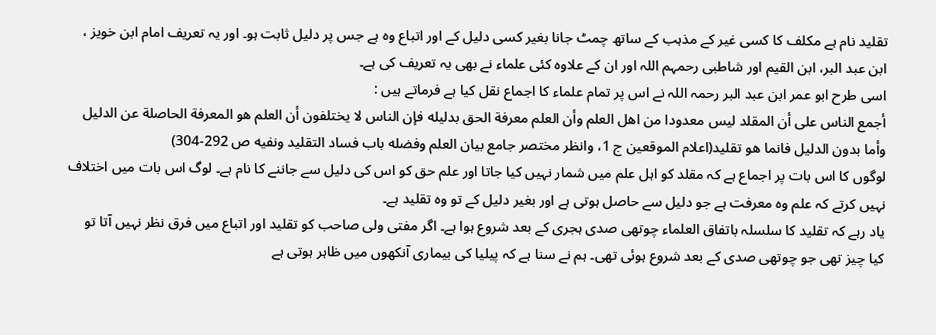تقلید نام ہے مکلف کا کسی غیر کے مذہب کے ساتھ چمٹ جانا بغیر کسی دلیل کے اور اتباع وہ ہے جس پر دلیل ثابت ہو۔ اور یہ تعریف امام ابن خویز ، ابن عبد البر، ابن القیم اور شاطبی رحمہم اللہ اور ان کے علاوہ کئی علماء نے بھی یہ تعریف کی ہے۔
اسی طرح ابو عمر ابن عبد البر رحمہ اللہ نے اس پر تمام علماء کا اجماع نقل کیا ہے فرماتے ہیں :
أجمع الناس على أن المقلد ليس معدودا من اهل العلم وأن العلم معرفة الحق بدليله فإن الناس لا يختلفون أن العلم هو المعرفة الحاصلة عن الدليل وأما بدون الدليل فانما هو تقليد(اعلام الموقعين ج 1، وانظر مختصر جامع بيان العلم وفضله باب فساد التقليد ونفيه ص 292-304)
لوگوں کا اس بات پر اجماع ہے کہ مقلد کو اہل علم میں شمار نہیں کیا جاتا اور علم حق کو اس کی دلیل سے جاننے کا نام ہے۔ لوگ اس بات میں اختلاف نہیں کرتے کہ علم وہ معرفت ہے جو دلیل سے حاصل ہوتی ہے اور بغیر دلیل کے تو وہ تقلید ہے۔
یاد رہے کہ تقلید کا سلسلہ باتفاق العلماء چوتھی صدی ہجری کے بعد شروع ہوا ہے۔ اگر مفتی ولی صاحب کو تقلید اور اتباع میں فرق نظر نہیں آتا تو کیا چیز تھی جو چوتھی صدی کے بعد شروع ہوئی تھی۔ ہم نے سنا ہے کہ پیلیا کی بیماری آنکھوں میں ظاہر ہوتی ہے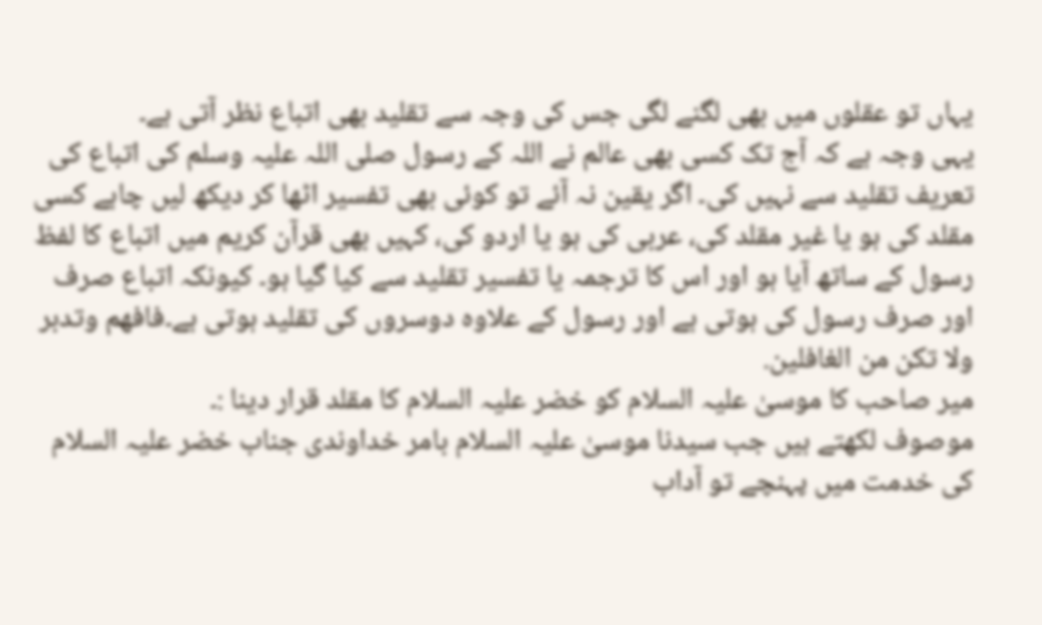یہاں تو عقلوں میں بھی لگنے لگی جس کی وجہ سے تقلید بھی اتباع نظر آتی ہے۔
یہی وجہ ہے کہ آج تک کسی بھی عالم نے اللہ کے رسول صلی اللہ علیہ وسلم کی اتباع کی تعریف تقلید سے نہیں کی۔ اگر یقین نہ آئے تو کوئی بھی تفسیر اٹھا کر دیکھ لیں چاہے کسی مقلد کی ہو یا غیر مقلد کی، عربی کی ہو یا اردو کی، کہیں بھی قرآن کریم میں اتباع کا لفظ رسول کے ساتھ آیا ہو اور اس کا ترجمہ یا تفسیر تقلید سے کیا گیا ہو۔ کیونکہ اتباع صرف اور صرف رسول کی ہوتی ہے اور رسول کے علاوہ دوسروں کی تقلید ہوتی ہے۔فافهم وتدبر ولا تكن من الغافلين.
میر صاحب کا موسیٰ علیہ السلام کو خضر علیہ السلام کا مقلد قرار دینا :۔
موصوف لکھتے ہیں جب سیدنا موسیٰ علیہ السلام بامر خداوندی جناب خضر علیہ السلام کی خدمت میں پہنچے تو آداب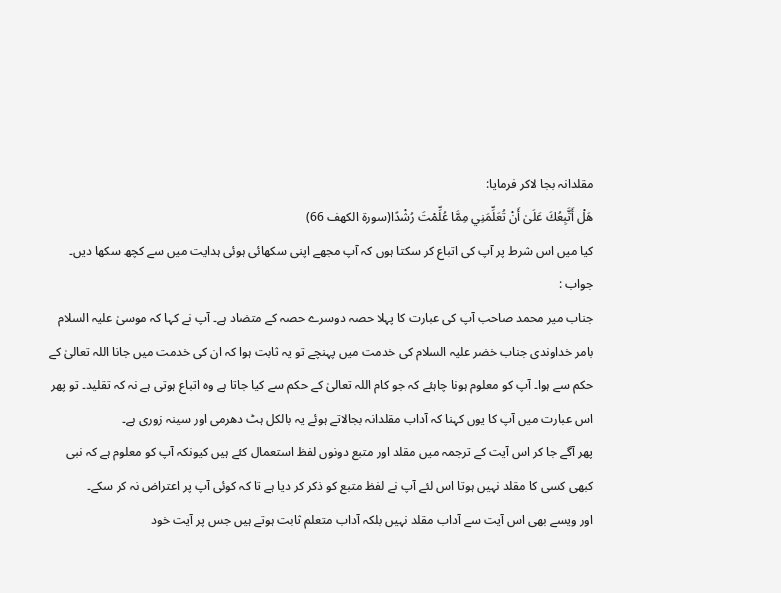مقلدانہ بجا لاکر فرمایا:
هَلْ أَتَّبِعُكَ عَلَىٰ أَنْ تُعَلِّمَنِي مِمَّا عُلِّمْتَ رُشْدًا(سورة الكهف 66)
کیا میں اس شرط پر آپ کی اتباع کر سکتا ہوں کہ آپ مجھے اپنی سکھائی ہوئی ہدایت میں سے کچھ سکھا دیں۔
جواب :
جناب میر محمد صاحب آپ کی عبارت کا پہلا حصہ دوسرے حصہ کے متضاد ہے۔ آپ نے کہا کہ موسیٰ علیہ السلام بامر خداوندی جناب خضر علیہ السلام کی خدمت میں پہنچے تو یہ ثابت ہوا کہ ان کی خدمت میں جانا اللہ تعالیٰ کے حکم سے ہوا۔ آپ کو معلوم ہونا چاہئے کہ جو کام اللہ تعالیٰ کے حکم سے کیا جاتا ہے وہ اتباع ہوتی ہے نہ کہ تقلید۔ تو پھر اس عبارت میں آپ کا یوں کہنا کہ آداب مقلدانہ بجالاتے ہوئے یہ بالکل ہٹ دھرمی اور سینہ زوری ہے۔
پھر آگے جا کر اس آیت کے ترجمہ میں مقلد اور متبع دونوں لفظ استعمال کئے ہیں کیونکہ آپ کو معلوم ہے کہ نبی کبھی کسی کا مقلد نہیں ہوتا اس لئے آپ نے لفظ متبع کو ذکر کر دیا ہے تا کہ کوئی آپ پر اعتراض نہ کر سکے۔
اور ویسے بھی اس آیت سے آداب مقلد نہیں بلکہ آداب متعلم ثابت ہوتے ہیں جس پر آیت خود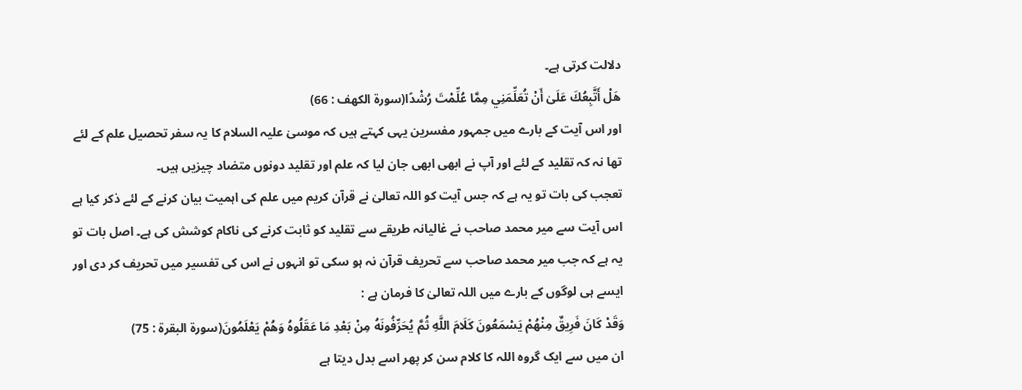دلالت کرتی ہے۔
هَلْ أَتَّبِعُكَ عَلَىٰ أَنْ تُعَلِّمَنِي مِمَّا عُلِّمْتَ رُشْدًا(سورة الكهف : 66)
اور اس آیت کے بارے میں جمہور مفسرین یہی کہتے ہیں کہ موسیٰ علیہ السلام کا یہ سفر تحصیل علم کے لئے تھا نہ کہ تقلید کے لئے اور آپ نے ابھی ابھی جان لیا کہ علم اور تقلید دونوں متضاد چیزیں ہیں۔
تعجب کی بات تو یہ ہے کہ جس آیت کو اللہ تعالیٰ نے قرآن کریم میں علم کی اہمیت بیان کرنے کے لئے ذکر کیا ہے اس آیت سے میر محمد صاحب نے غالیانہ طریقے سے تقلید کو ثابت کرنے کی ناکام کوشش کی ہے۔ اصل بات تو یہ ہے کہ جب میر محمد صاحب سے تحریف قرآن نہ ہو سکی تو انہوں نے اس کی تفسیر میں تحریف کر دی اور ایسے ہی لوگوں کے بارے میں اللہ تعالیٰ کا فرمان ہے :
وَقَدْ كَانَ فَرِيقٌ مِنْهُمْ يَسْمَعُونَ كَلَامَ اللَّهِ ثُمَّ يُحَرِّفُونَهُ مِنْ بَعْدِ مَا عَقَلُوهُ وَهُمْ يَعْلَمُونَ(سورة البقرة : 75)
ان میں سے ایک گروہ اللہ کا کلام سن کر پھر اسے بدل دیتا ہے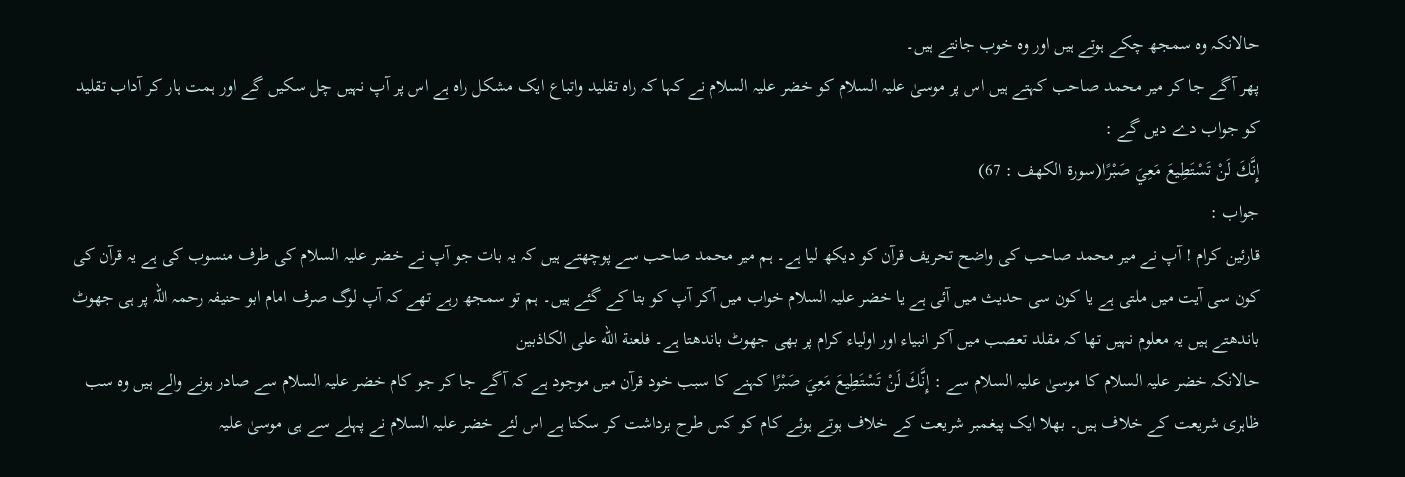حالانکہ وہ سمجھ چکے ہوتے ہیں اور وہ خوب جانتے ہیں۔
پھر آگے جا کر میر محمد صاحب کہتے ہیں اس پر موسیٰ علیہ السلام کو خضر علیہ السلام نے کہا کہ راہ تقلید واتباع ایک مشکل راہ ہے اس پر آپ نہیں چل سکیں گے اور ہمت ہار کر آداب تقلید کو جواب دے دیں گے :
إِنَّكَ لَنْ تَسْتَطِيعَ مَعِيَ صَبْرًا(سورة الكهف : 67)
جواب :
قارئین کرام ! آپ نے میر محمد صاحب کی واضح تحریف قرآن کو دیکھ لیا ہے۔ ہم میر محمد صاحب سے پوچھتے ہیں کہ یہ بات جو آپ نے خضر علیہ السلام کی طرف منسوب کی ہے یہ قرآن کی کون سی آیت میں ملتی ہے یا کون سی حدیث میں آئی ہے یا خضر علیہ السلام خواب میں آکر آپ کو بتا کے گئے ہیں۔ ہم تو سمجھ رہے تھے کہ آپ لوگ صرف امام ابو حنیفہ رحمہ اللہ پر ہی جھوٹ باندھتے ہیں یہ معلوم نہیں تھا کہ مقلد تعصب میں آکر انبیاء اور اولیاء کرام پر بھی جھوٹ باندھتا ہے۔ فلعنة الله على الكاذبين
حالانکہ خضر علیہ السلام کا موسیٰ علیہ السلام سے : إِنَّكَ لَنْ تَسْتَطِيعَ مَعِيَ صَبْرًا کہنے کا سبب خود قرآن میں موجود ہے کہ آگے جا کر جو کام خضر علیہ السلام سے صادر ہونے والے ہیں وہ سب ظاہری شریعت کے خلاف ہیں۔ بھلا ایک پیغمبر شریعت کے خلاف ہوتے ہوئے کام کو کس طرح برداشت کر سکتا ہے اس لئے خضر علیہ السلام نے پہلے سے ہی موسیٰ علیہ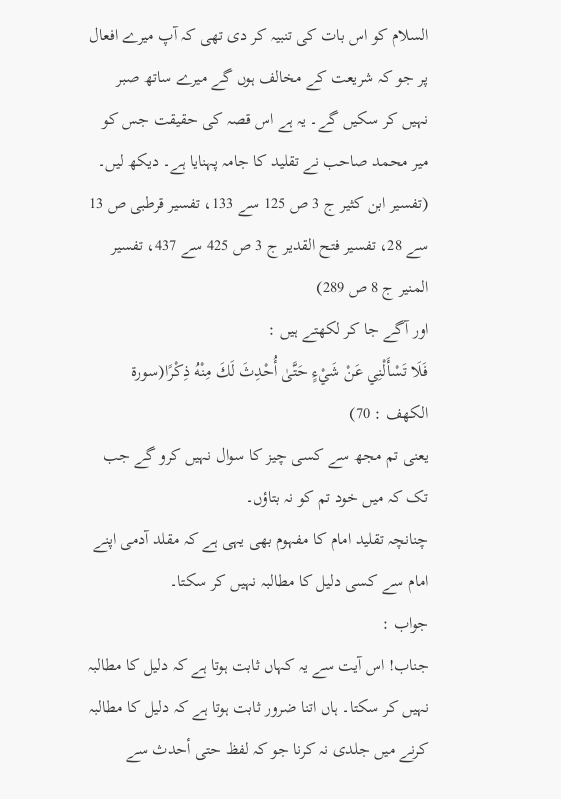السلام کو اس بات کی تنبیہ کر دی تھی کہ آپ میرے افعال پر جو کہ شریعت کے مخالف ہوں گے میرے ساتھ صبر نہیں کر سکیں گے۔ یہ ہے اس قصہ کی حقیقت جس کو میر محمد صاحب نے تقلید کا جامہ پہنایا ہے۔ دیکھ لیں۔ (تفسیر ابن کثیر ج 3 ص 125 سے 133، تفسیر قرطبی ص 13 سے 28، تفسیر فتح القدیر ج 3 ص 425 سے 437، تفسیر المنیر ج 8 ص 289)
اور آگے جا کر لکھتے ہیں :
فَلَا تَسْأَلْنِي عَنْ شَيْءٍ حَتَّىٰ أُحْدِثَ لَكَ مِنْهُ ذِكْرًا(سورة الكهف : 70)
یعنی تم مجھ سے کسی چیز کا سوال نہیں کرو گے جب تک کہ میں خود تم کو نہ بتاؤں۔
چنانچہ تقلید امام کا مفہوم بھی یہی ہے کہ مقلد آدمی اپنے امام سے کسی دلیل کا مطالبہ نہیں کر سکتا۔
جواب :
جناب! اس آیت سے یہ کہاں ثابت ہوتا ہے کہ دلیل کا مطالبہ نہیں کر سکتا۔ ہاں اتنا ضرور ثابت ہوتا ہے کہ دلیل کا مطالبہ کرنے میں جلدی نہ کرنا جو کہ لفظ حتى أحدث سے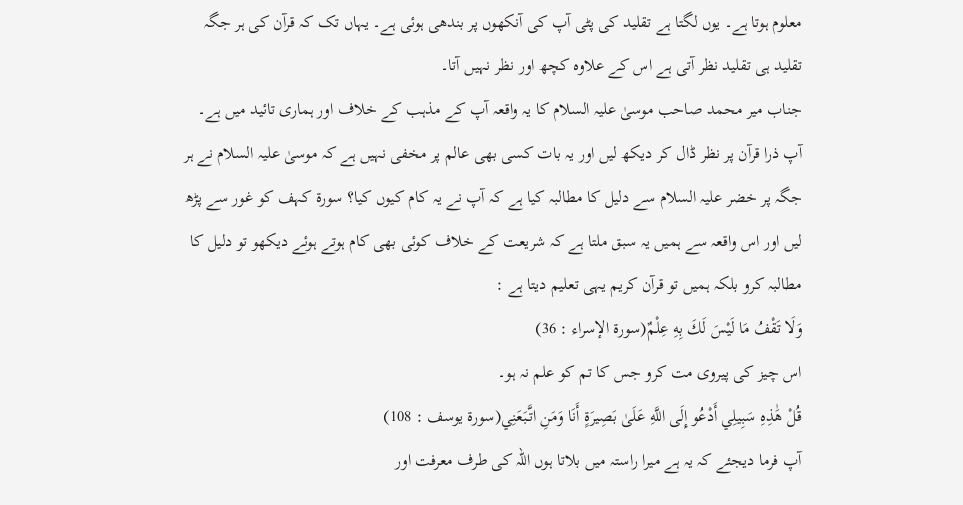معلوم ہوتا ہے۔ یوں لگتا ہے تقلید کی پٹی آپ کی آنکھوں پر بندھی ہوئی ہے۔ یہاں تک کہ قرآن کی ہر جگہ تقلید ہی تقلید نظر آتی ہے اس کے علاوہ کچھ اور نظر نہیں آتا۔
جناب میر محمد صاحب موسیٰ علیہ السلام کا یہ واقعہ آپ کے مذہب کے خلاف اور ہماری تائید میں ہے۔ آپ ذرا قرآن پر نظر ڈال کر دیکھ لیں اور یہ بات کسی بھی عالم پر مخفی نہیں ہے کہ موسیٰ علیہ السلام نے ہر جگہ پر خضر علیہ السلام سے دلیل کا مطالبہ کیا ہے کہ آپ نے یہ کام کیوں کیا؟ سورۃ کہف کو غور سے پڑھ لیں اور اس واقعہ سے ہمیں یہ سبق ملتا ہے کہ شریعت کے خلاف کوئی بھی کام ہوتے ہوئے دیکھو تو دلیل کا مطالبہ کرو بلکہ ہمیں تو قرآن کریم یہی تعلیم دیتا ہے :
وَلَا تَقْفُ مَا لَيْسَ لَكَ بِهِ عِلْمٌ(سورة الإسراء : 36)
اس چیز کی پیروی مت کرو جس کا تم کو علم نہ ہو۔
قُلْ هَٰذِهِ سَبِيلِي أَدْعُو إِلَى اللَّهِ عَلَىٰ بَصِيرَةٍ أَنَا وَمَنِ اتَّبَعَنِي(سورة يوسف : 108)
آپ فرما دیجئے کہ یہ ہے میرا راستہ میں بلاتا ہوں اللہ کی طرف معرفت اور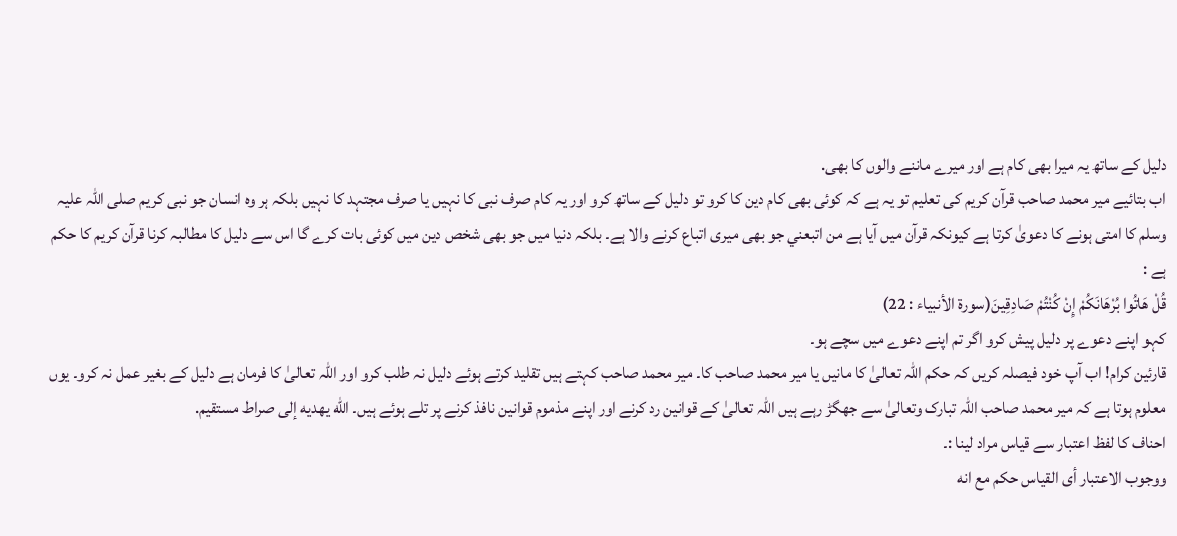دلیل کے ساتھ یہ میرا بھی کام ہے اور میرے ماننے والوں کا بھی.
اب بتائیے میر محمد صاحب قرآن کریم کی تعلیم تو یہ ہے کہ کوئی بھی کام دین کا کرو تو دلیل کے ساتھ کرو اور یہ کام صرف نبی کا نہیں یا صرف مجتہد کا نہیں بلکہ ہر وہ انسان جو نبی کریم صلی اللہ علیہ وسلم کا امتی ہونے کا دعویٰ کرتا ہے کیونکہ قرآن میں آیا ہے من اتبعني جو بھی میری اتباع کرنے والا ہے۔ بلکہ دنیا میں جو بھی شخص دین میں کوئی بات کرے گا اس سے دلیل کا مطالبہ کرنا قرآن کریم کا حکم ہے :
قُلْ هَاتُوا بُرْهَانَكُمْ إِنْ كُنْتُمْ صَادِقِينَ(سورة الأنبياء : 22)
کہو اپنے دعوے پر دلیل پیش کرو اگر تم اپنے دعوے میں سچے ہو۔
قارئین کرام! اب آپ خود فیصلہ کریں کہ حکم اللہ تعالیٰ کا مانیں یا میر محمد صاحب کا۔ میر محمد صاحب کہتے ہیں تقلید کرتے ہوئے دلیل نہ طلب کرو اور اللہ تعالیٰ کا فرمان ہے دلیل کے بغیر عمل نہ کرو۔ یوں معلوم ہوتا ہے کہ میر محمد صاحب اللہ تبارک وتعالیٰ سے جھگڑ رہے ہیں اللہ تعالیٰ کے قوانین رد کرنے اور اپنے مذموم قوانین نافذ کرنے پر تلے ہوئے ہیں۔ الله يهديه إلى صراط مستقيم.
احناف کا لفظ اعتبار سے قیاس مراد لینا :۔
ووجوب الاعتبار أى القياس حكم مع انه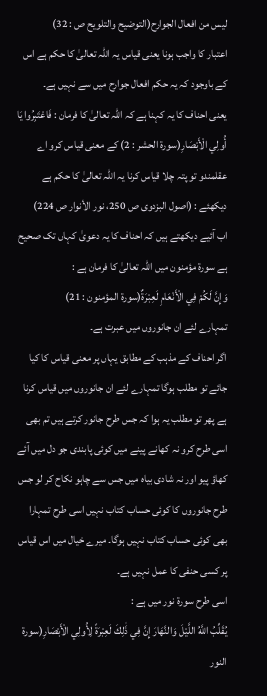ليس من افعال الجوارح(التوضيح والتلويح ص : 32)
اعتبار کا واجب ہونا یعنی قیاس یہ اللہ تعالیٰ کا حکم ہے اس کے باوجود کہ یہ حکم افعال جوارح میں سے نہیں ہے۔
یعنی احناف کا یہ کہنا ہے کہ اللہ تعالیٰ کا فرمان : فَاعْتَبِرُوا يَا أُولِي الْأَبْصَارِ(سورة الحشر : 2) کے معنی قیاس کرو اے عقلمندو تو پتہ چلا قیاس کرنا یہ اللہ تعالیٰ کا حکم ہے دیکھئے : (اصول البزدوی ص 250، نور الأنوار ص 224)
اب آئیے دیکھتے ہیں کہ احناف کا یہ دعویٰ کہاں تک صحیح ہے سورۃ مؤمنون میں اللہ تعالیٰ کا فرمان ہے :
وَإِنَّ لَكُمْ فِي الْأَنْعَامِ لَعِبْرَةٌ(سورة المؤمنون : 21)
تمہارے لئے ان جانوروں میں عبرت ہے۔
اگر احناف کے مذہب کے مطابق یہاں پر معنی قیاس کا کیا جائے تو مطلب ہوگا تمہارے لئے ان جانوروں میں قیاس کرنا ہے پھر تو مطلب یہ ہوا کہ جس طرح جانور کرتے ہیں تم بھی اسی طرح کرو نہ کھانے پینے میں کوئی پابندی جو دل میں آئے کھاؤ پیو اور نہ شادی بیاہ میں جس سے چاہو نکاح کر لو جس طرح جانوروں کا کوئی حساب کتاب نہیں اسی طرح تمہارا بھی کوئی حساب کتاب نہیں ہوگا۔ میرے خیال میں اس قیاس پر کسی حنفی کا عمل نہیں ہے۔
اسی طرح سورۃ نور میں ہے :
يُقَلِّبُ اللَّهُ اللَّيْلَ وَالنَّهَارَ إِنَّ فِي ذَٰلِكَ لَعِبْرَةً لِأُولِي الْأَبْصَارِ(سورة النور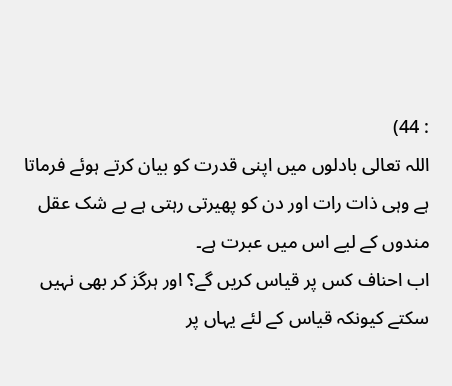: 44)
اللہ تعالی بادلوں میں اپنی قدرت کو بیان کرتے ہوئے فرماتا ہے وہی ذات رات اور دن کو پھیرتی رہتی ہے بے شک عقل مندوں کے لیے اس میں عبرت ہے۔
اب احناف کس پر قیاس کریں گے؟ اور ہرگز کر بھی نہیں سکتے کیونکہ قیاس کے لئے یہاں پر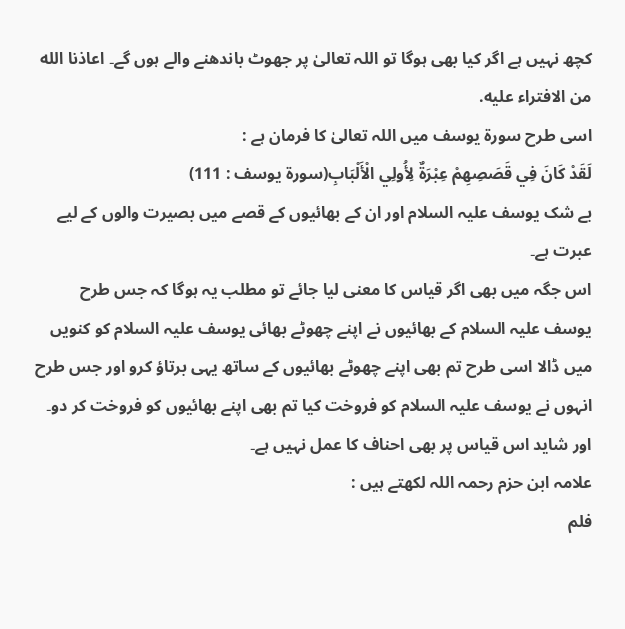کچھ نہیں ہے اگر کیا بھی ہوگا تو اللہ تعالیٰ پر جھوٹ باندھنے والے ہوں گے۔ اعاذنا الله من الافتراء عليه.
اسی طرح سورۃ یوسف میں اللہ تعالیٰ کا فرمان ہے :
لَقَدْ كَانَ فِي قَصَصِهِمْ عِبْرَةٌ لِأُولِي الْأَلْبَابِ(سورة يوسف : 111)
بے شک یوسف علیہ السلام اور ان کے بھائیوں کے قصے میں بصیرت والوں کے لیے عبرت ہے۔
اس جگہ میں بھی اگر قیاس کا معنی لیا جائے تو مطلب یہ ہوگا کہ جس طرح یوسف علیہ السلام کے بھائیوں نے اپنے چھوٹے بھائی یوسف علیہ السلام کو کنویں میں ڈالا اسی طرح تم بھی اپنے چھوٹے بھائیوں کے ساتھ یہی برتاؤ کرو اور جس طرح انہوں نے یوسف علیہ السلام کو فروخت کیا تم بھی اپنے بھائیوں کو فروخت کر دو۔
اور شاید اس قیاس پر بھی احناف کا عمل نہیں ہے۔
علامہ ابن حزم رحمہ اللہ لکھتے ہیں :
فلم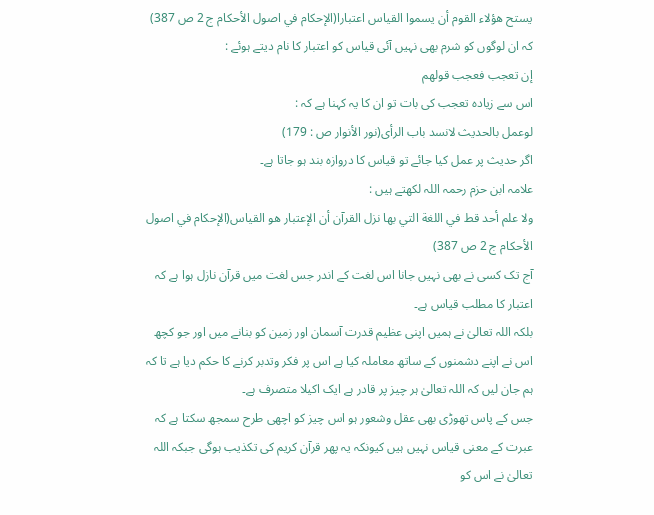يستح هؤلاء القوم أن يسموا القياس اعتبارا(الإحكام في اصول الأحكام ج 2 ص 387)
کہ ان لوگوں کو شرم بھی نہیں آئی قیاس کو اعتبار کا نام دیتے ہوئے :
إن تعجب فعجب قولهم
اس سے زیادہ تعجب کی بات تو ان کا یہ کہنا ہے کہ :
لوعمل بالحديث لانسد باب الرأى(نور الأنوار ص : 179)
اگر حدیث پر عمل کیا جائے تو قیاس کا دروازہ بند ہو جاتا ہے۔
علامہ ابن حزم رحمہ اللہ لکھتے ہیں :
ولا علم أحد قط في اللغة التي بها نزل القرآن أن الإعتبار هو القياس(الإحكام في اصول الأحكام ج 2 ص 387)
آج تک کسی نے بھی نہیں جانا اس لغت کے اندر جس لغت میں قرآن نازل ہوا ہے کہ اعتبار کا مطلب قیاس ہے۔
بلکہ اللہ تعالیٰ نے ہمیں اپنی عظیم قدرت آسمان اور زمین کو بنانے میں اور جو کچھ اس نے اپنے دشمنوں کے ساتھ معاملہ کیا ہے اس پر فکر وتدبر کرنے کا حکم دیا ہے تا کہ ہم جان لیں کہ اللہ تعالیٰ ہر چیز پر قادر ہے ایک اکیلا متصرف ہے۔
جس کے پاس تھوڑی بھی عقل وشعور ہو اس چیز کو اچھی طرح سمجھ سکتا ہے کہ عبرت کے معنی قیاس نہیں ہیں کیونکہ یہ پھر قرآن کریم کی تکذیب ہوگی جبکہ اللہ تعالیٰ نے اس کو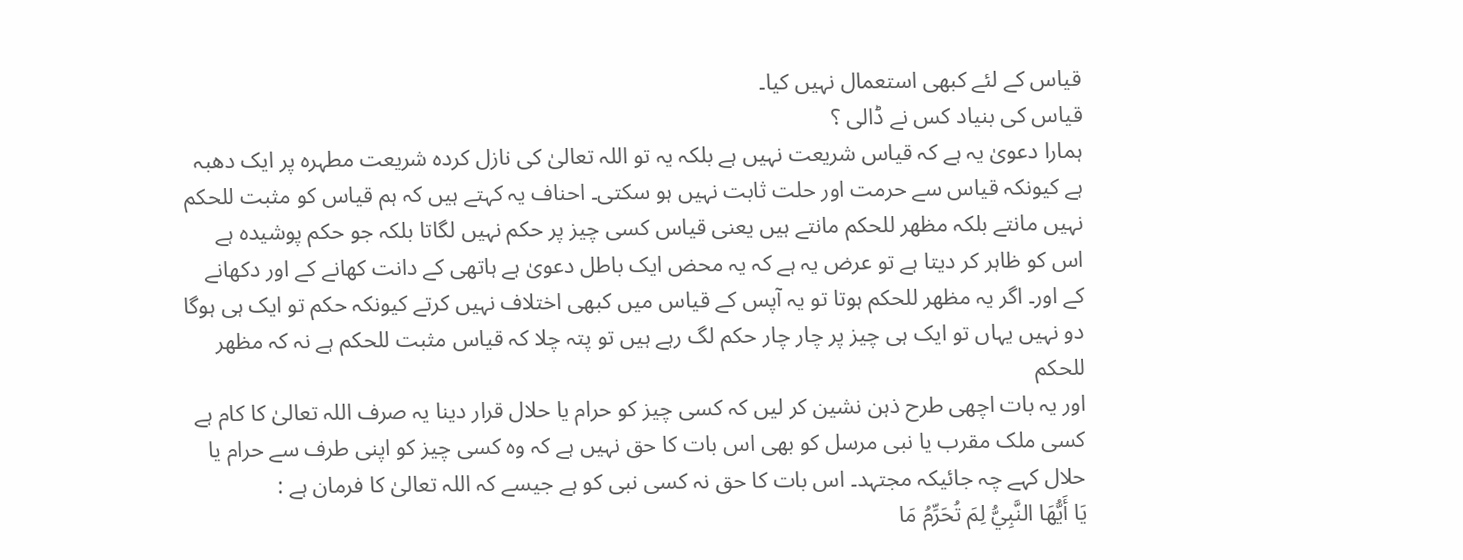قیاس کے لئے کبھی استعمال نہیں کیا۔
قیاس کی بنیاد کس نے ڈالی ؟
ہمارا دعویٰ یہ ہے کہ قیاس شریعت نہیں ہے بلکہ یہ تو اللہ تعالیٰ کی نازل کردہ شریعت مطہرہ پر ایک دھبہ ہے کیونکہ قیاس سے حرمت اور حلت ثابت نہیں ہو سکتی۔ احناف یہ کہتے ہیں کہ ہم قیاس کو مثبت للحكم نہیں مانتے بلکہ مظهر للحكم مانتے ہیں یعنی قیاس کسی چیز پر حکم نہیں لگاتا بلکہ جو حکم پوشیدہ ہے اس کو ظاہر کر دیتا ہے تو عرض یہ ہے کہ یہ محض ایک باطل دعویٰ ہے ہاتھی کے دانت کھانے کے اور دکھانے کے اور۔ اگر یہ مظهر للحكم ہوتا تو یہ آپس کے قیاس میں کبھی اختلاف نہیں کرتے کیونکہ حکم تو ایک ہی ہوگا دو نہیں یہاں تو ایک ہی چیز پر چار چار حکم لگ رہے ہیں تو پتہ چلا کہ قیاس مثبت للحكم ہے نہ کہ مظهر للحكم
اور یہ بات اچھی طرح ذہن نشین کر لیں کہ کسی چیز کو حرام یا حلال قرار دینا یہ صرف اللہ تعالیٰ کا کام ہے کسی ملک مقرب یا نبی مرسل کو بھی اس بات کا حق نہیں ہے کہ وہ کسی چیز کو اپنی طرف سے حرام یا حلال کہے چہ جائیکہ مجتہد۔ اس بات کا حق نہ کسی نبی کو ہے جیسے کہ اللہ تعالیٰ کا فرمان ہے :
يَا أَيُّهَا النَّبِيُّ لِمَ تُحَرِّمُ مَا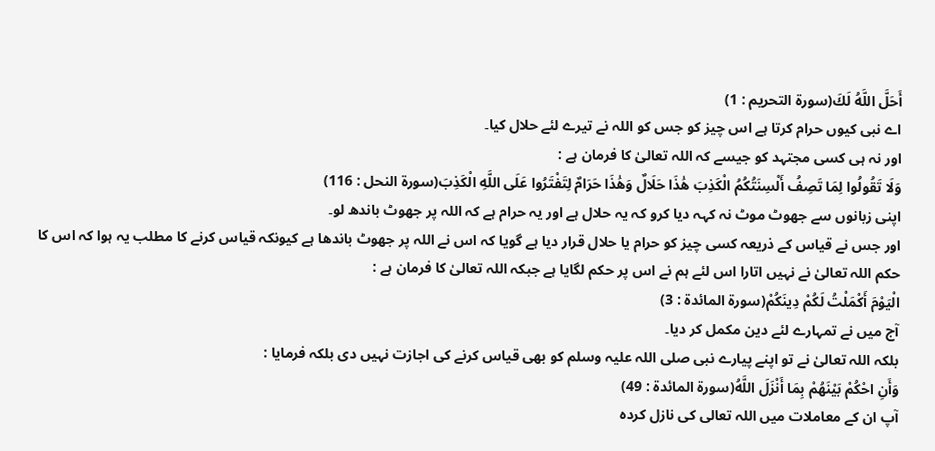أَحَلَّ اللَّهُ لَكَ(سورة التحريم : 1)
اے نبی کیوں حرام کرتا ہے اس چیز کو جس کو اللہ نے تیرے لئے حلال کیا۔
اور نہ ہی کسی مجتہد کو جیسے کہ اللہ تعالیٰ کا فرمان ہے :
وَلَا تَقُولُوا لِمَا تَصِفُ أَلْسِنَتُكُمُ الْكَذِبَ هَٰذَا حَلَالٌ وَهَٰذَا حَرَامٌ لِتَفْتَرُوا عَلَى اللَّهِ الْكَذِبَ(سورة النحل : 116)
اپنی زبانوں سے جھوٹ موٹ نہ کہہ دیا کرو کہ یہ حلال ہے اور یہ حرام ہے کہ اللہ پر جھوٹ باندھ لو۔
اور جس نے قیاس کے ذریعہ کسی چیز کو حرام یا حلال قرار دیا ہے گویا کہ اس نے اللہ پر جھوٹ باندھا ہے کیونکہ قیاس کرنے کا مطلب یہ ہوا کہ اس کا حکم اللہ تعالیٰ نے نہیں اتارا اس لئے ہم نے اس پر حکم لگایا ہے جبکہ اللہ تعالیٰ کا فرمان ہے :
الْيَوْمَ أَكْمَلْتُ لَكُمْ دِينَكُمْ(سورة المائدة : 3)
آج میں نے تمہارے لئے دین مکمل کر دیا۔
بلکہ اللہ تعالیٰ نے تو اپنے پیارے نبی صلی اللہ علیہ وسلم کو بھی قیاس کرنے کی اجازت نہیں دی بلکہ فرمایا :
وَأَنِ احْكُمْ بَيْنَهُمْ بِمَا أَنْزَلَ اللَّهُ(سورة المائدة : 49)
آپ ان کے معاملات میں اللہ تعالی کی نازل کردہ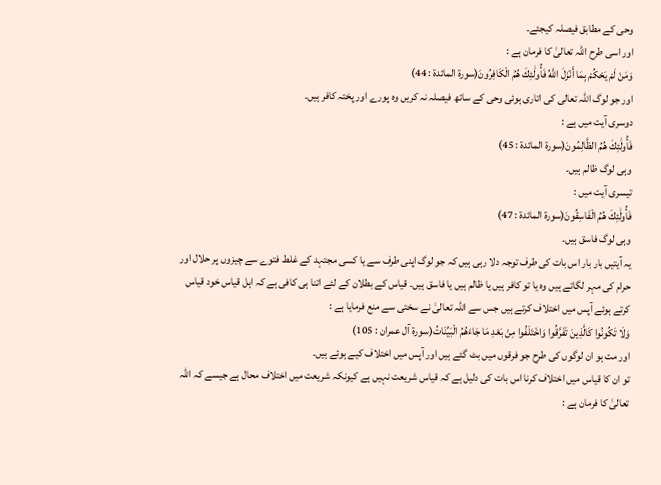وحی کے مطابق فیصلہ کیجئے۔
اور اسی طرح اللہ تعالیٰ کا فرمان ہے :
وَمَنْ لَمْ يَحْكُمْ بِمَا أَنْزَلَ اللَّهُ فَأُولَٰئِكَ هُمُ الْكَافِرُونَ(سورة المائدة : 44)
اور جو لوگ اللہ تعالی کی اتاری ہوئی وحی کے ساتھ فیصلہ نہ کریں وہ پورے اور پختہ کافر ہیں۔
دوسری آیت میں ہے :
فَأُولَٰئِكَ هُمُ الظَّالِمُونَ(سورة المائدة : 45)
وہی لوگ ظالم ہیں۔
تیسری آیت میں :
فَأُولَٰئِكَ هُمُ الْفَاسِقُونَ(سورة المائدة : 47)
وہی لوگ فاسق ہیں۔
یہ آیتیں بار بار اس بات کی طرف توجہ دلا رہی ہیں کہ جو لوگ اپنی طرف سے یا کسی مجتہد کے غلط فتوے سے چیزوں پر حلال اور حرام کی مہر لگاتے ہیں وہ یا تو کافر ہیں یا ظالم ہیں یا فاسق ہیں۔ قیاس کے بطلان کے لئے اتنا ہی کافی ہے کہ اہل قیاس خود قیاس کرتے ہوئے آپس میں اختلاف کرتے ہیں جس سے اللہ تعالیٰ نے سختی سے منع فرمایا ہے :
وَلَا تَكُونُوا كَالَّذِينَ تَفَرَّقُوا وَاخْتَلَفُوا مِنْ بَعْدِ مَا جَاءَهُمُ الْبَيِّنَاتُ(سورة آل عمران : 105)
اور مت ہو ان لوگوں کی طرح جو فرقوں میں بٹ گئے ہیں اور آپس میں اختلاف کیے ہوئے ہیں۔
تو ان کا قیاس میں اختلاف کرنا اس بات کی دلیل ہے کہ قیاس شریعت نہیں ہے کیونکہ شریعت میں اختلاف محال ہے جیسے کہ اللہ تعالیٰ کا فرمان ہے :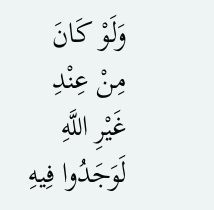وَلَوْ كَانَ مِنْ عِنْدِ غَيْرِ اللَّهِ لَوَجَدُوا فِيهِ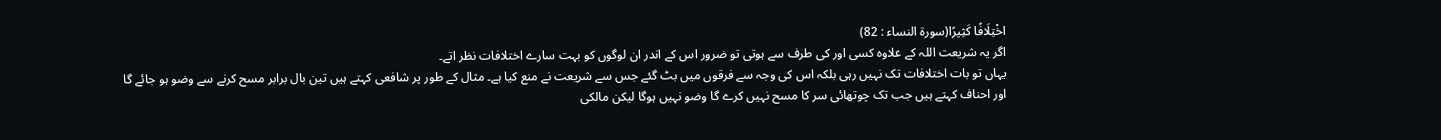اخْتِلَافًا كَثِيرًا(سورة النساء : 82)
اگر یہ شریعت اللہ کے علاوہ کسی اور کی طرف سے ہوتی تو ضرور اس کے اندر ان لوگوں کو بہت سارے اختلافات نظر اتے۔
یہاں تو بات اختلافات تک نہیں رہی بلکہ اس کی وجہ سے فرقوں میں بٹ گئے جس سے شریعت نے منع کیا ہے۔ مثال کے طور پر شافعی کہتے ہیں تین بال برابر مسح کرنے سے وضو ہو جائے گا اور احناف کہتے ہیں جب تک چوتھائی سر کا مسح نہیں کرے گا وضو نہیں ہوگا لیکن مالکی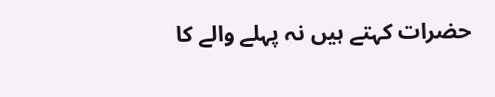حضرات کہتے ہیں نہ پہلے والے کا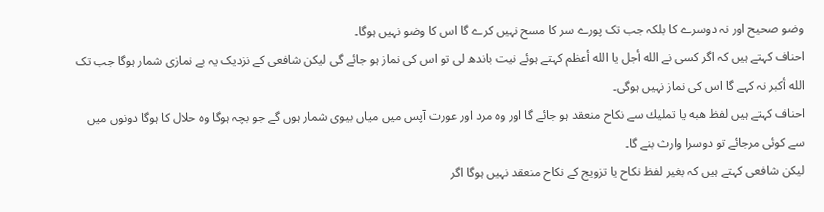وضو صحیح اور نہ دوسرے کا بلکہ جب تک پورے سر کا مسح نہیں کرے گا اس کا وضو نہیں ہوگا۔
احناف کہتے ہیں کہ اگر کسی نے الله أجل یا الله أعظم کہتے ہوئے نیت باندھ لی تو اس کی نماز ہو جائے گی لیکن شافعی کے نزدیک یہ بے نمازی شمار ہوگا جب تک الله أكبر نہ کہے گا اس کی نماز نہیں ہوگی۔
احناف کہتے ہیں لفظ هبه یا تمليك سے نکاح منعقد ہو جائے گا اور وہ مرد اور عورت آپس میں میاں بیوی شمار ہوں گے جو بچہ ہوگا وہ حلال کا ہوگا دونوں میں سے کوئی مرجائے تو دوسرا وارث بنے گا۔
لیکن شافعی کہتے ہیں کہ بغیر لفظ نکاح یا تزویج کے نکاح منعقد نہیں ہوگا اگر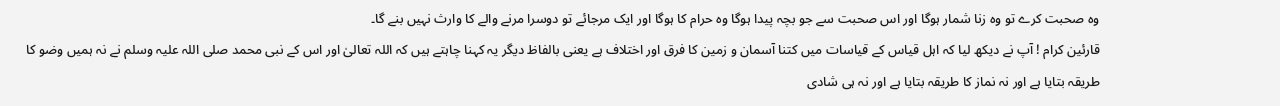وہ صحبت کرے تو وہ زنا شمار ہوگا اور اس صحبت سے جو بچہ پیدا ہوگا وہ حرام کا ہوگا اور ایک مرجائے تو دوسرا مرنے والے کا وارث نہیں بنے گا۔
قارئین کرام ! آپ نے دیکھ لیا کہ اہل قیاس کے قیاسات میں کتنا آسمان و زمین کا فرق اور اختلاف ہے یعنی بالفاظ دیگر یہ کہنا چاہتے ہیں کہ اللہ تعالیٰ اور اس کے نبی محمد صلی اللہ علیہ وسلم نے نہ ہمیں وضو کا طریقہ بتایا ہے اور نہ نماز کا طریقہ بتایا ہے اور نہ ہی شادی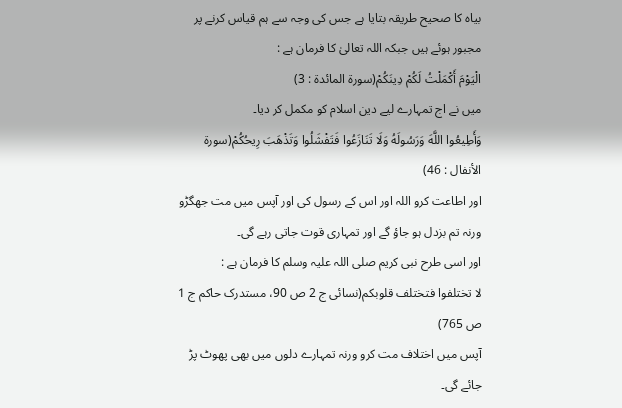بیاہ کا صحیح طریقہ بتایا ہے جس کی وجہ سے ہم قیاس کرنے پر مجبور ہوئے ہیں جبکہ اللہ تعالیٰ کا فرمان ہے :
الْيَوْمَ أَكْمَلْتُ لَكُمْ دِينَكُمْ(سورة المائدة : 3)
میں نے اج تمہارے لیے دین اسلام کو مکمل کر دیا۔
وَأَطِيعُوا اللَّهَ وَرَسُولَهُ وَلَا تَنَازَعُوا فَتَفْشَلُوا وَتَذْهَبَ رِيحُكُمْ(سورة الأنفال : 46)
اور اطاعت کرو اللہ اور اس کے رسول کی اور آپس میں مت جھگڑو ورنہ تم بزدل ہو جاؤ گے اور تمہاری قوت جاتی رہے گی۔
اور اسی طرح نبی کریم صلی اللہ علیہ وسلم کا فرمان ہے :
لا تختلفوا فتختلف قلوبكم(نسائی ج 2 ص 90، مستدرک حاکم ج 1 ص 765)
آپس میں اختلاف مت کرو ورنہ تمہارے دلوں میں بھی پھوٹ پڑ جائے گی۔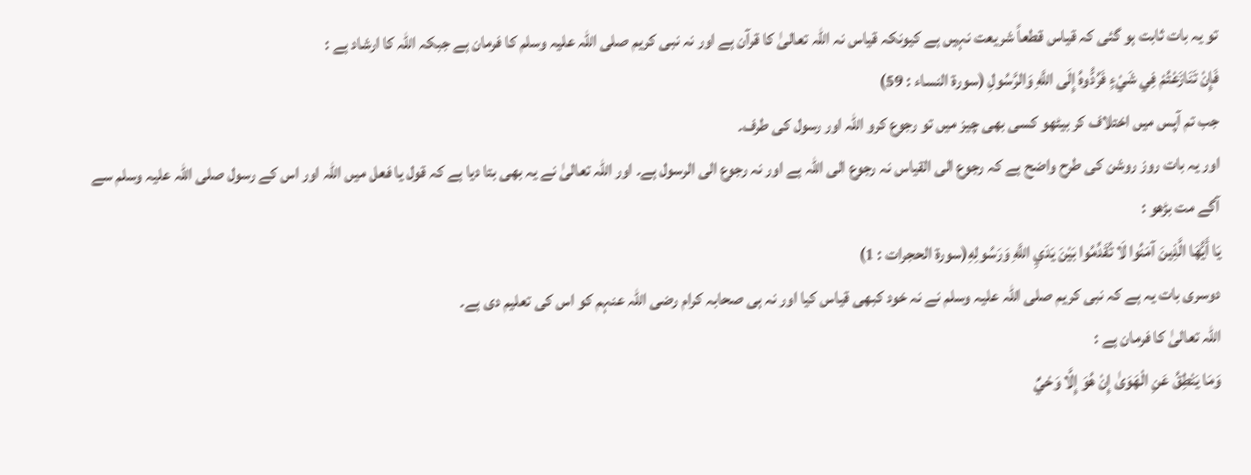تو یہ بات ثابت ہو گئی کہ قیاس قطعاً شریعت نہیں ہے کیونکہ قیاس نہ اللہ تعالیٰ کا قرآن ہے اور نہ نبی کریم صلی اللہ علیہ وسلم کا فرمان ہے جبکہ اللہ کا ارشاد ہے :
فَإِنْ تَنَازَعْتُمْ فِي شَيْءٍ فَرُدُّوهُ إِلَى اللَّهِ وَالرَّسُولِ (سورة النساء : 59)
جب تم آپس میں اختلاف کر بیٹھو کسی بھی چیز میں تو رجوع کرو اللہ اور رسول کی طرف۔
اور یہ بات روز روشن کی طرح واضح ہے کہ رجوع الی القیاس نہ رجوع الی اللہ ہے اور نہ رجوع الی الرسول ہے۔ اور اللہ تعالیٰ نے یہ بھی بتا دیا ہے کہ قول یا فعل میں اللہ اور اس کے رسول صلی اللہ علیہ وسلم سے آگے مت بڑھو :
يَا أَيُّهَا الَّذِينَ آمَنُوا لَا تُقَدِّمُوا بَيْنَ يَدَيِ اللَّهِ وَرَسُولِهِ(سورة الحجرات : 1)
دوسری بات یہ ہے کہ نبی کریم صلی اللہ علیہ وسلم نے نہ خود کبھی قیاس کیا اور نہ ہی صحابہ کرام رضی اللہ عنہم کو اس کی تعلیم دی ہے۔
اللہ تعالیٰ کا فرمان ہے :
وَمَا يَنْطِقُ عَنِ الْهَوَىٰ إِنْ هُوَ إِلَّا وَحْيٌ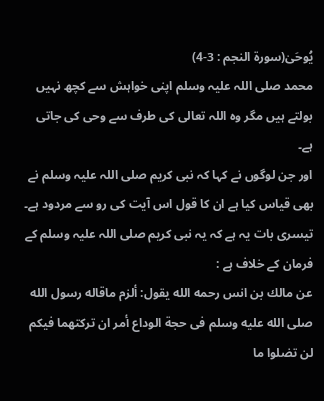يُوحَىٰ(سورة النجم : 3-4)
محمد صلی اللہ علیہ وسلم اپنی خواہش سے کچھ نہیں بولتے ہیں مگر وہ اللہ تعالی کی طرف سے وحی کی جاتی ہے۔
اور جن لوگوں نے کہا کہ نبی کریم صلی اللہ علیہ وسلم نے بھی قیاس کیا ہے ان کا قول اس آیت کی رو سے مردود ہے۔
تیسری بات یہ ہے کہ یہ نبی کریم صلی اللہ علیہ وسلم کے فرمان کے خلاف ہے :
عن مالك بن انس رحمه الله يقول: ألزم ماقاله رسول الله صلى الله عليه وسلم فى حجة الوداع أمر ان تركتهما فيكم لن تضلوا ما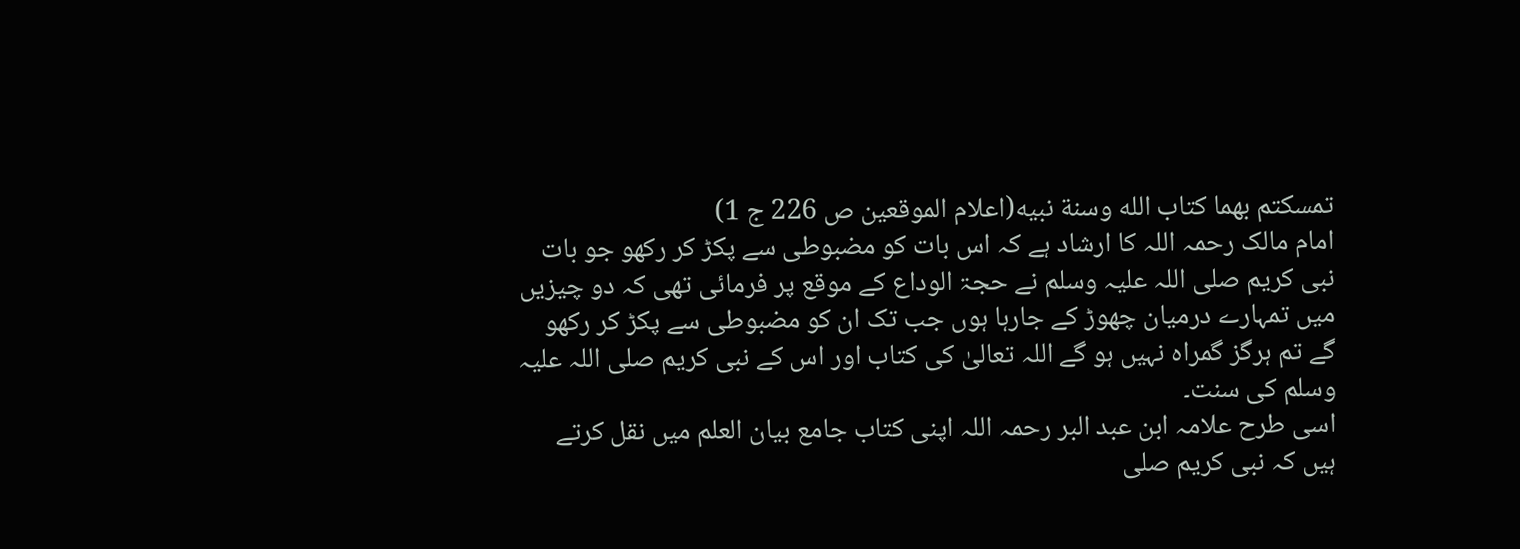تمسكتم بهما كتاب الله وسنة نبيه(اعلام الموقعين ص 226 ج 1)
امام مالک رحمہ اللہ کا ارشاد ہے کہ اس بات کو مضبوطی سے پکڑ کر رکھو جو بات نبی کریم صلی اللہ علیہ وسلم نے حجۃ الوداع کے موقع پر فرمائی تھی کہ دو چیزیں میں تمہارے درمیان چھوڑ کے جارہا ہوں جب تک ان کو مضبوطی سے پکڑ کر رکھو گے تم ہرگز گمراہ نہیں ہو گے اللہ تعالیٰ کی کتاب اور اس کے نبی کریم صلی اللہ علیہ وسلم کی سنت۔
اسی طرح علامہ ابن عبد البر رحمہ اللہ اپنی کتاب جامع بيان العلم میں نقل کرتے ہیں کہ نبی کریم صلی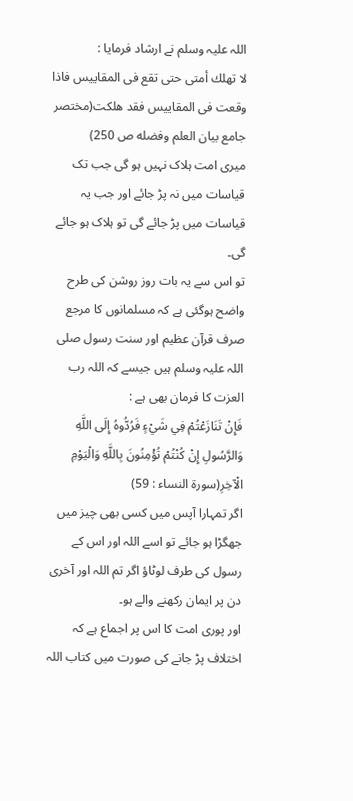اللہ علیہ وسلم نے ارشاد فرمایا :
لا تهلك أمتى حتى تقع فى المقاييس فاذا وقعت فى المقاييس فقد هلكت(مختصر جامع بيان العلم وفضله ص 250)
میری امت ہلاک نہیں ہو گی جب تک قیاسات میں نہ پڑ جائے اور جب یہ قیاسات میں پڑ جائے گی تو ہلاک ہو جائے گی۔
تو اس سے یہ بات روز روشن کی طرح واضح ہوگئی ہے کہ مسلمانوں کا مرجع صرف قرآن عظیم اور سنت رسول صلی اللہ علیہ وسلم ہیں جیسے کہ اللہ رب العزت کا فرمان بھی ہے :
فَإِنْ تَنَازَعْتُمْ فِي شَيْءٍ فَرُدُّوهُ إِلَى اللَّهِ وَالرَّسُولِ إِنْ كُنْتُمْ تُؤْمِنُونَ بِاللَّهِ وَالْيَوْمِ الْآخِرِ(سورة النساء : 59)
اگر تمہارا آپس میں کسی بھی چیز میں جھگڑا ہو جائے تو اسے اللہ اور اس کے رسول کی طرف لوٹاؤ اگر تم اللہ اور آخری دن پر ایمان رکھنے والے ہو۔
اور پوری امت کا اس پر اجماع ہے کہ اختلاف پڑ جانے کی صورت میں کتاب اللہ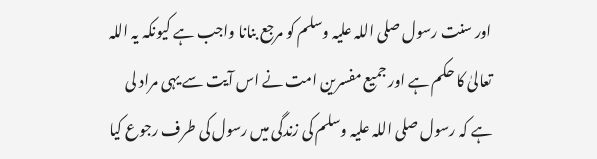اور سنت رسول صلی اللہ علیہ وسلم کو مرجع بنانا واجب ہے کیونکہ یہ اللہ تعالیٰ کا حکم ہے اور جمیع مفسرین امت نے اس آیت سے یہی مراد لی ہے کہ رسول صلی اللہ علیہ وسلم کی زندگی میں رسول کی طرف رجوع کیا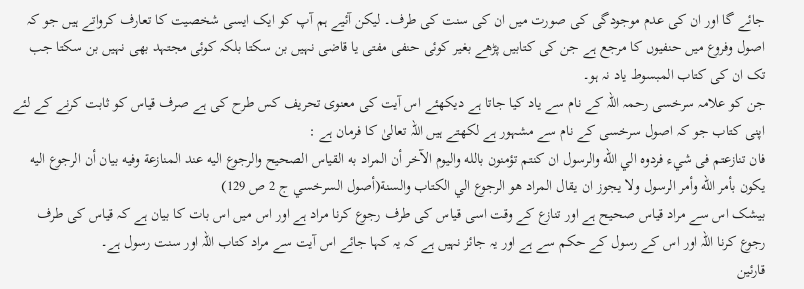جائے گا اور ان کی عدم موجودگی کی صورت میں ان کی سنت کی طرف۔ لیکن آئیے ہم آپ کو ایک ایسی شخصیت کا تعارف کرواتے ہیں جو کہ اصول وفروع میں حنفیوں کا مرجع ہے جن کی کتابیں پڑھے بغیر کوئی حنفی مفتی یا قاضی نہیں بن سکتا بلکہ کوئی مجتہد بھی نہیں بن سکتا جب تک ان کی کتاب المبسوط یاد نہ ہو۔
جن کو علامہ سرخسی رحمہ اللہ کے نام سے یاد کیا جاتا ہے دیکھئے اس آیت کی معنوی تحریف کس طرح کی ہے صرف قیاس کو ثابت کرنے کے لئے اپنی کتاب جو کہ اصول سرخسی کے نام سے مشہور ہے لکھتے ہیں اللہ تعالیٰ کا فرمان ہے :
فان تنازعتم فى شيء فردوه الي الله والرسول ان كنتم تؤمنون بالله واليوم الآخر أن المراد به القياس الصحيح والرجوع اليه عند المنازعة وفيه بيان أن الرجوع اليه يكون بأمر الله وأمر الرسول ولا يجوز ان يقال المراد هو الرجوع الي الكتاب والسنة(أصول السرخسي ج 2 ص 129)
بیشک اس سے مراد قیاس صحیح ہے اور تنازع کے وقت اسی قیاس کی طرف رجوع کرنا مراد ہے اور اس میں اس بات کا بیان ہے کہ قیاس کی طرف رجوع کرنا اللہ اور اس کے رسول کے حکم سے ہے اور یہ جائز نہیں ہے کہ یہ کہا جائے اس آیت سے مراد کتاب اللہ اور سنت رسول ہے۔
قارئین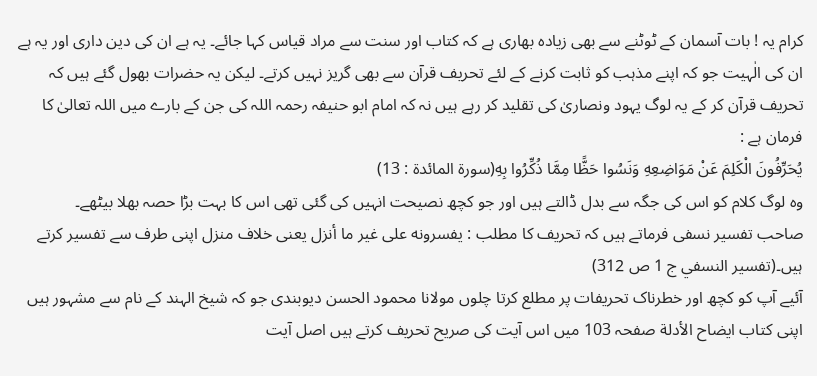کرام یہ ! بات آسمان کے ٹوٹنے سے بھی زیادہ بھاری ہے کہ کتاب اور سنت سے مراد قیاس کہا جائے۔ یہ ہے ان کی دین داری اور یہ ہے ان کی الٰہیت جو کہ اپنے مذہب کو ثابت کرنے کے لئے تحریف قرآن سے بھی گریز نہیں کرتے۔ لیکن یہ حضرات بھول گئے ہیں کہ تحریف قرآن کر کے یہ لوگ یہود ونصاریٰ کی تقلید کر رہے ہیں نہ کہ امام ابو حنیفہ رحمہ اللہ کی جن کے بارے میں اللہ تعالیٰ کا فرمان ہے :
يُحَرِّفُونَ الْكَلِمَ عَنْ مَوَاضِعِهِ وَنَسُوا حَظًّا مِمَّا ذُكِّرُوا بِهِ(سورة المائدة : 13)
وہ لوگ کلام کو اس کی جگہ سے بدل ڈالتے ہیں اور جو کچھ نصیحت انہیں کی گئی تھی اس کا بہت بڑا حصہ بھلا بیٹھے۔
صاحب تفسیر نسفی فرماتے ہیں کہ تحریف کا مطلب : يفسرونه على غير ما أنزل یعنی خلاف منزل اپنی طرف سے تفسیر کرتے ہیں۔(تفسير النسفي ج 1 ص 312)
آئیے آپ کو کچھ اور خطرناک تحریفات پر مطلع کرتا چلوں مولانا محمود الحسن دیوبندی جو کہ شیخ الہند کے نام سے مشہور ہیں اپنی کتاب ايضاح الأدلة صفحہ 103 میں اس آیت کی صریح تحریف کرتے ہیں اصل آیت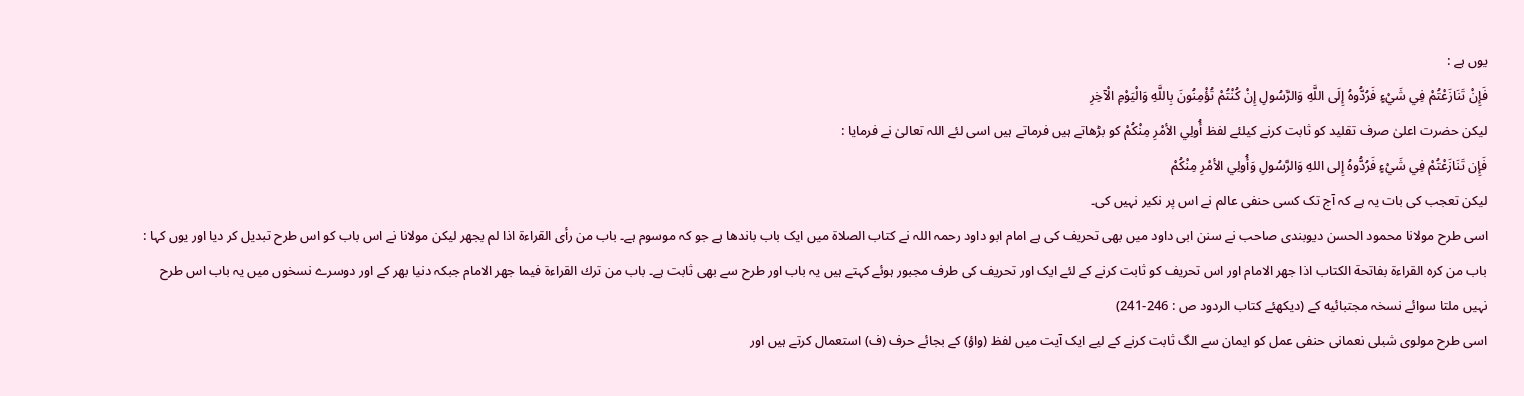یوں ہے :
فَإِنْ تَنَازَعْتُمْ فِي شَيْءٍ فَرُدُّوهُ إِلَى اللَّهِ وَالرَّسُولِ إِنْ كُنْتُمْ تُؤْمِنُونَ بِاللَّهِ وَالْيَوْمِ الْآخِرِ
لیکن حضرت اعلیٰ صرف تقلید کو ثابت کرنے کیلئے لفظ أُولِي الأمْرِ مِنْكُمْ کو بڑھاتے ہیں فرماتے ہیں اسی لئے اللہ تعالیٰ نے فرمایا :
فَإِن تَنَازَعْتُمْ فِي شَيْءٍ فَرُدُّوهُ إِلى اللهِ وَالرَّسُولِ وَأُولِي الأمْرِ مِنْكُمْ
لیکن تعجب کی بات یہ ہے کہ آج تک کسی حنفی عالم نے اس پر نکیر نہیں کی۔
اسی طرح مولانا محمود الحسن دیوبندی صاحب نے سنن ابی داود میں بھی تحریف کی ہے امام ابو داود رحمہ اللہ نے کتاب الصلاۃ میں ایک باب باندھا ہے جو کہ موسوم ہے۔ باب من رأى القراءة اذا لم يجهر لیکن مولانا نے اس باب کو اس طرح تبدیل کر دیا اور یوں کہا : باب من كره القراءة بفاتحة الكتاب اذا جهر الامام اور اس تحریف کو ثابت کرنے کے لئے ایک اور تحریف کی طرف مجبور ہوئے کہتے ہیں یہ باب اور طرح سے بھی ثابت ہے۔ باب من ترك القراءة فيما جهر الامام جبکہ دنیا بھر کے اور دوسرے نسخوں میں یہ باب اس طرح نہیں ملتا سوائے نسخہ مجتبائيه کے (دیکھئے کتاب الردود ص : 246-241)
اسی طرح مولوی شبلی نعمانی حنفی عمل کو ایمان سے الگ ثابت کرنے کے لیے ایک آیت میں لفظ (واؤ) کے بجائے حرف (ف) استعمال کرتے ہیں اور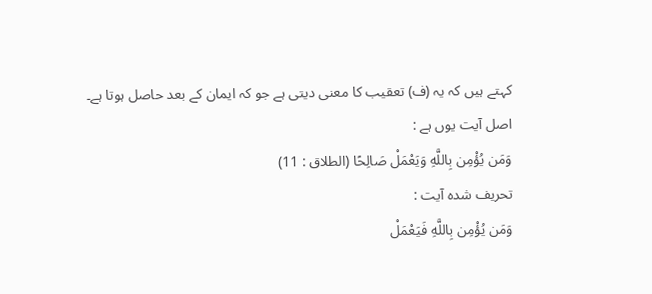کہتے ہیں کہ یہ (ف) تعقیب کا معنی دیتی ہے جو کہ ایمان کے بعد حاصل ہوتا ہے۔
اصل آیت یوں ہے :
وَمَن يُؤْمِن بِاللَّهِ وَيَعْمَلْ صَالِحًا (الطلاق : 11)
تحریف شدہ آیت :
وَمَن يُؤْمِن بِاللَّهِ فَيَعْمَلْ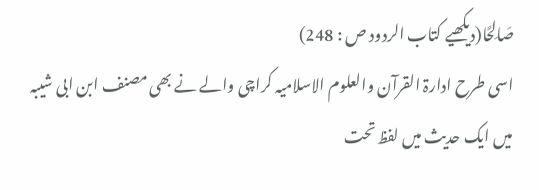صَالِحًا(دیکھیے کتاب الردود ص : 248)
اسی طرح ادارۃ القرآن والعلوم الاسلامیہ کراچی والے نے بھی مصنف ابن ابی شیبہ میں ایک حدیث میں لفظ تحت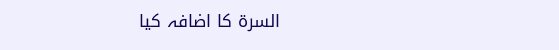السرة کا اضافہ کیا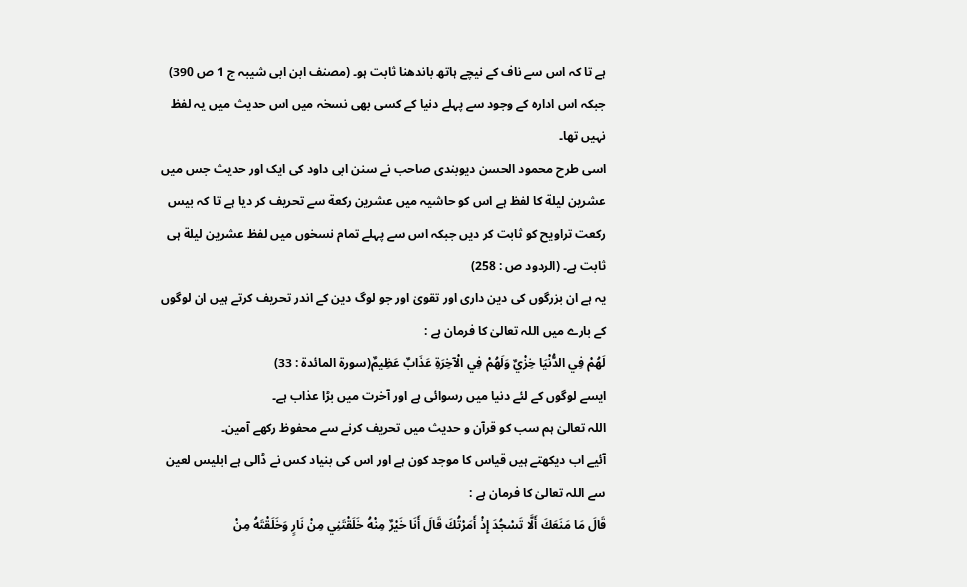ہے تا کہ اس سے ناف کے نیچے ہاتھ باندھنا ثابت ہو۔ (مصنف ابن ابی شیبہ ج 1 ص 390) جبکہ اس ادارہ کے وجود سے پہلے دنیا کے کسی بھی نسخہ میں اس حدیث میں یہ لفظ نہیں تھا۔
اسی طرح محمود الحسن دیوبندی صاحب نے سنن ابی داود کی ایک اور حدیث جس میں عشرين ليلة کا لفظ ہے اس کو حاشیہ میں عشرين ركعة سے تحریف کر دیا ہے تا کہ بیس رکعت تراویح کو ثابت کر دیں جبکہ اس سے پہلے تمام نسخوں میں لفظ عشرين ليلة ہی ثابت ہے۔ (الردود ص : 258)
یہ ہے ان بزرگوں کی دین داری اور تقویٰ اور جو لوگ دین کے اندر تحریف کرتے ہیں ان لوگوں کے بارے میں اللہ تعالیٰ کا فرمان ہے :
لَهُمْ فِي الدُّنْيَا خِزْيٌ وَلَهُمْ فِي الْآخِرَةِ عَذَابٌ عَظِيمٌ(سورة المائدة : 33)
ایسے لوگوں کے لئے دنیا میں رسوائی ہے اور آخرت میں بڑا عذاب ہے۔
اللہ تعالیٰ ہم سب کو قرآن و حدیث میں تحریف کرنے سے محفوظ رکھے آمین۔
آئیے اب دیکھتے ہیں قیاس کا موجد کون ہے اور اس کی بنیاد کس نے ڈالی ہے ابلیس لعین سے اللہ تعالیٰ کا فرمان ہے :
قَالَ مَا مَنَعَكَ أَلَّا تَسْجُدَ إِذْ أَمَرْتُكَ قَالَ أَنَا خَيْرٌ مِنْهُ خَلَقْتَنِي مِنْ نَارٍ وَخَلَقْتَهُ مِنْ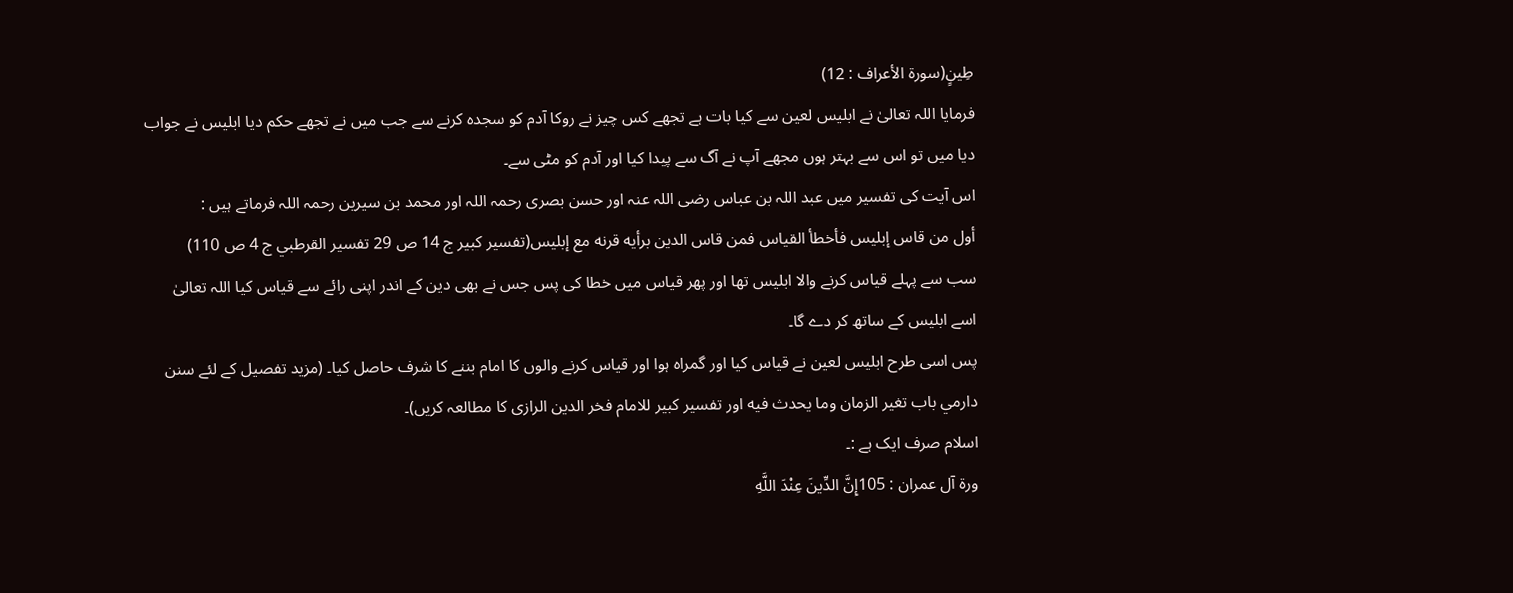طِينٍ(سورة الأعراف : 12)
فرمایا اللہ تعالیٰ نے ابلیس لعین سے کیا بات ہے تجھے کس چیز نے روکا آدم کو سجدہ کرنے سے جب میں نے تجھے حکم دیا ابلیس نے جواب دیا میں تو اس سے بہتر ہوں مجھے آپ نے آگ سے پیدا کیا اور آدم کو مٹی سے۔
اس آیت کی تفسیر میں عبد اللہ بن عباس رضی اللہ عنہ اور حسن بصری رحمہ اللہ اور محمد بن سیرین رحمہ اللہ فرماتے ہیں :
أول من قاس إبليس فأخطأ القياس فمن قاس الدين برأيه قرنه مع إبليس(تفسير كبير ج 14 ص 29 تفسير القرطبي ج 4 ص 110)
سب سے پہلے قیاس کرنے والا ابلیس تھا اور پھر قیاس میں خطا کی پس جس نے بھی دین کے اندر اپنی رائے سے قیاس کیا اللہ تعالیٰ اسے ابلیس کے ساتھ کر دے گا۔
پس اسی طرح ابلیس لعین نے قیاس کیا اور گمراہ ہوا اور قیاس کرنے والوں کا امام بننے کا شرف حاصل کیا۔ (مزید تفصیل کے لئے سنن دارمي باب تغير الزمان وما يحدث فيه اور تفسیر کبیر للامام فخر الدین الرازی کا مطالعہ کریں)۔
اسلام صرف ایک ہے :۔
ورة آل عمران : 105إِنَّ الدِّينَ عِنْدَ اللَّهِ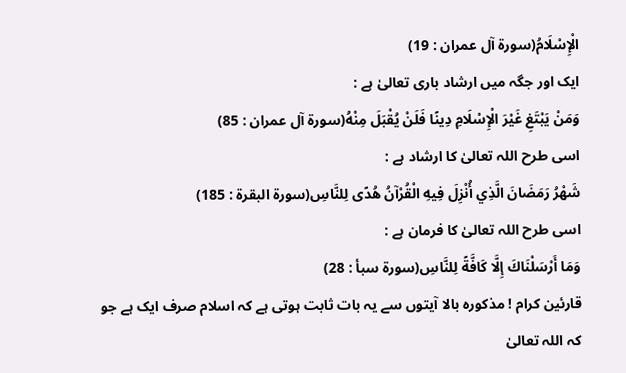الْإِسْلَامُ(سورة آل عمران : 19)
ایک اور جگہ میں ارشاد باری تعالیٰ ہے :
وَمَنْ يَبْتَغِ غَيْرَ الْإِسْلَامِ دِينًا فَلَنْ يُقْبَلَ مِنْهُ(سورة آل عمران : 85)
اسی طرح اللہ تعالیٰ کا ارشاد ہے :
شَهْرُ رَمَضَانَ الَّذِي أُنْزِلَ فِيهِ الْقُرْآنُ هُدًى لِلنَّاسِ(سورة البقرة : 185)
اسی طرح اللہ تعالیٰ کا فرمان ہے :
وَمَا أَرْسَلْنَاكَ إِلَّا كَافَّةً لِلنَّاسِ(سورة سبأ : 28)
قارئین کرام ! مذکورہ بالا آیتوں سے یہ بات ثابت ہوتی ہے کہ اسلام صرف ایک ہے جو کہ اللہ تعالیٰ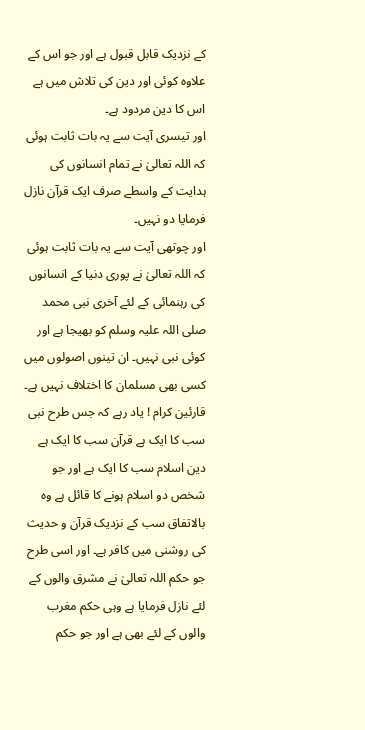کے نزدیک قابل قبول ہے اور جو اس کے علاوہ کوئی اور دین کی تلاش میں ہے اس کا دین مردود ہے۔
اور تیسری آیت سے یہ بات ثابت ہوئی کہ اللہ تعالیٰ نے تمام انسانوں کی ہدایت کے واسطے صرف ایک قرآن نازل فرمایا دو نہیں۔
اور چوتھی آیت سے یہ بات ثابت ہوئی کہ اللہ تعالیٰ نے پوری دنیا کے انسانوں کی رہنمائی کے لئے آخری نبی محمد صلی اللہ علیہ وسلم کو بھیجا ہے اور کوئی نبی نہیں۔ ان تینوں اصولوں میں کسی بھی مسلمان کا اختلاف نہیں ہے۔
قارئین کرام ! یاد رہے کہ جس طرح نبی سب کا ایک ہے قرآن سب کا ایک ہے دین اسلام سب کا ایک ہے اور جو شخص دو اسلام ہونے کا قائل ہے وہ بالاتفاق سب کے نزدیک قرآن و حدیث کی روشنی میں کافر ہے۔ اور اسی طرح جو حکم اللہ تعالیٰ نے مشرق والوں کے لئے نازل فرمایا ہے وہی حکم مغرب والوں کے لئے بھی ہے اور جو حکم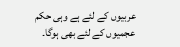عربیوں کے لئے ہے وہی حکم عجمیوں کے لئے بھی ہوگا۔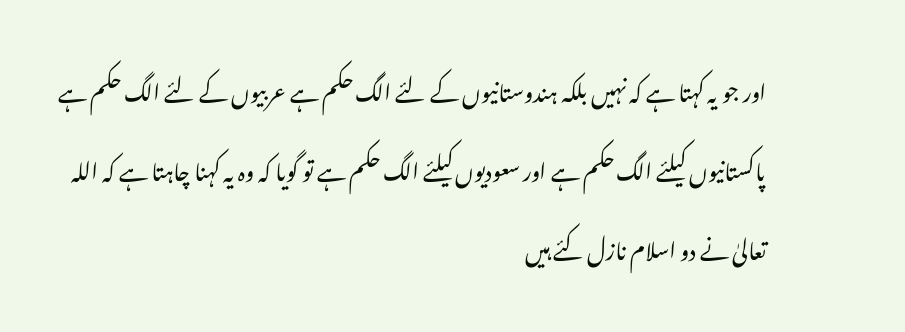اور جو یہ کہتا ہے کہ نہیں بلکہ ہندوستانیوں کے لئے الگ حکم ہے عربیوں کے لئے الگ حکم ہے پاکستانیوں کیلئے الگ حکم ہے اور سعودیوں کیلئے الگ حکم ہے تو گویا کہ وہ یہ کہنا چاہتا ہے کہ اللہ تعالیٰ نے دو اسلام نازل کئے ہیں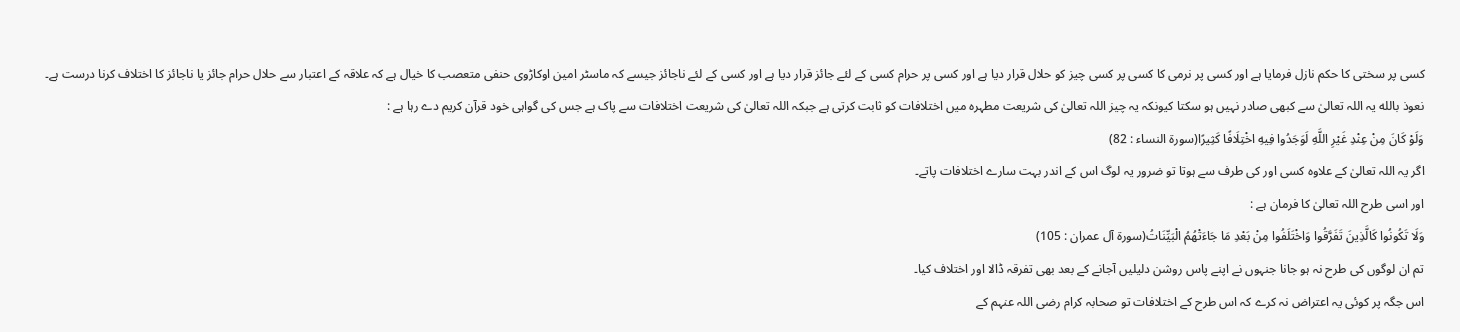کسی پر سختی کا حکم نازل فرمایا ہے اور کسی پر نرمی کا کسی پر کسی چیز کو حلال قرار دیا ہے اور کسی پر حرام کسی کے لئے جائز قرار دیا ہے اور کسی کے لئے ناجائز جیسے کہ ماسٹر امین اوکاڑوی حنفی متعصب کا خیال ہے کہ علاقہ کے اعتبار سے حلال حرام جائز یا ناجائز کا اختلاف کرنا درست ہے۔
نعوذ بالله یہ اللہ تعالیٰ سے کبھی صادر نہیں ہو سکتا کیونکہ یہ چیز اللہ تعالیٰ کی شریعت مطہرہ میں اختلافات کو ثابت کرتی ہے جبکہ اللہ تعالیٰ کی شریعت اختلافات سے پاک ہے جس کی گواہی خود قرآن کریم دے رہا ہے :
وَلَوْ كَانَ مِنْ عِنْدِ غَيْرِ اللَّهِ لَوَجَدُوا فِيهِ اخْتِلَافًا كَثِيرًا(سورة النساء : 82)
اگر یہ اللہ تعالیٰ کے علاوہ کسی اور کی طرف سے ہوتا تو ضرور یہ لوگ اس کے اندر بہت سارے اختلافات پاتے۔
اور اسی طرح اللہ تعالیٰ کا فرمان ہے :
وَلَا تَكُونُوا كَالَّذِينَ تَفَرَّقُوا وَاخْتَلَفُوا مِنْ بَعْدِ مَا جَاءَتْهُمُ الْبَيِّنَاتُ(سورة آل عمران : 105)
تم ان لوگوں کی طرح نہ ہو جانا جنہوں نے اپنے پاس روشن دلیلیں آجانے کے بعد بھی تفرقہ ڈالا اور اختلاف کیا۔
اس جگہ پر کوئی یہ اعتراض نہ کرے کہ اس طرح کے اختلافات تو صحابہ کرام رضی اللہ عنہم کے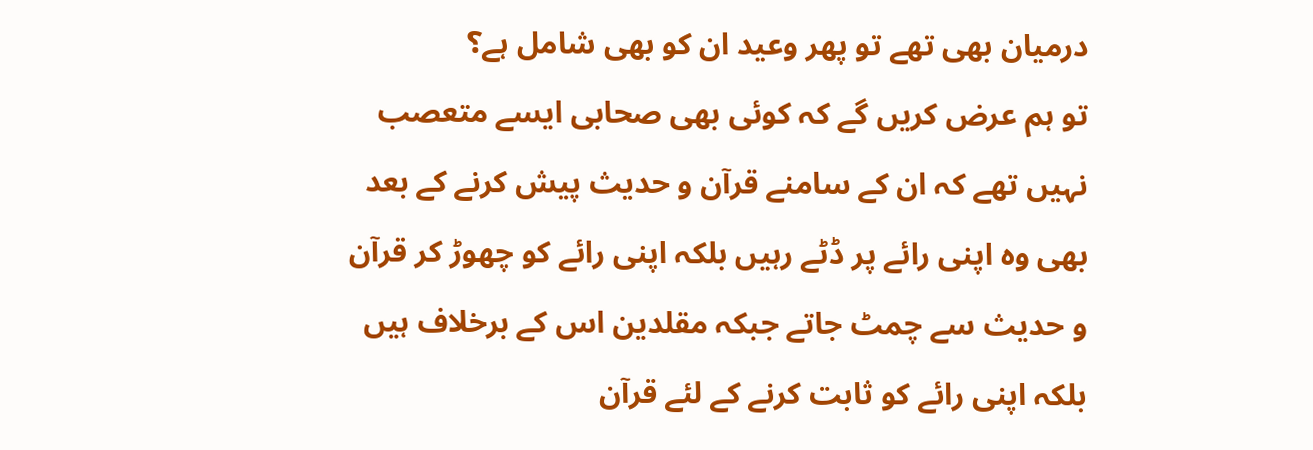درمیان بھی تھے تو پھر وعید ان کو بھی شامل ہے؟
تو ہم عرض کریں گے کہ کوئی بھی صحابی ایسے متعصب نہیں تھے کہ ان کے سامنے قرآن و حدیث پیش کرنے کے بعد بھی وہ اپنی رائے پر ڈٹے رہیں بلکہ اپنی رائے کو چھوڑ کر قرآن و حدیث سے چمٹ جاتے جبکہ مقلدین اس کے برخلاف ہیں بلکہ اپنی رائے کو ثابت کرنے کے لئے قرآن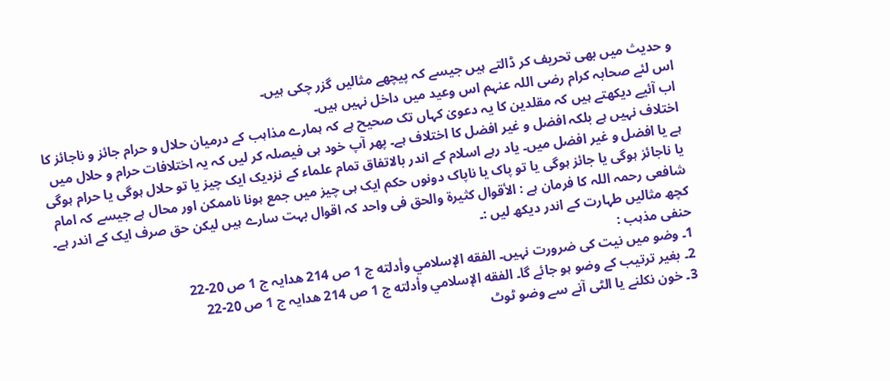و حدیث میں بھی تحریف کر ڈالتے ہیں جیسے کہ پیچھے مثالیں گزر چکی ہیں۔
اس لئے صحابہ کرام رضی اللہ عنہم اس وعید میں داخل نہیں ہیں۔
اب آئیے دیکھتے ہیں کہ مقلدین کا یہ دعویٰ کہاں تک صحیح ہے کہ ہمارے مذاہب کے درمیان حلال و حرام جائز و ناجائز کا اختلاف نہیں ہے بلکہ افضل و غیر افضل کا اختلاف ہے۔ پھر آپ خود ہی فیصلہ کر لیں کہ یہ اختلافات حرام و حلال میں ہے یا افضل و غیر افضل میں۔ یاد رہے اسلام کے اندر بالاتفاق تمام علماء کے نزدیک ایک چیز یا تو حلال ہوگی یا حرام ہوگی یا ناجائز ہوگی یا جائز ہوگی یا تو پاک یا ناپاک دونوں حکم ایک ہی چیز میں جمع ہونا ناممکن اور محال ہے جیسے کہ امام شافعی رحمہ اللہ کا فرمان ہے : الأقوال كثيرة والحق فى واحد کہ اقوال بہت سارے ہیں لیکن حق صرف ایک کے اندر ہے۔
کچھ مثالیں طہارت کے اندر دیکھ لیں :۔
حنفی مذہب :
1۔ وضو میں نیت کی ضرورت نہیں۔ الفقه الإسلامي وأدلته ج 1 ص 214 هدایہ ج 1 ص 20-22
2۔ بغیر ترتیب کے وضو ہو جائے گا۔ الفقه الإسلامي وأدلته ج 1 ص 214 هدایہ ج 1 ص 20-22
3۔ خون نکلنے یا الٹی آنے سے وضو ٹوٹ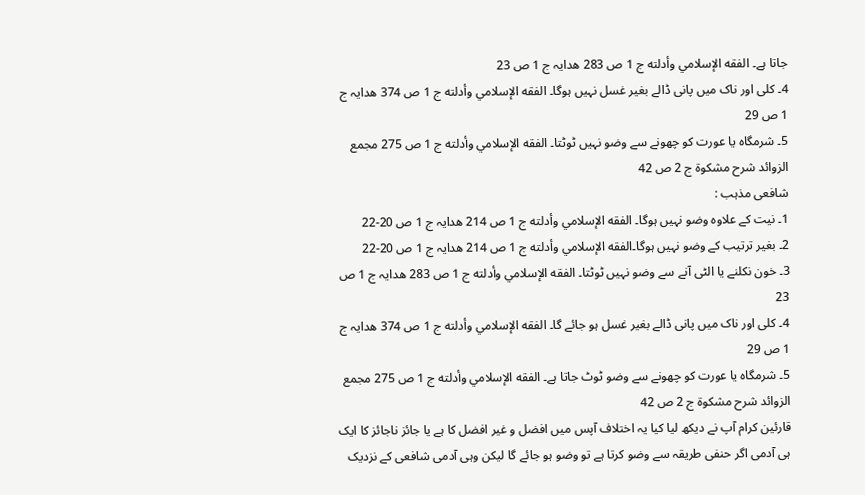جاتا ہے۔ الفقه الإسلامي وأدلته ج 1 ص 283 هدایہ ج 1 ص 23
4۔ کلی اور ناک میں پانی ڈالے بغیر غسل نہیں ہوگا۔ الفقه الإسلامي وأدلته ج 1 ص 374 هدایہ ج 1 ص 29
5۔ شرمگاہ یا عورت کو چھونے سے وضو نہیں ٹوٹتا۔ الفقه الإسلامي وأدلته ج 1 ص 275 مجمع الزوائد شرح مشکوۃ ج 2 ص 42
شافعی مذہب :
1۔ نیت کے علاوہ وضو نہیں ہوگا۔ الفقه الإسلامي وأدلته ج 1 ص 214 هدایہ ج 1 ص 20-22
2۔ بغیر ترتیب کے وضو نہیں ہوگا۔الفقه الإسلامي وأدلته ج 1 ص 214 هدایہ ج 1 ص 20-22
3۔ خون نکلنے یا الٹی آنے سے وضو نہیں ٹوٹتا۔ الفقه الإسلامي وأدلته ج 1 ص 283 هدایہ ج 1 ص 23
4۔ کلی اور ناک میں پانی ڈالے بغیر غسل ہو جائے گا۔ الفقه الإسلامي وأدلته ج 1 ص 374 هدایہ ج 1 ص 29
5۔ شرمگاہ یا عورت کو چھونے سے وضو ٹوٹ جاتا ہے۔ الفقه الإسلامي وأدلته ج 1 ص 275 مجمع الزوائد شرح مشکوۃ ج 2 ص 42
قارئین کرام آپ نے دیکھ لیا کیا یہ اختلاف آپس میں افضل و غیر افضل کا ہے یا جائز ناجائز کا ایک ہی آدمی اگر حنفی طریقہ سے وضو کرتا ہے تو وضو ہو جائے گا لیکن وہی آدمی شافعی کے نزدیک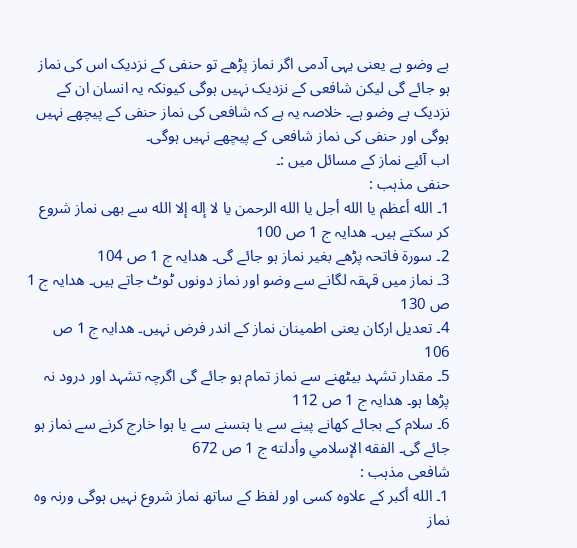بے وضو ہے یعنی یہی آدمی اگر نماز پڑھے تو حنفی کے نزدیک اس کی نماز ہو جائے گی لیکن شافعی کے نزدیک نہیں ہوگی کیونکہ یہ انسان ان کے نزدیک بے وضو ہے۔ خلاصہ یہ ہے کہ شافعی کی نماز حنفی کے پیچھے نہیں ہوگی اور حنفی کی نماز شافعی کے پیچھے نہیں ہوگی۔
اب آئیے نماز کے مسائل میں :۔
حنفی مذہب :
1۔ الله أعظم یا الله أجل یا الله الرحمن یا لا إله إلا الله سے بھی نماز شروع کر سکتے ہیں۔ هدایہ ج 1 ص 100
2۔ سورۃ فاتحہ پڑھے بغیر نماز ہو جائے گی۔ هدایہ ج 1 ص 104
3۔ نماز میں قہقہ لگانے سے وضو اور نماز دونوں ٹوٹ جاتے ہیں۔ هدایہ ج 1 ص 130
4۔ تعدیل ارکان یعنی اطمینان نماز کے اندر فرض نہیں۔ هدایہ ج 1 ص 106
5۔ مقدار تشہد بیٹھنے سے نماز تمام ہو جائے گی اگرچہ تشہد اور درود نہ پڑھا ہو۔ هدایہ ج 1 ص 112
6۔ سلام کے بجائے کھانے پینے سے یا ہنسنے سے یا ہوا خارج کرنے سے نماز ہو جائے گی۔ الفقه الإسلامي وأدلته ج 1 ص 672
شافعی مذہب :
1۔ الله أكبر کے علاوہ کسی اور لفظ کے ساتھ نماز شروع نہیں ہوگی ورنہ وہ نماز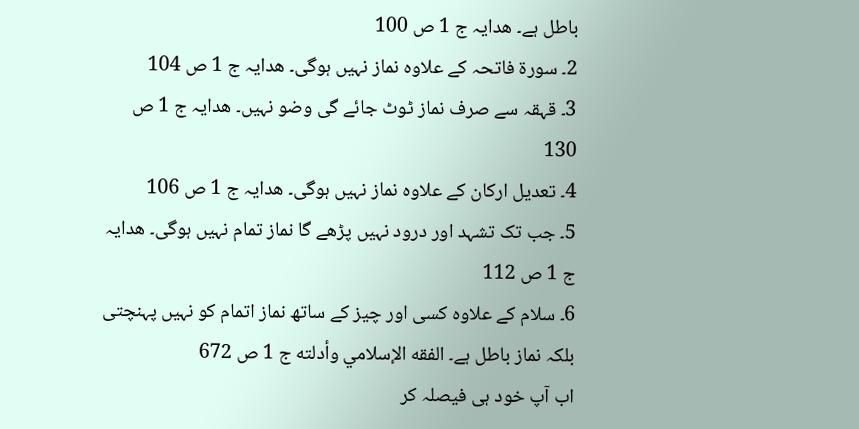باطل ہے۔ هدایہ ج 1 ص 100
2۔ سورۃ فاتحہ کے علاوہ نماز نہیں ہوگی۔ هدایہ ج 1 ص 104
3۔ قہقہ سے صرف نماز ٹوٹ جائے گی وضو نہیں۔ هدایہ ج 1 ص 130
4۔ تعدیل ارکان کے علاوہ نماز نہیں ہوگی۔ هدایہ ج 1 ص 106
5۔ جب تک تشہد اور درود نہیں پڑھے گا نماز تمام نہیں ہوگی۔ هدایہ ج 1 ص 112
6۔ سلام کے علاوہ کسی اور چیز کے ساتھ نماز اتمام کو نہیں پہنچتی بلکہ نماز باطل ہے۔ الفقه الإسلامي وأدلته ج 1 ص 672
اب آپ خود ہی فیصلہ کر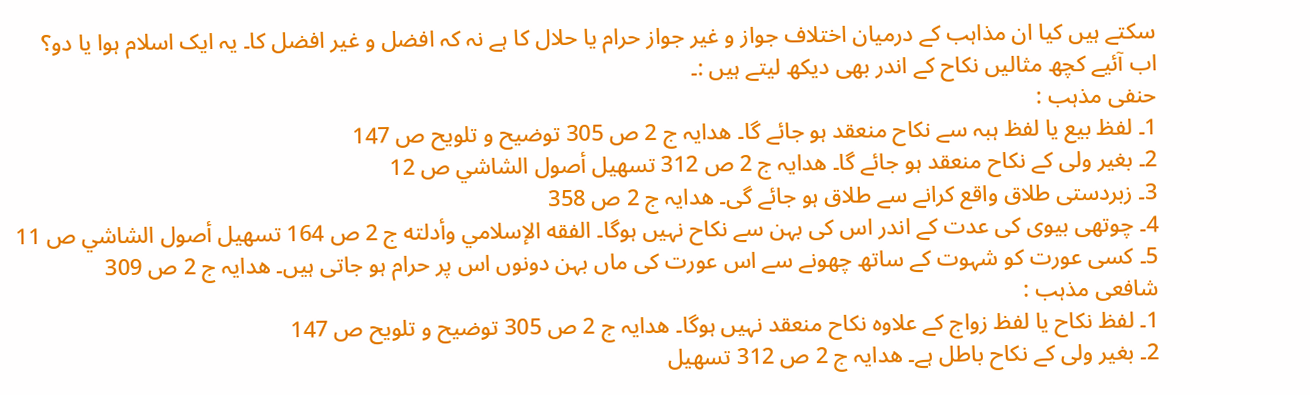سکتے ہیں کیا ان مذاہب کے درمیان اختلاف جواز و غیر جواز حرام یا حلال کا ہے نہ کہ افضل و غیر افضل کا۔ یہ ایک اسلام ہوا یا دو؟
اب آئیے کچھ مثالیں نکاح کے اندر بھی دیکھ لیتے ہیں :۔
حنفی مذہب :
1۔ لفظ بیع یا لفظ ہبہ سے نکاح منعقد ہو جائے گا۔ هدایہ ج 2 ص 305 توضیح و تلویح ص 147
2۔ بغیر ولی کے نکاح منعقد ہو جائے گا۔ هدایہ ج 2 ص 312 تسهيل أصول الشاشي ص 12
3۔ زبردستی طلاق واقع کرانے سے طلاق ہو جائے گی۔ هدایہ ج 2 ص 358
4۔ چوتھی بیوی کی عدت کے اندر اس کی بہن سے نکاح نہیں ہوگا۔ الفقه الإسلامي وأدلته ج 2 ص 164 تسهيل أصول الشاشي ص 11
5۔ کسی عورت کو شہوت کے ساتھ چھونے سے اس عورت کی ماں بہن دونوں اس پر حرام ہو جاتی ہیں۔ هدایہ ج 2 ص 309
شافعی مذہب :
1۔ لفظ نکاح یا لفظ زواج کے علاوہ نکاح منعقد نہیں ہوگا۔ هدایہ ج 2 ص 305 توضیح و تلویح ص 147
2۔ بغیر ولی کے نکاح باطل ہے۔ هدایہ ج 2 ص 312 تسهيل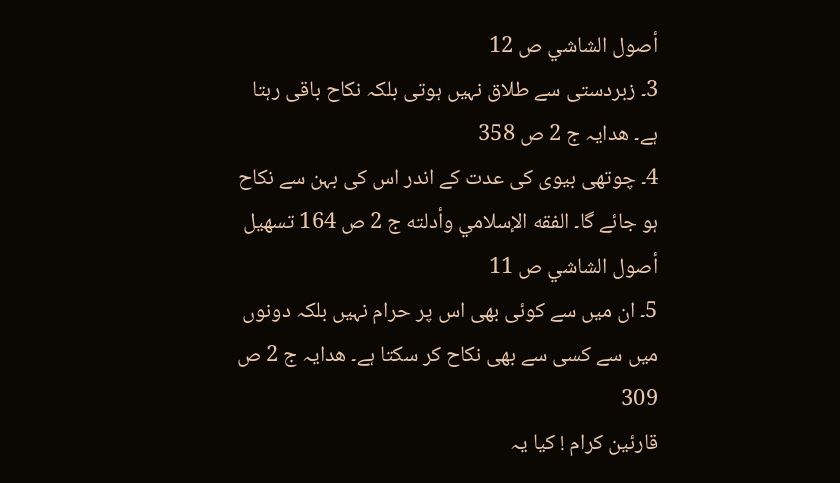أصول الشاشي ص 12
3۔ زبردستی سے طلاق نہیں ہوتی بلکہ نکاح باقی رہتا ہے۔ هدایہ ج 2 ص 358
4۔ چوتھی بیوی کی عدت کے اندر اس کی بہن سے نکاح ہو جائے گا۔ الفقه الإسلامي وأدلته ج 2 ص 164 تسهيل أصول الشاشي ص 11
5۔ ان میں سے کوئی بھی اس پر حرام نہیں بلکہ دونوں میں سے کسی سے بھی نکاح کر سکتا ہے۔ هدایہ ج 2 ص 309
قارئین کرام ! کیا یہ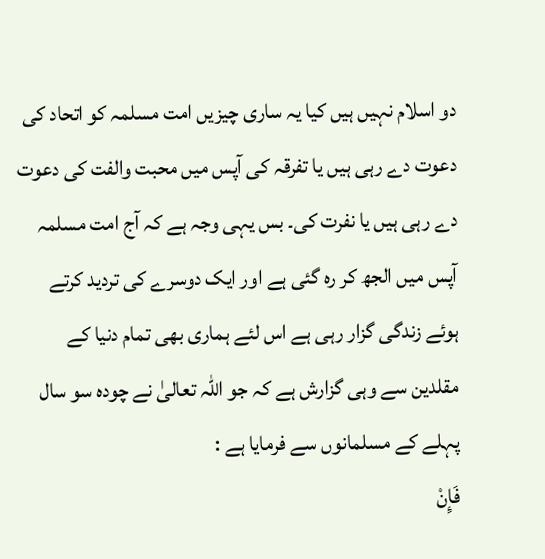دو اسلام نہیں ہیں کیا یہ ساری چیزیں امت مسلمہ کو اتحاد کی دعوت دے رہی ہیں یا تفرقہ کی آپس میں محبت والفت کی دعوت دے رہی ہیں یا نفرت کی۔ بس یہی وجہ ہے کہ آج امت مسلمہ آپس میں الجھ کر رہ گئی ہے اور ایک دوسرے کی تردید کرتے ہوئے زندگی گزار رہی ہے اس لئے ہماری بھی تمام دنیا کے مقلدین سے وہی گزارش ہے کہ جو اللہ تعالیٰ نے چودہ سو سال پہلے کے مسلمانوں سے فرمایا ہے :
فَإِنْ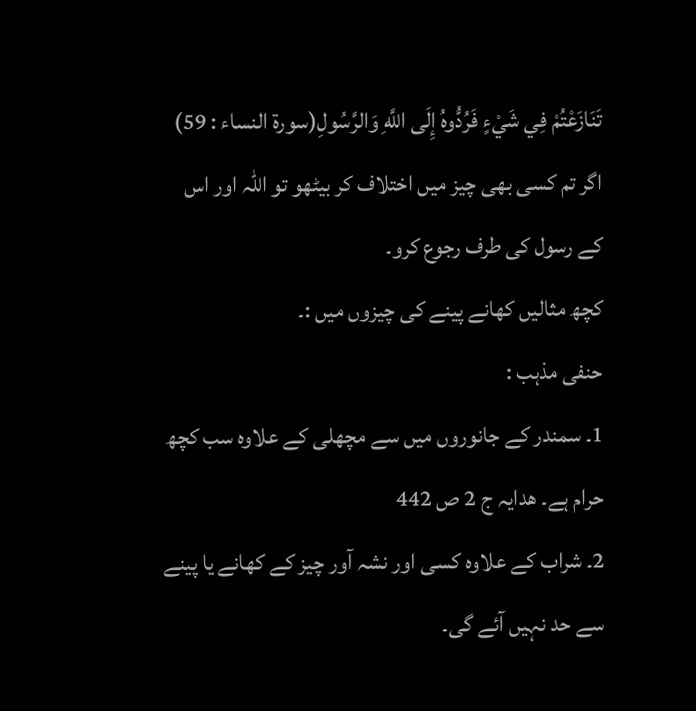تَنَازَعْتُمْ فِي شَيْءٍ فَرُدُّوهُ إِلَى اللَّهِ وَالرَّسُولِ(سورة النساء : 59)
اگر تم کسی بھی چیز میں اختلاف کر بیٹھو تو اللہ اور اس کے رسول کی طرف رجوع کرو۔
کچھ مثالیں کھانے پینے کی چیزوں میں :۔
حنفی مذہب :
1۔ سمندر کے جانوروں میں سے مچھلی کے علاوہ سب کچھ حرام ہے۔ هدایہ ج 2 ص 442
2۔ شراب کے علاوہ کسی اور نشہ آور چیز کے کھانے یا پینے سے حد نہیں آئے گی۔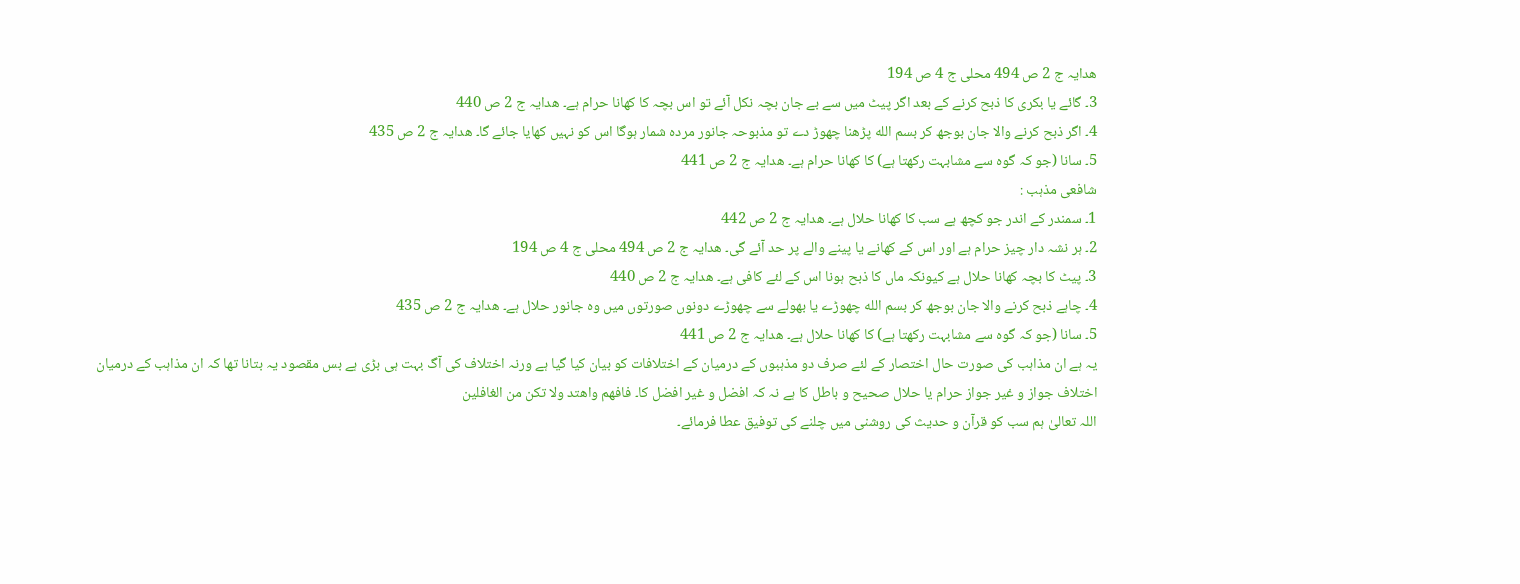هدایہ ج 2 ص 494 محلی ج 4 ص 194
3۔ گائے یا بکری کا ذبح کرنے کے بعد اگر پیٹ میں سے بے جان بچہ نکل آئے تو اس بچہ کا کھانا حرام ہے۔ هدایہ ج 2 ص 440
4۔ اگر ذبح کرنے والا جان بوجھ کر بسم الله پڑھنا چھوڑ دے تو مذبوحہ جانور مردہ شمار ہوگا اس کو نہیں کھایا جائے گا۔ هدایہ ج 2 ص 435
5۔ سانا (جو کہ گوہ سے مشابہت رکھتا ہے) کا کھانا حرام ہے۔ هدایہ ج 2 ص 441
شافعی مذہب :
1۔ سمندر کے اندر جو کچھ ہے سب کا کھانا حلال ہے۔ هدایہ ج 2 ص 442
2۔ ہر نشہ دار چیز حرام ہے اور اس کے کھانے یا پینے والے پر حد آئے گی۔ هدایہ ج 2 ص 494 محلی ج 4 ص 194
3۔ پیٹ کا بچہ کھانا حلال ہے کیونکہ ماں کا ذبح ہونا اس کے لئے کافی ہے۔ هدایہ ج 2 ص 440
4۔ چاہے ذبح کرنے والا جان بوجھ کر بسم الله چھوڑے یا بھولے سے چھوڑے دونوں صورتوں میں وہ جانور حلال ہے۔ هدایہ ج 2 ص 435
5۔ سانا (جو کہ گوہ سے مشابہت رکھتا ہے) کا کھانا حلال ہے۔ هدایہ ج 2 ص 441
یہ ہے ان مذاہب کی صورت حال اختصار کے لئے صرف دو مذہبوں کے درمیان کے اختلافات کو بیان کیا گیا ہے ورنہ اختلاف کی آگ بہت ہی بڑی ہے بس مقصود یہ بتانا تھا کہ ان مذاہب کے درمیان اختلاف جواز و غیر جواز حرام یا حلال صحیح و باطل کا ہے نہ کہ افضل و غیر افضل کا۔ فافهم واهتد ولا تكن من الغافلين
اللہ تعالیٰ ہم سب کو قرآن و حدیث کی روشنی میں چلنے کی توفیق عطا فرمائے۔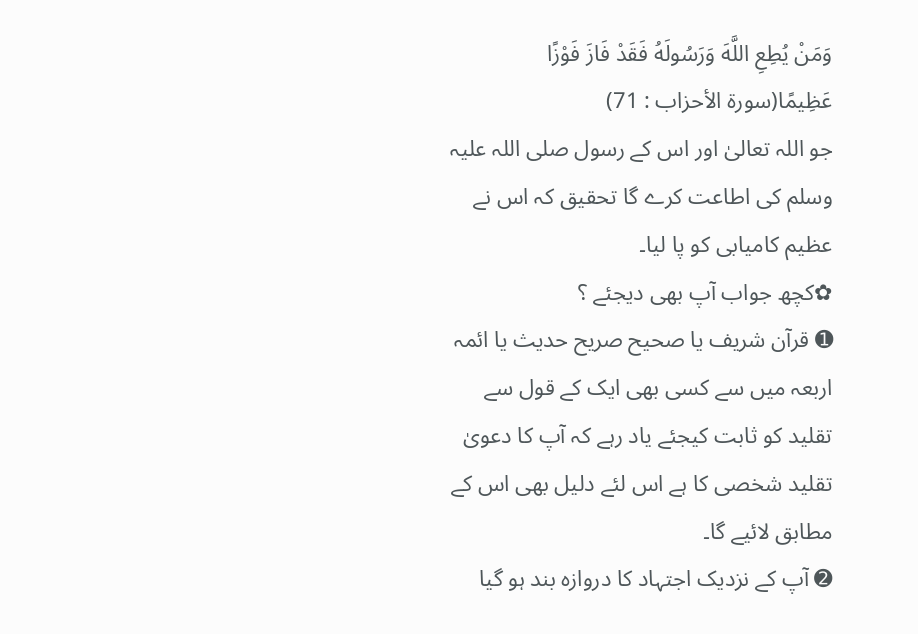وَمَنْ يُطِعِ اللَّهَ وَرَسُولَهُ فَقَدْ فَازَ فَوْزًا عَظِيمًا(سورة الأحزاب : 71)
جو اللہ تعالیٰ اور اس کے رسول صلی اللہ علیہ وسلم کی اطاعت کرے گا تحقیق کہ اس نے عظیم کامیابی کو پا لیا۔
✿کچھ جواب آپ بھی دیجئے ؟
➊ قرآن شریف یا صحیح صریح حدیث یا ائمہ اربعہ میں سے کسی بھی ایک کے قول سے تقلید کو ثابت کیجئے یاد رہے کہ آپ کا دعویٰ تقلید شخصی کا ہے اس لئے دلیل بھی اس کے مطابق لائیے گا۔
➋ آپ کے نزدیک اجتہاد کا دروازہ بند ہو گیا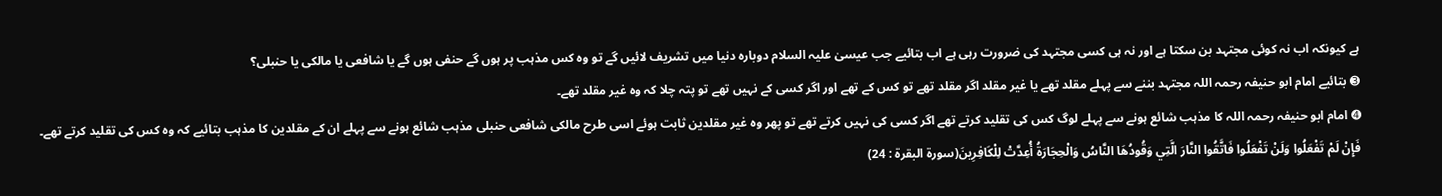ہے کیونکہ اب نہ کوئی مجتہد بن سکتا ہے اور نہ ہی کسی مجتہد کی ضرورت رہی ہے اب بتائیے جب عیسیٰ علیہ السلام دوبارہ دنیا میں تشریف لائیں گے تو وہ کس مذہب پر ہوں گے حنفی ہوں گے یا شافعی یا مالکی یا حنبلی؟
➌ بتائیے امام ابو حنیفہ رحمہ اللہ مجتہد بننے سے پہلے مقلد تھے یا غیر مقلد اگر مقلد تھے تو کس کے تھے اور اگر کسی کے نہیں تھے تو پتہ چلا کہ وہ غیر مقلد تھے۔
➍ امام ابو حنیفہ رحمہ اللہ کا مذہب شائع ہونے سے پہلے لوگ کس کی تقلید کرتے تھے اگر کسی کی نہیں کرتے تھے تو پھر وہ غیر مقلدین ثابت ہوئے اسی طرح مالکی شافعی حنبلی مذہب شائع ہونے سے پہلے ان کے مقلدین کا مذہب بتائیے کہ وہ کس کی تقلید کرتے تھے۔
فَإِنْ لَمْ تَفْعَلُوا وَلَنْ تَفْعَلُوا فَاتَّقُوا النَّارَ الَّتِي وَقُودُهَا النَّاسُ وَالْحِجَارَةُ أُعِدَّتْ لِلْكَافِرِينَ(سورة البقرة : 24)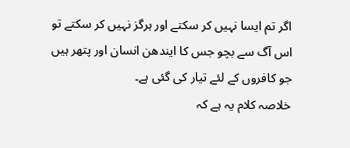اگر تم ایسا نہیں کر سکتے اور ہرگز نہیں کر سکتے تو اس آگ سے بچو جس کا ایندھن انسان اور پتھر ہیں جو کافروں کے لئے تیار کی گئی ہے۔
خلاصہ کلام یہ ہے کہ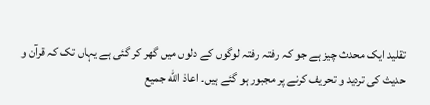تقلید ایک محدث چیز ہے جو کہ رفتہ رفتہ لوگوں کے دلوں میں گھر کر گئی ہے یہاں تک کہ قرآن و حدیث کی تردید و تحریف کرنے پر مجبور ہو گئے ہیں۔ اعاذ الله جميع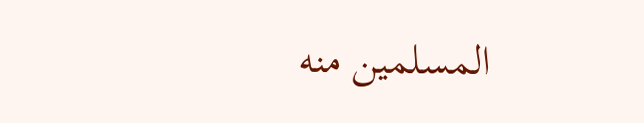المسلمين منه